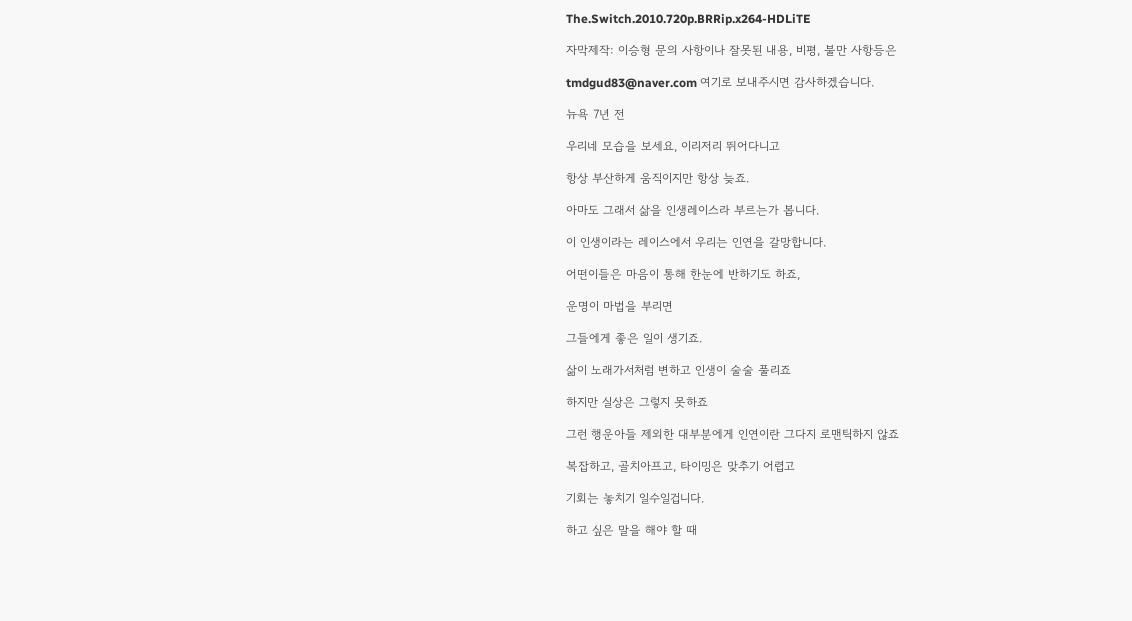The.Switch.2010.720p.BRRip.x264-HDLiTE

자막제작: 이승형 문의 사항이나 잘못된 내용, 비평, 불만 사항등은

tmdgud83@naver.com 여기로 보내주시면 감사하겠습니다.

뉴욕 7년 전

우리네 모습을 보세요, 이리저리 뛰어다니고

항상 부산하게 움직이지만 항상 늦죠.

아마도 그래서 삶을 인생레이스라 부르는가 봅니다.

이 인생이라는 레이스에서 우리는 인연을 갈망합니다.

어떤이들은 마음이 통해 한눈에 반하기도 하죠,

운명이 마법을 부리면

그들에게 좋은 일이 생기죠.

삶이 노래가서처럼 변하고 인생이 술술 풀리죠

하지만 실상은 그렇지 못하죠

그런 행운아들 제외한 대부분에게 인연이란 그다지 로맨틱하지 않죠

복잡하고, 골치아프고, 타이밍은 맞추기 어렵고

기회는 놓치기 일수일겁니다.

하고 싶은 말을 해야 할 때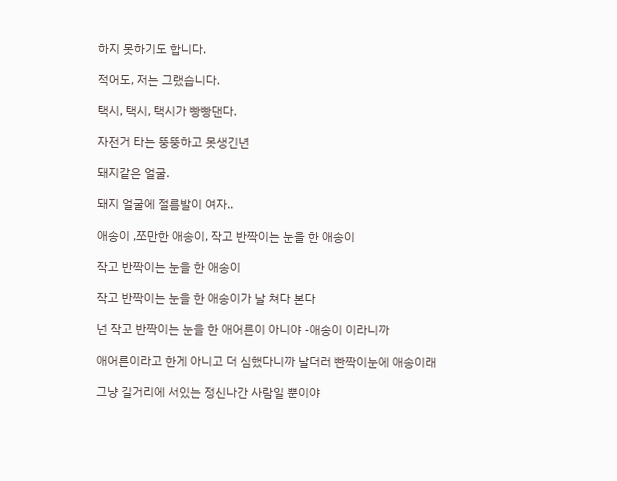하지 못하기도 합니다.

적어도, 저는 그랬습니다.

택시, 택시, 택시가 빵빵댄다.

자전거 타는 뚱뚱하고 못생긴년

돼지같은 얼굴.

돼지 얼굴에 절름발이 여자..

애송이 ,쪼만한 애송이, 작고 반짝이는 눈을 한 애송이

작고 반짝이는 눈을 한 애송이

작고 반짝이는 눈을 한 애송이가 날 쳐다 본다

넌 작고 반짝이는 눈을 한 애어른이 아니야 -애송이 이라니까

애어른이라고 한게 아니고 더 심했다니까 날더러 빤짝이눈에 애송이래

그냥 길거리에 서있는 정신나간 사람일 뿐이야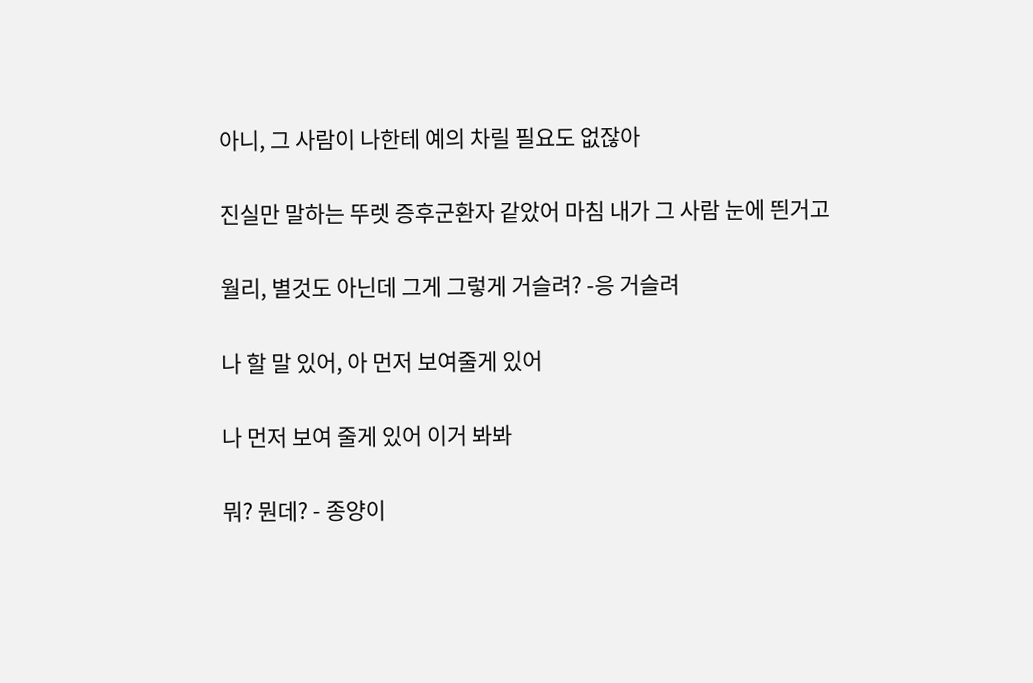아니, 그 사람이 나한테 예의 차릴 필요도 없잖아

진실만 말하는 뚜렛 증후군환자 같았어 마침 내가 그 사람 눈에 띈거고

월리, 별것도 아닌데 그게 그렇게 거슬려? -응 거슬려

나 할 말 있어, 아 먼저 보여줄게 있어

나 먼저 보여 줄게 있어 이거 봐봐

뭐? 뭔데? - 종양이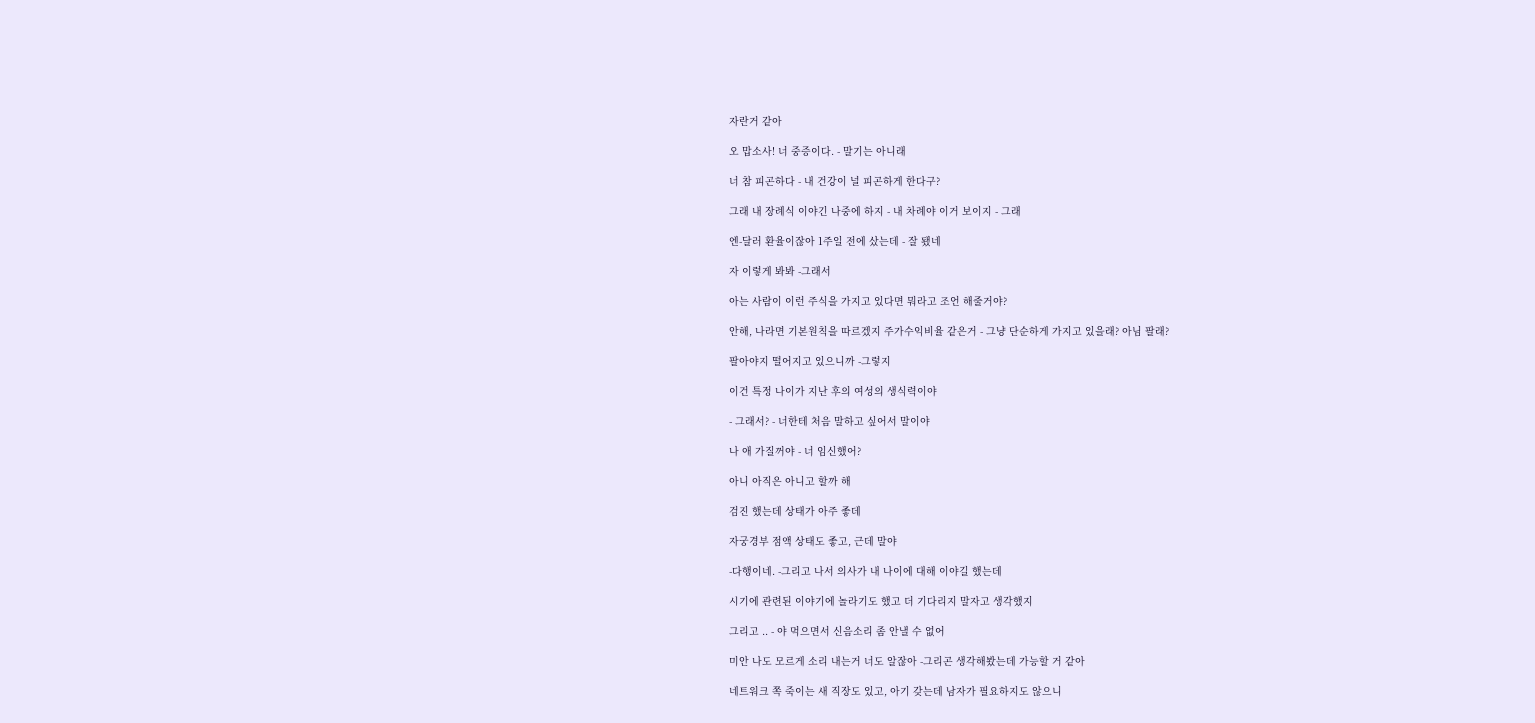자란거 같아

오 맙소사! 너 중증이다. - 말기는 아니래

너 참 피곤하다 - 내 건강이 널 피곤하게 한다구?

그래 내 장례식 이야긴 나중에 하지 - 내 차례야 이거 보이지 - 그래

엔-달러 환율이잖아 1주일 전에 샀는데 - 잘 됐네

자 이렇게 봐봐 -그래서

아는 사람이 이런 주식을 가지고 있다면 뭐라고 조언 해줄거야?

안해, 나라면 기본원칙을 따르겠지 주가수익비율 같은거 - 그냥 단순하게 가지고 있을래? 아님 팔래?

팔아야지 떨어지고 있으니까 -그렇지

이건 특정 나이가 지난 후의 여성의 생식력이야

- 그래서? - 너한테 처음 말하고 싶어서 말이야

나 애 가질꺼야 - 너 임신했어?

아니 아직은 아니고 할까 해

검진 했는데 상태가 아주 좋데

자궁경부 점액 상태도 좋고, 근데 말야

-다행이네. -그리고 나서 의사가 내 나이에 대해 이야길 했는데

시기에 관련된 이야기에 놀라기도 했고 더 기다리지 말자고 생각했지

그리고 .. - 야 먹으면서 신음소리 좀 안낼 수 없어

미안 나도 모르게 소리 내는거 너도 알잖아 -그리곤 생각해봤는데 가능할 거 같아

네트워크 쪽 죽이는 새 직장도 있고, 아기 갖는데 남자가 필요하지도 않으니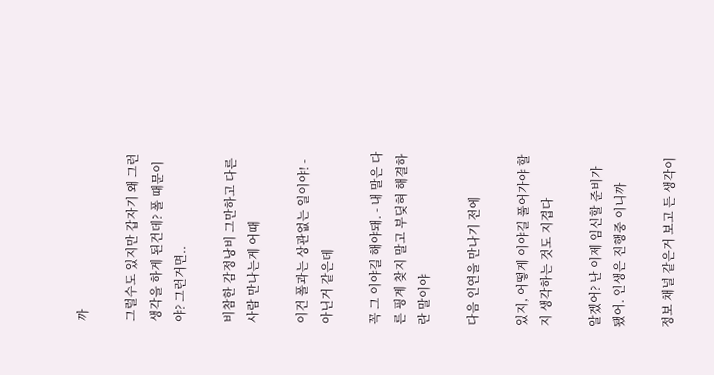까

그럴수도 있지만 갑자기 왜 그런 생각을 하게 된건데? 폴 때문이야? 그런거면..

비참한 감정낭비 그만하고 다른 사람 만나는게 어때

이건 폴과는 상관없는 일이야! - 아닌거 같은데

꼭 그 이야길 해야돼. - 내 말은 다른 핑계 찾지 말고 부딪혀 해결하란 말이야

다음 인연을 만나기 전에

있지, 어떻게 이야길 풀어가야 할지 생각하는 것도 지겹다

알겠어? 난 이제 임신할 준비가 됐어. 인생은 진행중 이니까

정보 채널 같은거 보고 든 생각이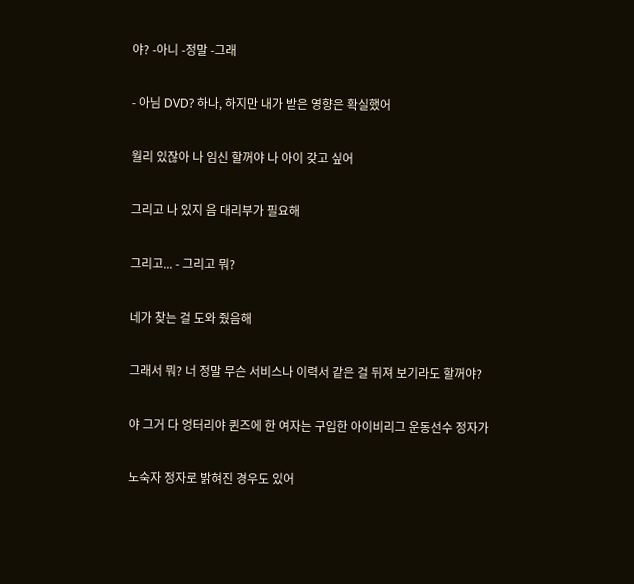야? -아니 -정말 -그래

- 아님 DVD? 하나, 하지만 내가 받은 영향은 확실했어

월리 있잖아 나 임신 할꺼야 나 아이 갖고 싶어

그리고 나 있지 음 대리부가 필요해

그리고... - 그리고 뭐?

네가 찾는 걸 도와 줬음해

그래서 뭐? 너 정말 무슨 서비스나 이력서 같은 걸 뒤져 보기라도 할꺼야?

야 그거 다 엉터리야 퀸즈에 한 여자는 구입한 아이비리그 운동선수 정자가

노숙자 정자로 밝혀진 경우도 있어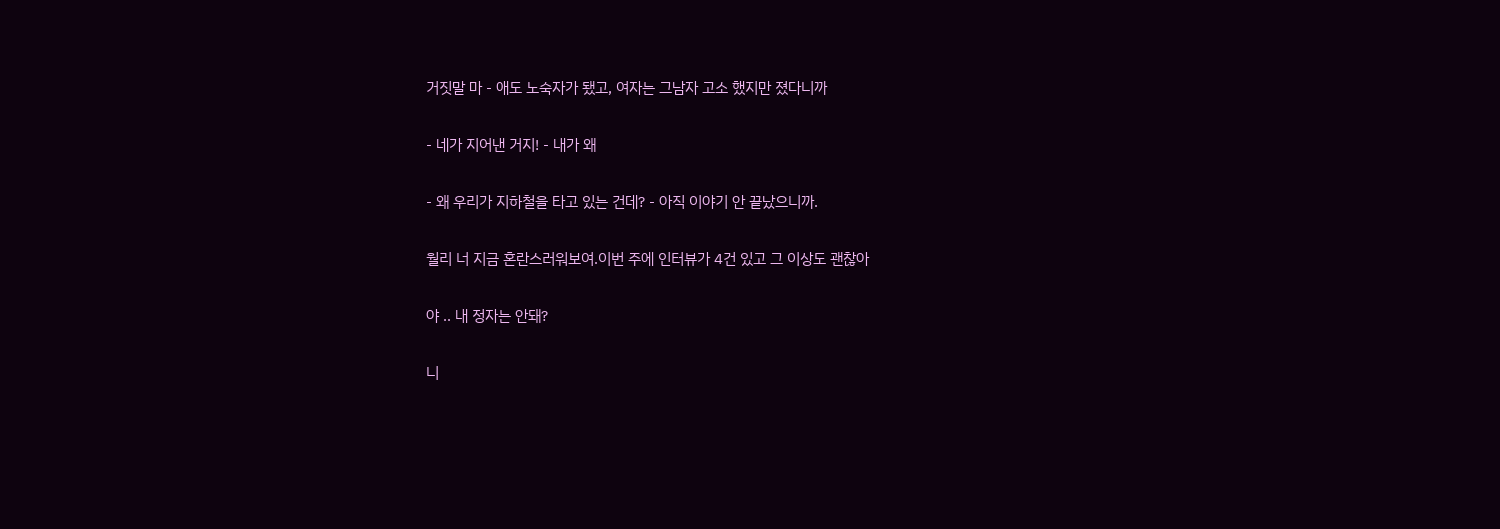거짓말 마 - 애도 노숙자가 됐고, 여자는 그남자 고소 했지만 졌다니까

- 네가 지어낸 거지! - 내가 왜

- 왜 우리가 지하철을 타고 있는 건데? - 아직 이야기 안 끝났으니까.

월리 너 지금 혼란스러워보여.이번 주에 인터뷰가 4건 있고 그 이상도 괜찮아

야 .. 내 정자는 안돼?

니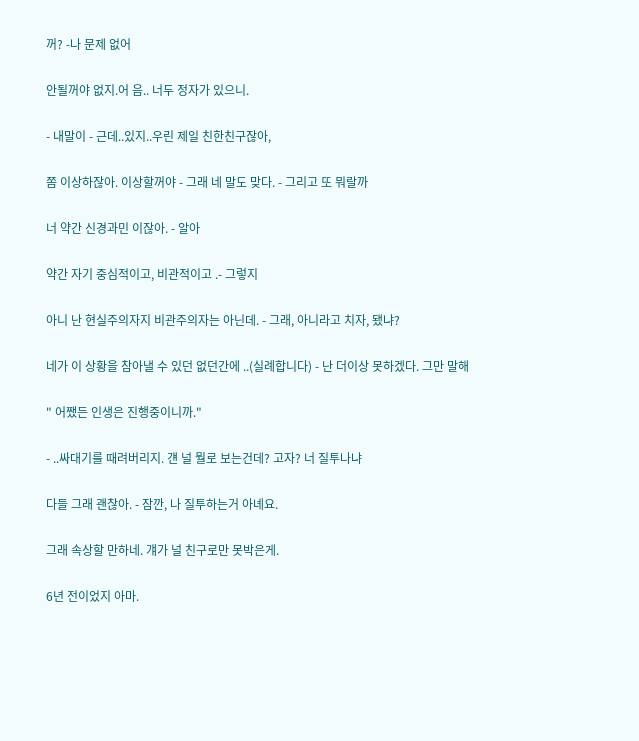꺼? -나 문제 없어

안될꺼야 없지.어 음.. 너두 정자가 있으니.

- 내말이 - 근데..있지..우린 제일 친한친구잖아,

쫌 이상하잖아. 이상할꺼야 - 그래 네 말도 맞다. - 그리고 또 뭐랄까

너 약간 신경과민 이잖아. - 알아

약간 자기 중심적이고, 비관적이고 .- 그렇지

아니 난 현실주의자지 비관주의자는 아닌데. - 그래, 아니라고 치자, 됐냐?

네가 이 상황을 참아낼 수 있던 없던간에 ..(실례합니다) - 난 더이상 못하겠다. 그만 말해

" 어쨌든 인생은 진행중이니까."

- ..싸대기를 때려버리지. 걘 널 뭘로 보는건데? 고자? 너 질투나냐

다들 그래 괜찮아. - 잠깐, 나 질투하는거 아녜요.

그래 속상할 만하네. 걔가 널 친구로만 못박은게.

6년 전이었지 아마.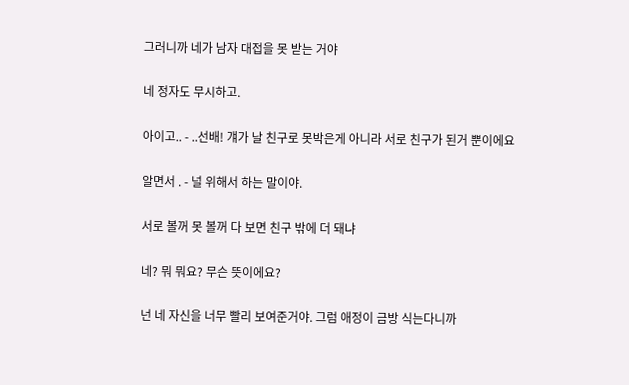그러니까 네가 남자 대접을 못 받는 거야

네 정자도 무시하고.

아이고.. - ..선배! 걔가 날 친구로 못박은게 아니라 서로 친구가 된거 뿐이에요

알면서 . - 널 위해서 하는 말이야.

서로 볼꺼 못 볼꺼 다 보면 친구 밖에 더 돼냐

네? 뭐 뭐요? 무슨 뜻이에요?

넌 네 자신을 너무 빨리 보여준거야. 그럼 애정이 금방 식는다니까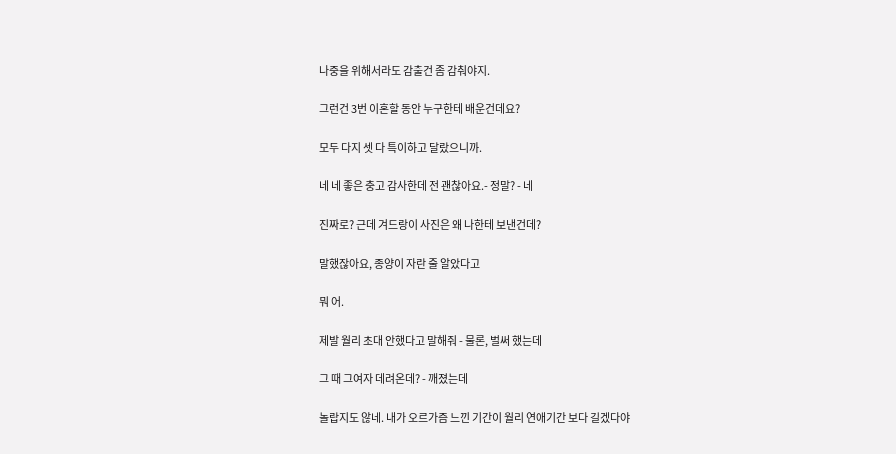나중을 위해서라도 감출건 좀 감춰야지.

그런건 3번 이혼할 동안 누구한테 배운건데요?

모두 다지 셋 다 특이하고 달랐으니까.

네 네 좋은 충고 감사한데 전 괜찮아요.- 정말? - 네

진짜로? 근데 겨드랑이 사진은 왜 나한테 보낸건데?

말했잖아요, 종양이 자란 줄 알았다고

뭐 어.

제발 월리 초대 안했다고 말해줘 - 물론, 벌써 했는데

그 때 그여자 데려온데? - 깨졌는데

놀랍지도 않네. 내가 오르가즘 느낀 기간이 월리 연애기간 보다 길겠다야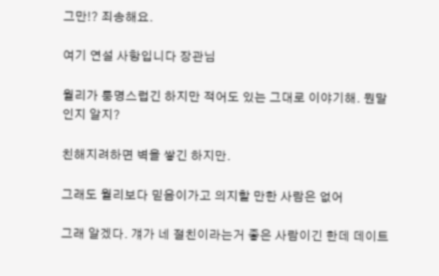그만!? 죄송해요.

여기 연설 사항입니다 장관님

월리가 퉁명스럽긴 하지만 적어도 있는 그대로 이야기해. 뭔말인지 알지?

친해지려하면 벽을 쌓긴 하지만.

그래도 월리보다 믿음이가고 의지할 만한 사람은 없어

그래 알겠다. 걔가 네 절친이라는거 좋은 사람이긴 한데 데이트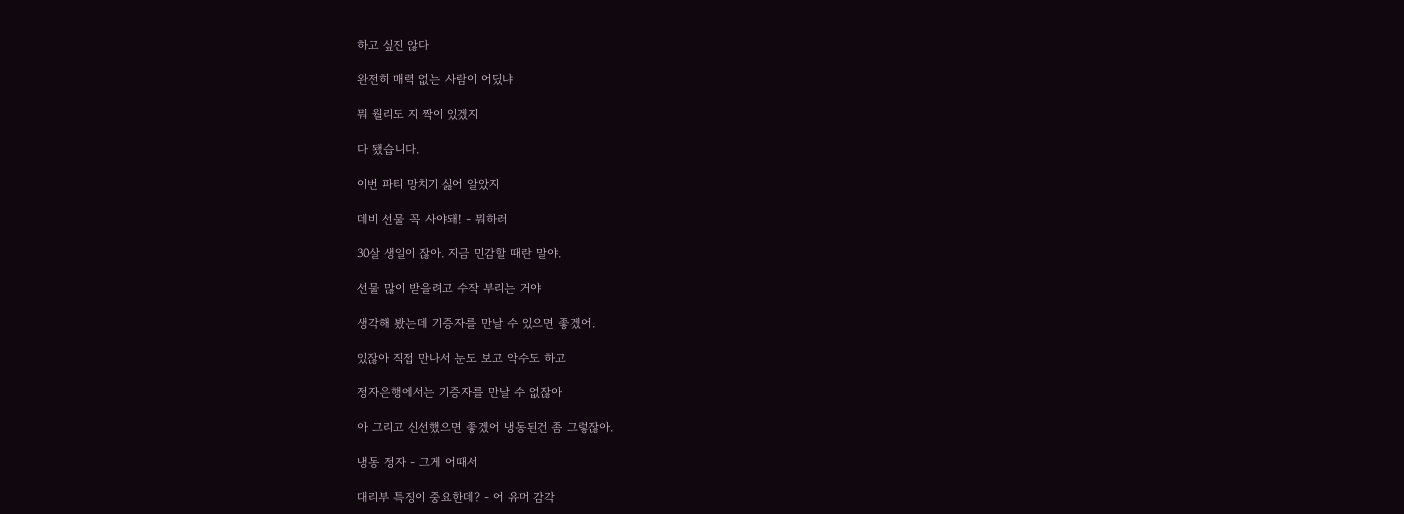하고 싶진 않다

완전히 매력 없는 사람이 어딨냐

뭐 월리도 지 짝이 있겠지

다 됐습니다.

이번 파티 망치기 싫어 알았지

데비 선물 꼭 사야돼! - 뭐하러

30살 생일이 잖아. 지금 민감할 때란 말야.

선물 많이 받을려고 수작 부리는 거야

생각해 봤는데 기증자를 만날 수 있으면 좋겠어.

있잖아 직접 만나서 눈도 보고 악수도 하고

정자은행에서는 기증자를 만날 수 없잖아

아 그리고 신선했으면 좋겠어 냉동된건 좀 그렇잖아.

냉동 정자 - 그게 어때서

대리부 특징이 중요한데? - 어 유머 감각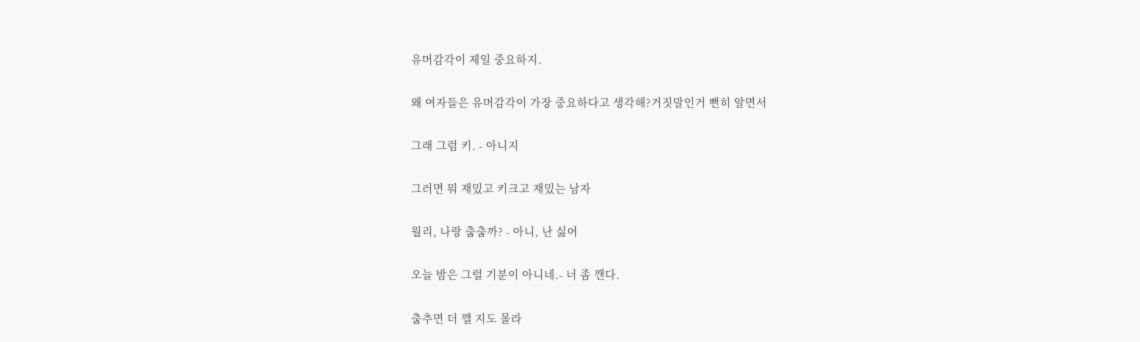유머감각이 제일 중요하지.

왜 여자들은 유머감각이 가장 중요하다고 생각해?거짓말인거 뻔히 알면서

그래 그럼 키. - 아니지

그러면 뭐 재밌고 키크고 재밌는 남자

월리, 나랑 춤춤까? - 아니, 난 싫어

오늘 밤은 그럴 기분이 아니네.- 너 좀 깬다.

춤추면 더 깰 지도 몰라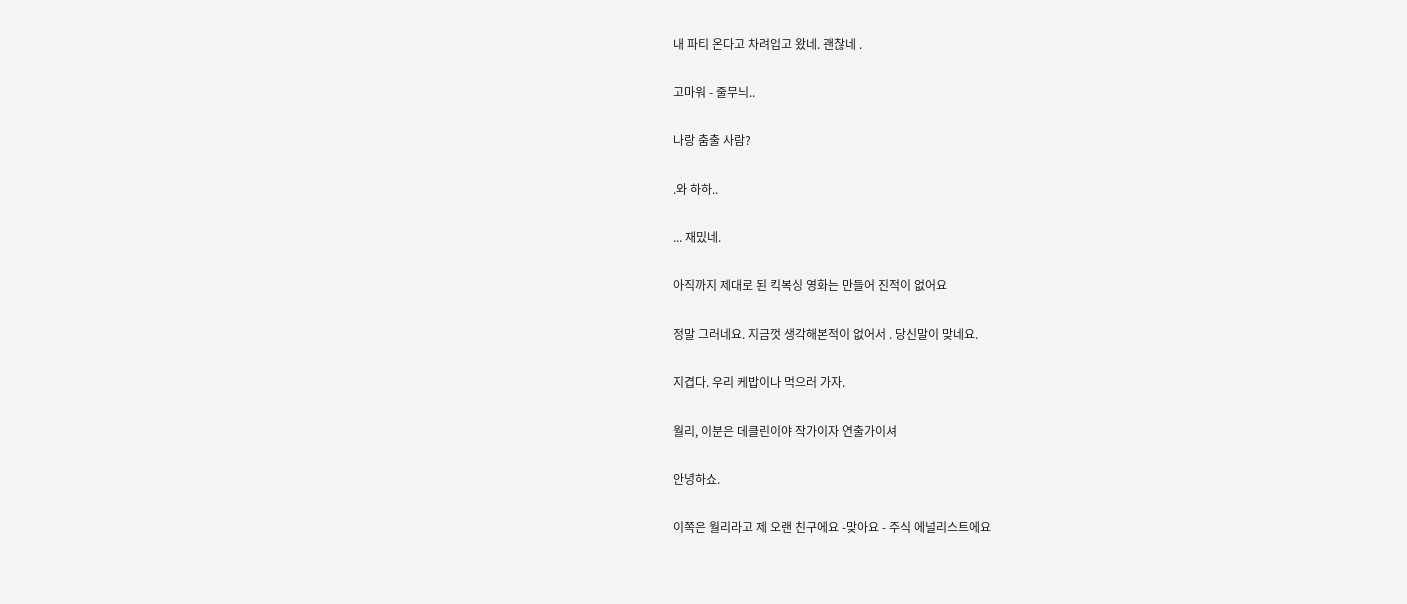내 파티 온다고 차려입고 왔네. 괜찮네 .

고마워 - 줄무늬..

나랑 춤출 사람?

.와 하하..

... 재밌네.

아직까지 제대로 된 킥복싱 영화는 만들어 진적이 없어요

정말 그러네요. 지금껏 생각해본적이 없어서 . 당신말이 맞네요.

지겹다. 우리 케밥이나 먹으러 가자.

월리, 이분은 데클린이야 작가이자 연출가이셔

안녕하쇼.

이쪽은 월리라고 제 오랜 친구에요 -맞아요 - 주식 에널리스트에요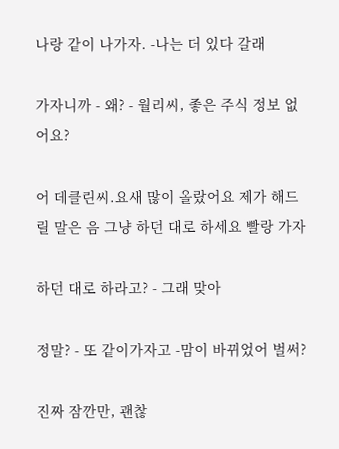나랑 같이 나가자. -나는 더 있다 갈래

가자니까 - 왜? - 월리씨, 좋은 주식 정보 없어요?

어 데클린씨.요새 많이 올랐어요 제가 해드릴 말은 음 그냥 하던 대로 하세요 빨랑 가자

하던 대로 하라고? - 그래 맞아

정말? - 또 같이가자고 -맘이 바뀌었어 벌써?

진짜 잠깐만, 괜찮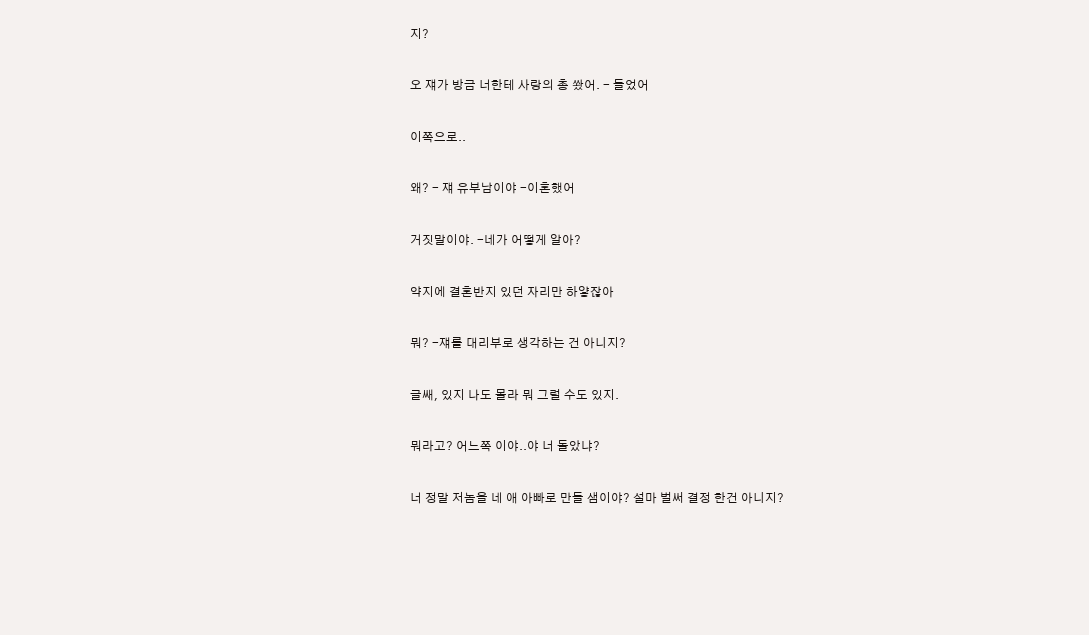지?

오 쟤가 방금 너한테 사랑의 총 쐈어. - 들었어

이쪽으로..

왜? - 쟤 유부남이야 -이혼했어

거짓말이야. -네가 어떻게 알아?

약지에 결혼반지 있던 자리만 하얗잖아

뭐? -쟤를 대리부로 생각하는 건 아니지?

글쌔, 있지 나도 몰라 뭐 그럴 수도 있지.

뭐라고? 어느쪽 이야..야 너 돌았냐?

너 정말 저놈을 네 애 아빠로 만들 샘이야? 설마 벌써 결정 한건 아니지?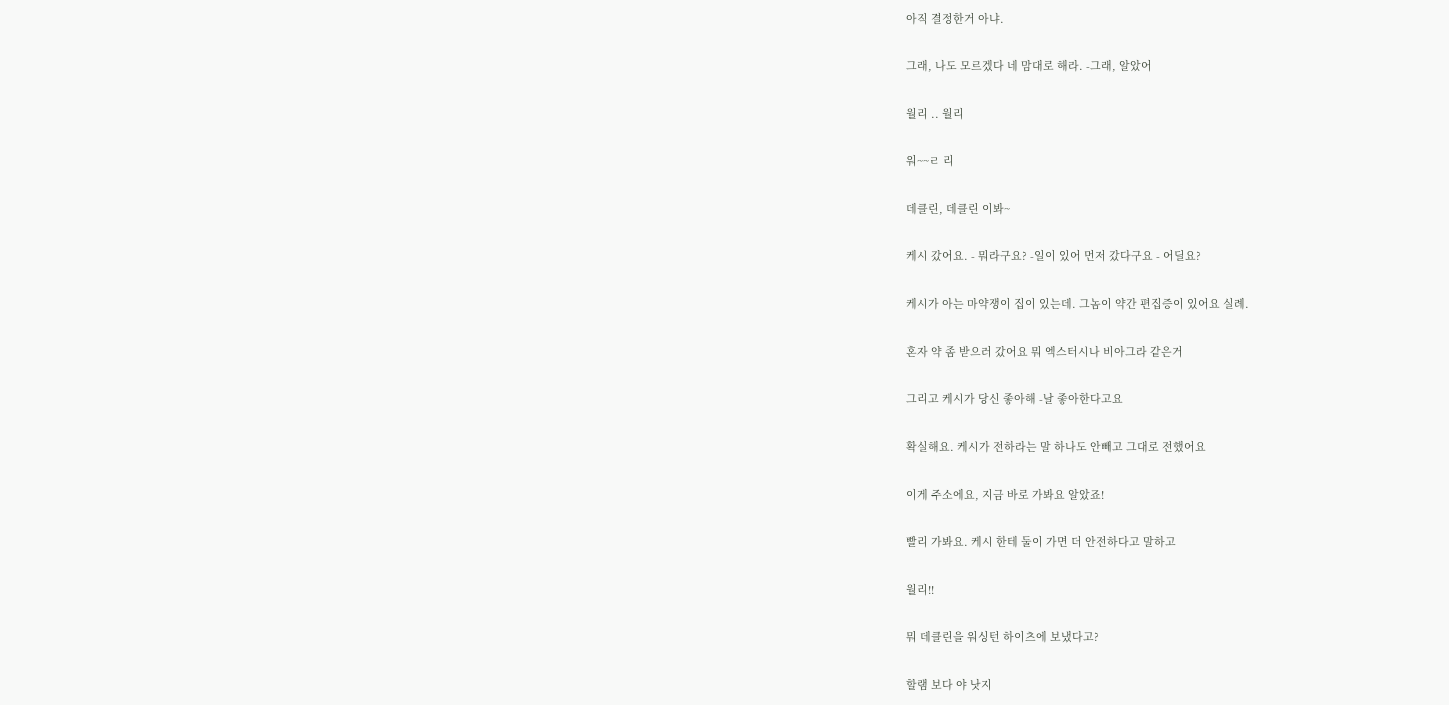아직 결정한거 아냐.

그래, 나도 모르겠다 네 맘대로 해라. -그래, 알았어

월리 .. 월리

워~~ㄹ 리

데클린, 데클린 이봐~

케시 갔어요. - 뭐라구요? -일이 있어 먼저 갔다구요 - 어딜요?

케시가 아는 마약쟁이 집이 있는데. 그놈이 약간 편집증이 있어요 실례.

혼자 약 좀 받으러 갔어요 뭐 엑스터시나 비아그라 같은거

그리고 케시가 당신 좋아해 -날 좋아한다고요

확실해요. 케시가 전하라는 말 하나도 안빼고 그대로 전했어요

이게 주소에요, 지금 바로 가봐요 알았죠!

빨리 가봐요. 케시 한테 둘이 가면 더 안전하다고 말하고

월리!!

뭐 데클린을 워싱턴 하이츠에 보냈다고?

할램 보다 야 낫지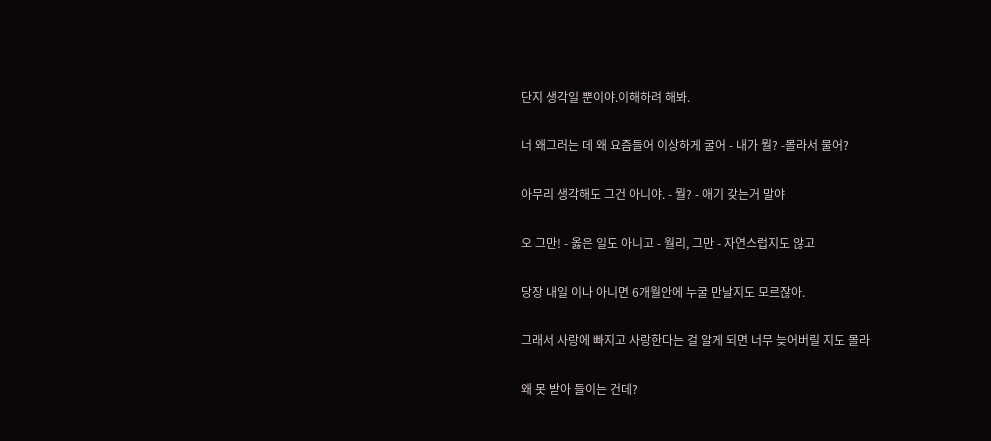단지 생각일 뿐이야.이해하려 해봐.

너 왜그러는 데 왜 요즘들어 이상하게 굴어 - 내가 뭘? -몰라서 물어?

아무리 생각해도 그건 아니야. - 뭘? - 애기 갖는거 말야

오 그만! - 옳은 일도 아니고 - 월리, 그만 - 자연스럽지도 않고

당장 내일 이나 아니면 6개월안에 누굴 만날지도 모르잖아.

그래서 사랑에 빠지고 사랑한다는 걸 알게 되면 너무 늦어버릴 지도 몰라

왜 못 받아 들이는 건데?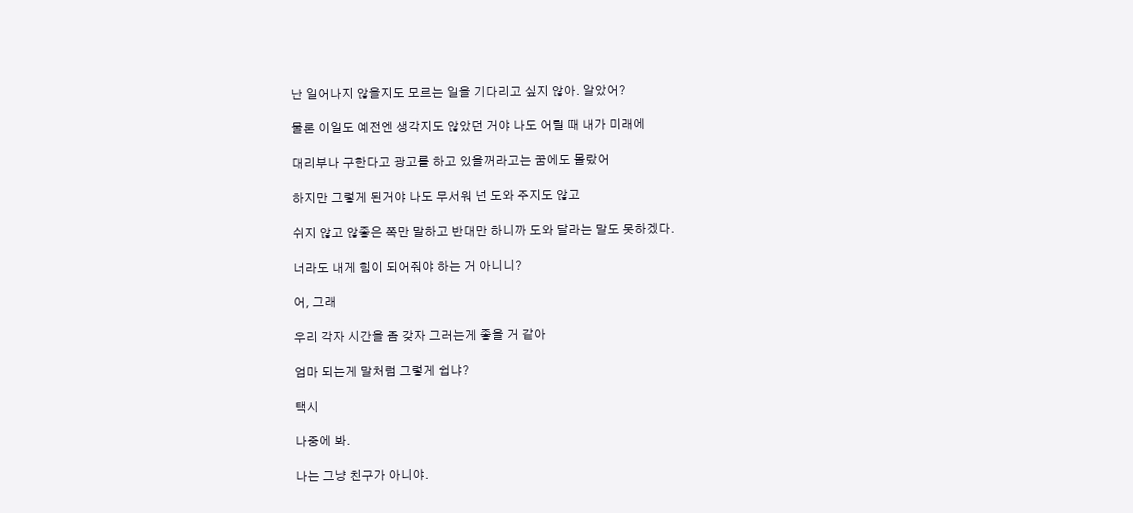난 일어나지 않을지도 모르는 일을 기다리고 싶지 않아. 알았어?

물론 이일도 예전엔 생각지도 않았던 거야 나도 어릴 때 내가 미래에

대리부나 구한다고 광고를 하고 있을꺼라고는 꿈에도 몰랐어

하지만 그렇게 된거야 나도 무서워 넌 도와 주지도 않고

쉬지 않고 않좋은 쪽만 말하고 반대만 하니까 도와 달라는 말도 못하겠다.

너라도 내게 힘이 되어줘야 하는 거 아니니?

어, 그래

우리 각자 시간을 좀 갖자 그러는게 좋을 거 같아

엄마 되는게 말처럼 그렇게 쉽냐?

택시

나중에 봐.

나는 그냥 친구가 아니야.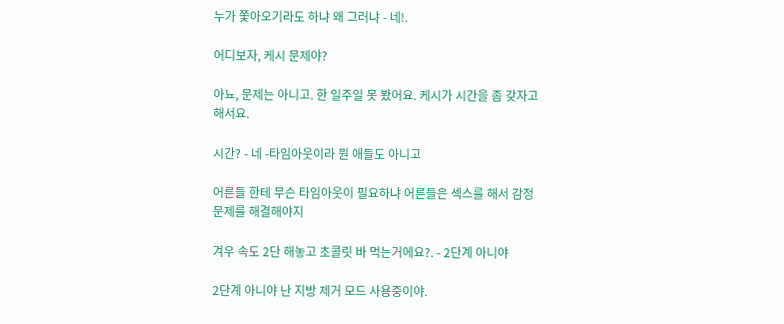누가 쫓아오기라도 하냐 왜 그러냐 - 네!.

어디보자, 케시 문제야?

아뇨, 문제는 아니고. 한 일주일 못 봤어요. 케시가 시간을 좀 갖자고 해서요.

시간? - 네 -타임아웃이라 뭔 애들도 아니고

어른들 한테 무슨 타임아웃이 필요하냐 어른들은 섹스를 해서 감정문제를 해결해야지

겨우 속도 2단 해놓고 초콜릿 바 먹는거에요?. - 2단계 아니야

2단계 아니야 난 지방 제거 모드 사용중이야.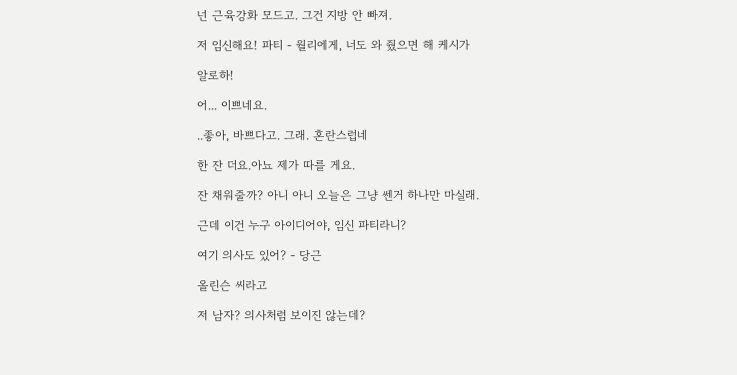넌 근육강화 모드고. 그건 지방 안 빠져.

저 임신해요! 파티 - 월리에게, 너도 와 줬으면 해 케시가

알로하!

어... 이쁘네요.

..좋아, 바쁘다고. 그래. 혼란스럽네

한 잔 더요.아뇨 제가 따를 게요.

잔 채워줄까? 아니 아니 오늘은 그냥 쎈거 하나만 마실래.

근데 이건 누구 아이디어야, 임신 파티라니?

여기 의사도 있어? - 당근

올린슨 씨라고

저 남자? 의사처럼 보이진 않는데?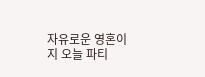자유로운 영혼이지 오늘 파티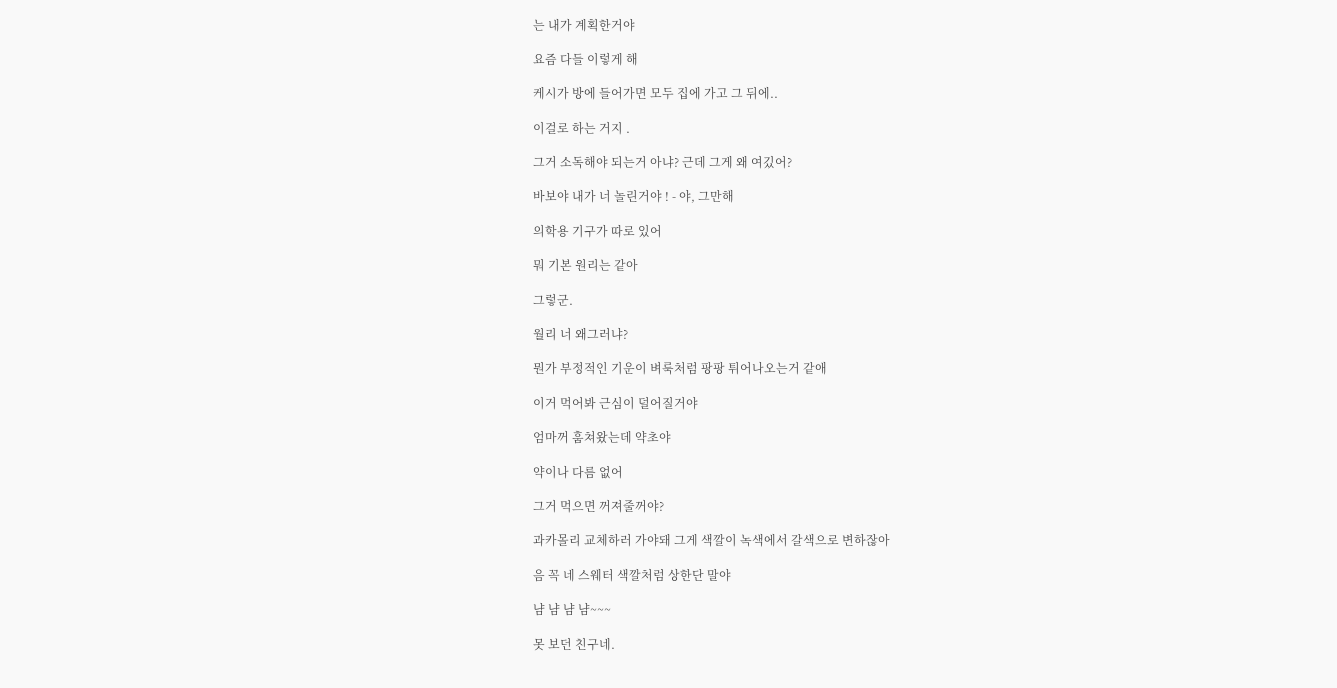는 내가 계획한거야

요즘 다들 이렇게 해

케시가 방에 들어가면 모두 집에 가고 그 뒤에..

이걸로 하는 거지 .

그거 소독해야 되는거 아냐? 근데 그게 왜 여깄어?

바보야 내가 너 놀린거야 ! - 야, 그만해

의학용 기구가 따로 있어

뭐 기본 원리는 같아

그렇군.

월리 너 왜그러냐?

뭔가 부정적인 기운이 벼룩처럼 팡팡 튀어나오는거 같애

이거 먹어봐 근심이 덜어질거야

엄마꺼 훔쳐왔는데 약초야

약이나 다름 없어

그거 먹으면 꺼져줄꺼야?

과카몰리 교체하러 가야돼 그게 색깔이 녹색에서 갈색으로 변하잖아

음 꼭 네 스웨터 색깔처럼 상한단 말야

냠 냠 냠 냠~~~

못 보던 친구네.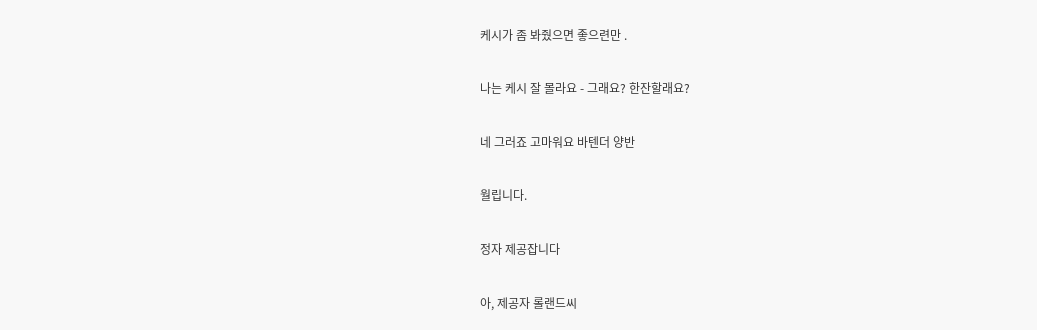케시가 좀 봐줬으면 좋으련만 .

나는 케시 잘 몰라요 - 그래요? 한잔할래요?

네 그러죠 고마워요 바텐더 양반

월립니다.

정자 제공잡니다

아, 제공자 롤랜드씨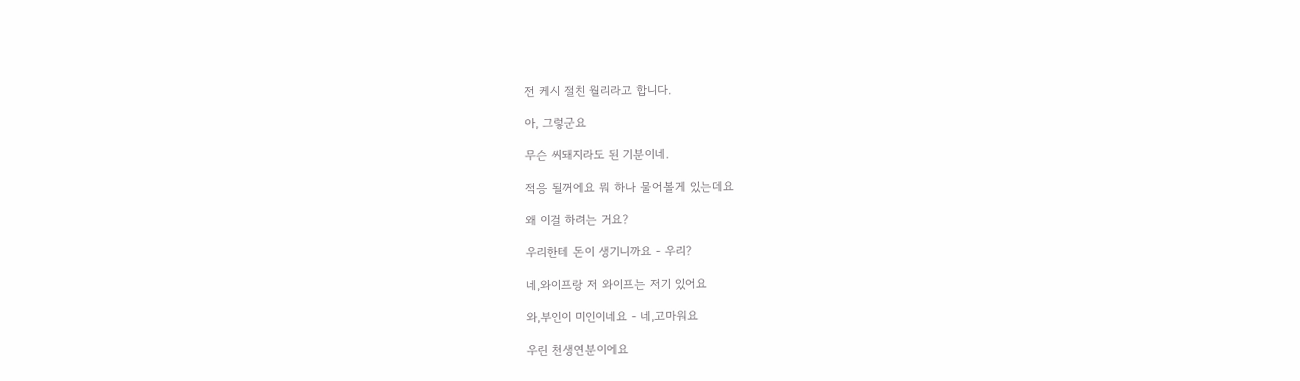전 케시 절친 월리라고 합니다.

아, 그렇군요

무슨 씨돼지라도 된 기분이네.

적응 될꺼에요 뭐 하나 물어볼게 있는데요

왜 이걸 하려는 거요?

우리한테 돈이 생기니까요 - 우리?

네,와이프랑 저 와이프는 저기 있어요

와,부인이 미인이네요 - 네,고마워요

우린 천생연분이에요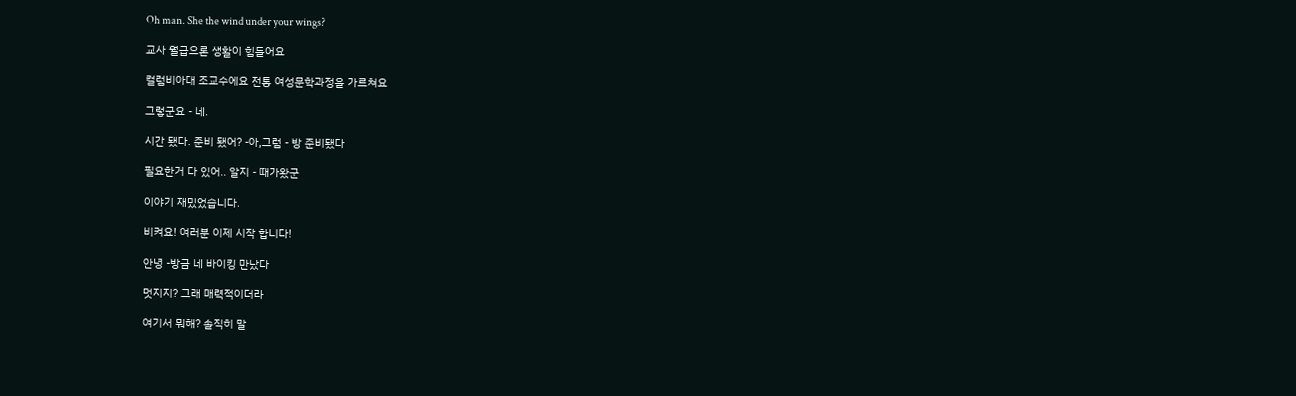Oh man. She the wind under your wings?

교사 월급으론 생활이 힘들어요

컬럼비아대 조교수에요 전통 여성문학과정을 가르쳐요

그렇군요 - 네.

시간 됐다. 준비 됐어? -아,그럼 - 방 준비됐다

필요한거 다 있어.. 알지 - 때가왔군

이야기 재밌었습니다.

비켜요! 여러분 이제 시작 합니다!

안녕 -방금 네 바이킹 만났다

멋지지? 그래 매력적이더라

여기서 뭐해? 솔직히 말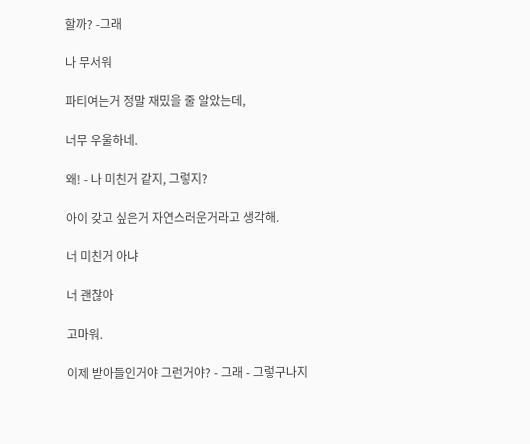할까? -그래

나 무서워

파티여는거 정말 재밌을 줄 알았는데,

너무 우울하네.

왜! - 나 미친거 같지, 그렇지?

아이 갖고 싶은거 자연스러운거라고 생각해.

너 미친거 아냐

너 괜찮아

고마워.

이제 받아들인거야 그런거야? - 그래 - 그렇구나지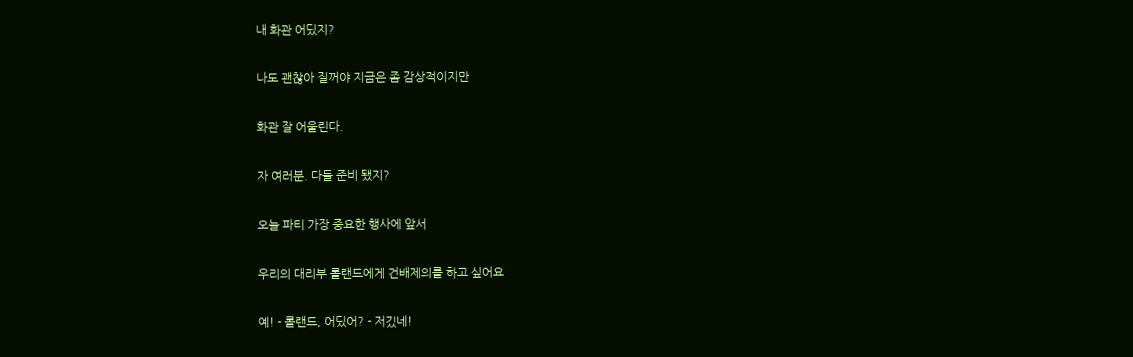내 화관 어딨지?

나도 괜찮아 질꺼야 지금은 좀 감상적이지만

화관 잘 어울린다.

자 여러분. 다들 준비 됐지?

오늘 파티 가장 중요한 행사에 앞서

우리의 대리부 롤랜드에게 건배제의를 하고 싶어요

예! - 롤랜드, 어딨어? - 저깄네!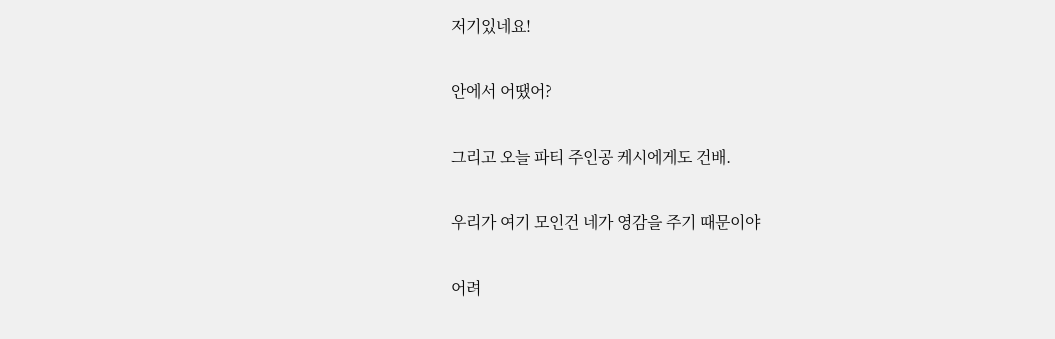저기있네요!

안에서 어땠어?

그리고 오늘 파티 주인공 케시에게도 건배.

우리가 여기 모인건 네가 영감을 주기 때문이야

어려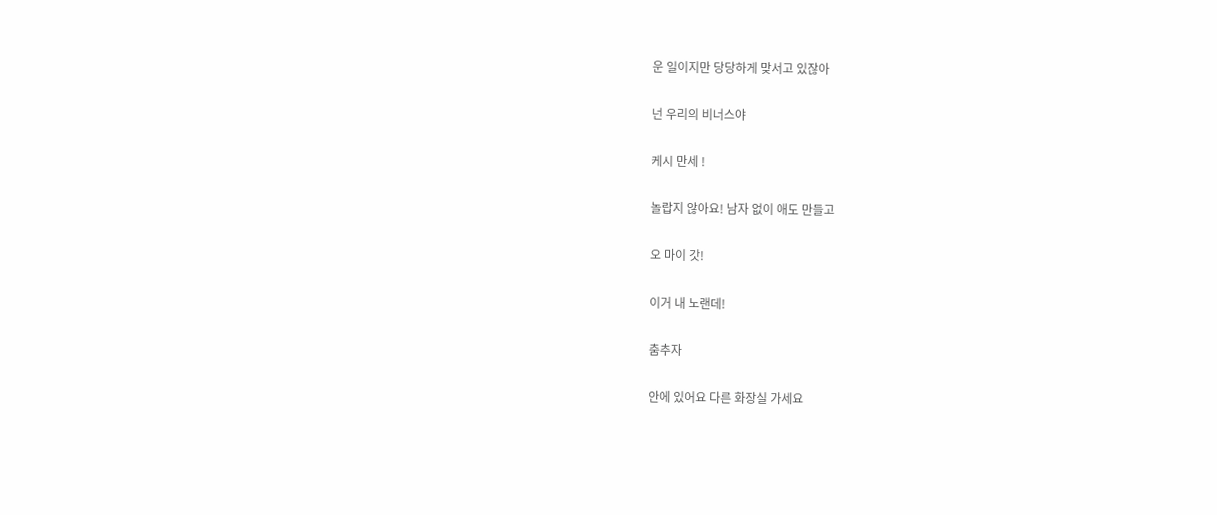운 일이지만 당당하게 맞서고 있잖아

넌 우리의 비너스야

케시 만세 !

놀랍지 않아요! 남자 없이 애도 만들고

오 마이 갓!

이거 내 노랜데!

춤추자

안에 있어요 다른 화장실 가세요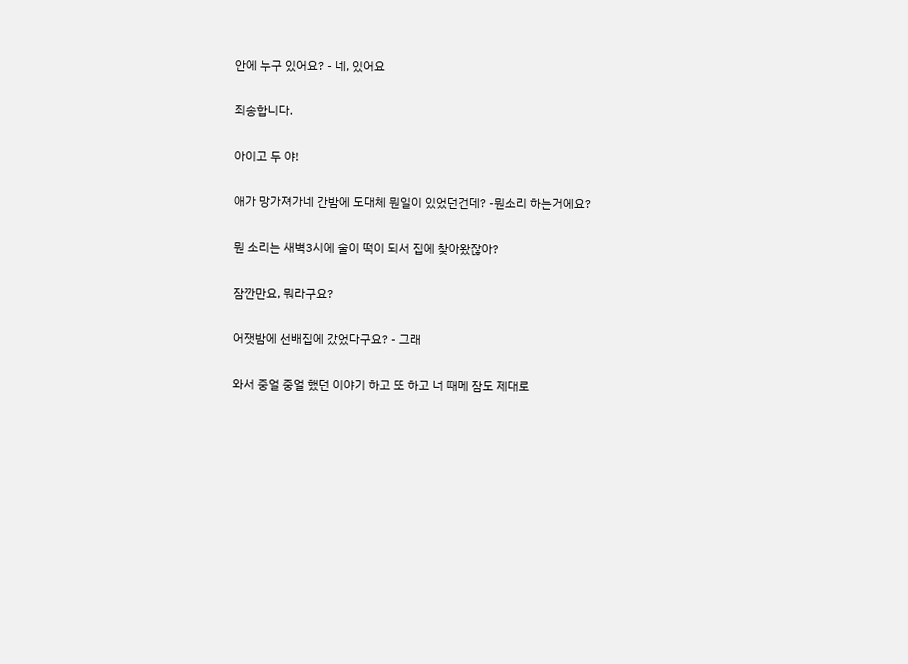안에 누구 있어요? - 네, 있어요

죄송합니다.

아이고 두 야!

애가 망가져가네 간밤에 도대체 뭔일이 있었던건데? -뭔소리 하는거에요?

뭔 소리는 새벽3시에 술이 떡이 되서 집에 찾아왔잖아?

잠깐만요, 뭐라구요?

어잿밤에 선배집에 갔었다구요? - 그래

와서 중얼 중얼 했던 이야기 하고 또 하고 너 때메 잠도 제대로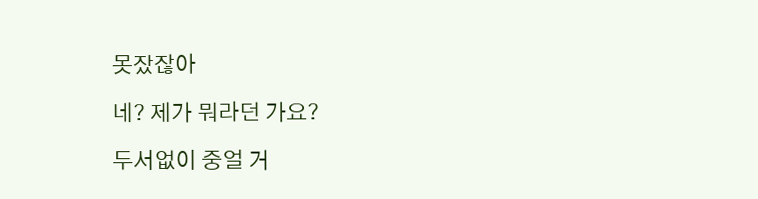못잤잖아

네? 제가 뭐라던 가요?

두서없이 중얼 거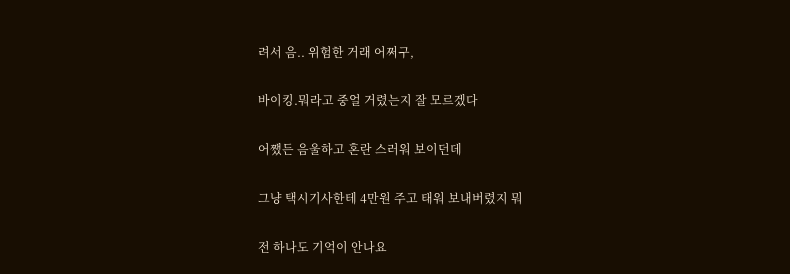려서 음.. 위험한 거래 어쩌구,

바이킹.뭐라고 중얼 거렸는지 잘 모르겠다

어쨌든 음울하고 혼란 스러워 보이던데

그냥 택시기사한테 4만원 주고 태워 보내버렸지 뭐

전 하나도 기억이 안나요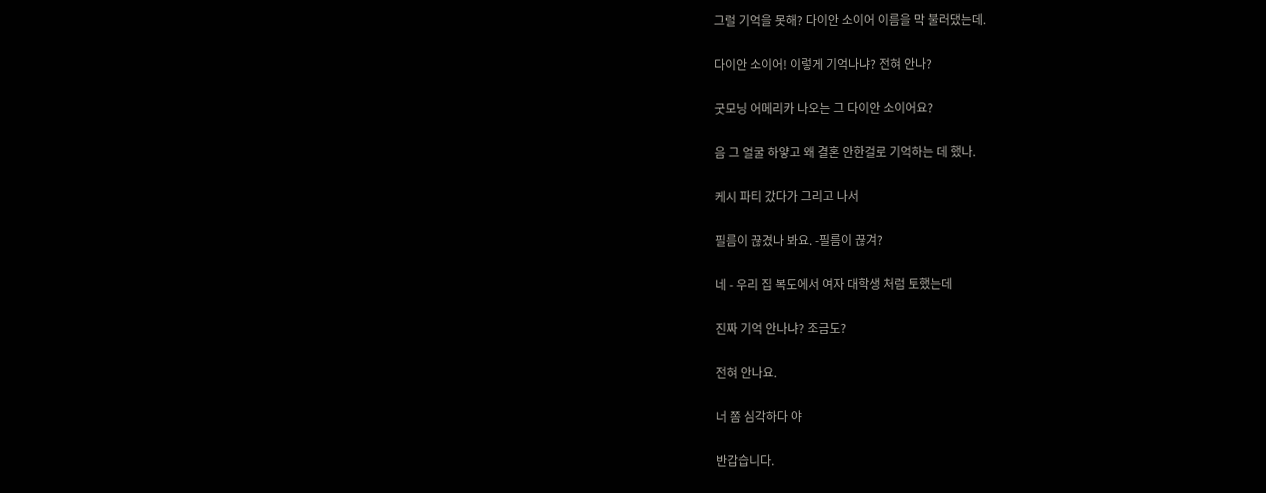그럴 기억을 못해? 다이안 소이어 이름을 막 불러댔는데.

다이안 소이어! 이렇게 기억나냐? 전혀 안나?

굿모닝 어메리카 나오는 그 다이안 소이어요?

음 그 얼굴 하얗고 왜 결혼 안한걸로 기억하는 데 했나.

케시 파티 갔다가 그리고 나서

필름이 끊겼나 봐요. -필름이 끊겨?

네 - 우리 집 복도에서 여자 대학생 처럼 토했는데

진짜 기억 안나냐? 조금도?

전혀 안나요.

너 쫌 심각하다 야

반갑습니다.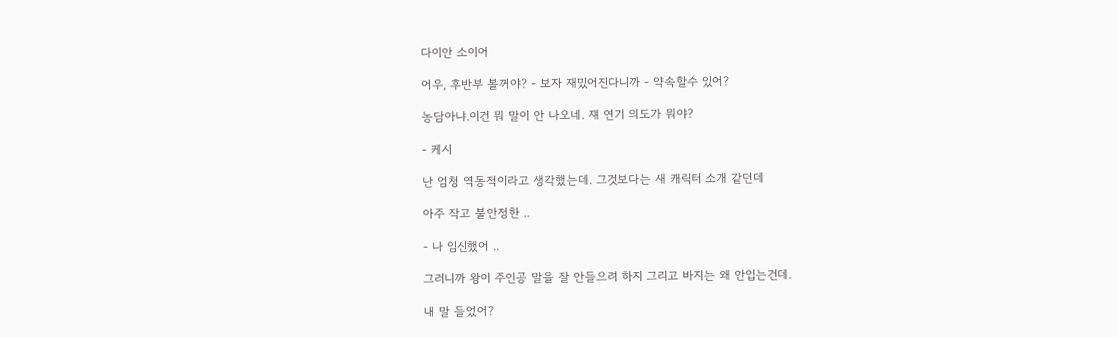다이안 소이어

어우, 후반부 볼꺼야? - 보자 재밌어진다니까 - 약속할수 있어?

농담아냐.이건 뭐 말이 안 나오네. 쟤 연기 의도가 뭐야?

- 케시

난 엄청 역동적이라고 생각했는데. 그것보다는 새 캐릭터 소개 같던데

아주 작고 불안정한 ..

- 나 임신했어 ..

그러니까 왕이 주인공 말을 잘 안들으려 하지 그리고 바지는 왜 안입는건데.

내 말 들었어?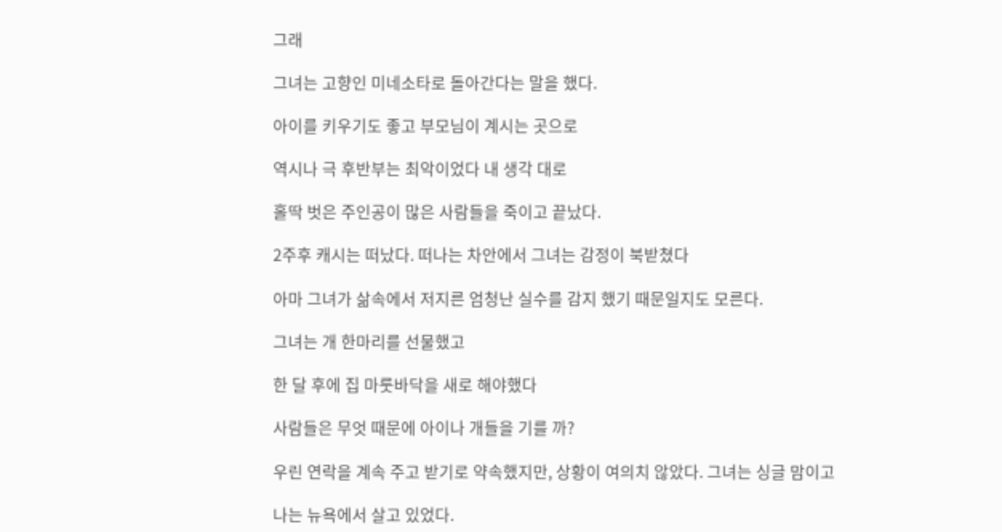그래

그녀는 고향인 미네소타로 돌아간다는 말을 했다.

아이를 키우기도 좋고 부모님이 계시는 곳으로

역시나 극 후반부는 최악이었다 내 생각 대로

홀딱 벗은 주인공이 많은 사람들을 죽이고 끝났다.

2주후 캐시는 떠났다. 떠나는 차안에서 그녀는 감정이 북받쳤다

아마 그녀가 삶속에서 저지른 엄청난 실수를 감지 했기 때문일지도 모른다.

그녀는 개 한마리를 선물했고

한 달 후에 집 마룻바닥을 새로 해야했다

사람들은 무엇 때문에 아이나 개들을 기를 까?

우린 연락을 계속 주고 받기로 약속했지만, 상황이 여의치 않았다. 그녀는 싱글 맘이고

나는 뉴욕에서 살고 있었다.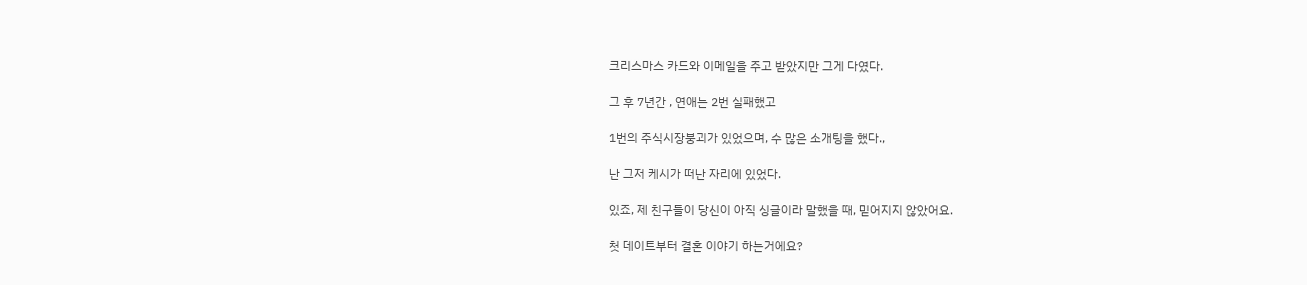크리스마스 카드와 이메일을 주고 받았지만 그게 다였다.

그 후 7년간 , 연애는 2번 실패했고

1번의 주식시장붕괴가 있었으며, 수 많은 소개팅을 했다.,

난 그저 케시가 떠난 자리에 있었다.

있죠, 제 친구들이 당신이 아직 싱글이라 말했을 때, 믿어지지 않았어요.

첫 데이트부터 결혼 이야기 하는거에요?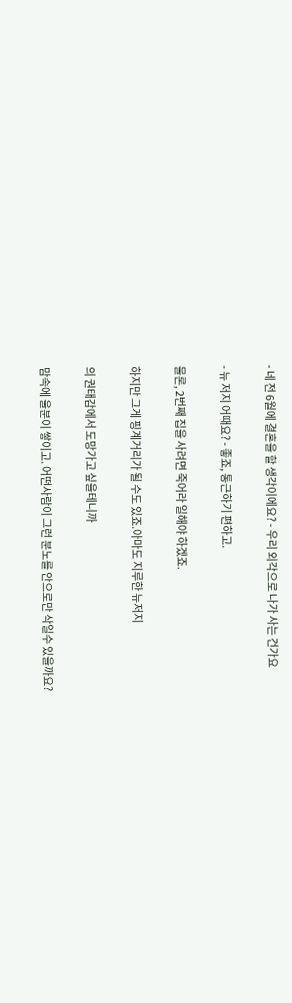- 네 전 6월에 결혼을 할 생각이에요? - 우리 외각으로 나가 사는 건가요

- 뉴 저지 어때요? - 좋죠, 통근하기 편하고.

물론, 2번째 집을 사려면 죽어라 일해야 하겠죠.

하지만 그게 핑계거리가 될 수도 있죠.아마도 지루한 뉴저지

의 권태감에서 도망가고 싶을테니까

맘속에 울분이 쌓이고. 어떤사람이 그런 분노를 안으로만 삭일수 있을까요?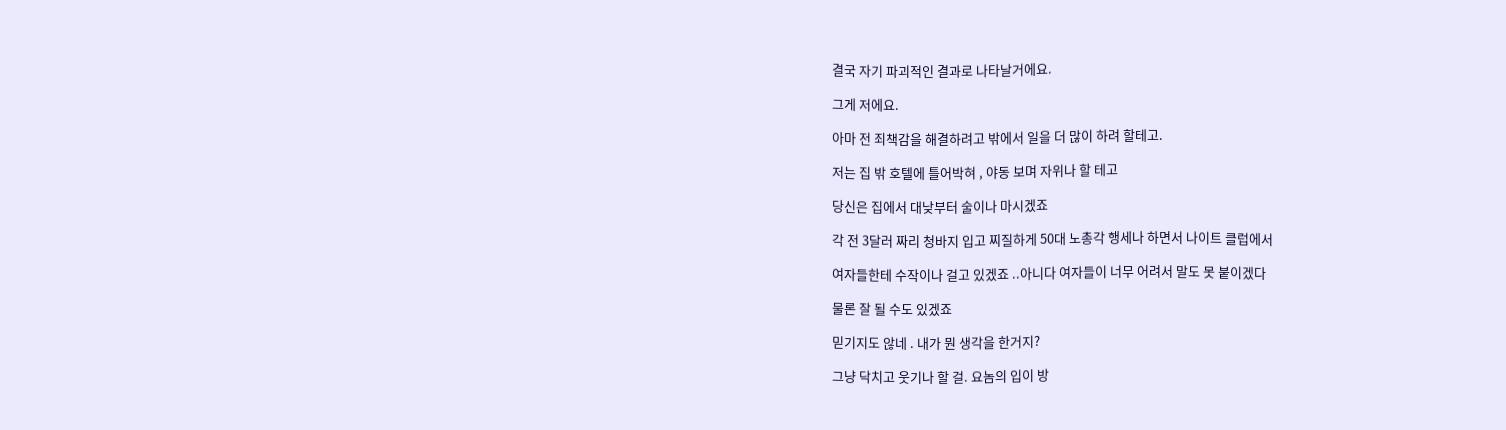결국 자기 파괴적인 결과로 나타날거에요.

그게 저에요.

아마 전 죄책감을 해결하려고 밖에서 일을 더 많이 하려 할테고.

저는 집 밖 호텔에 틀어박혀 , 야동 보며 자위나 할 테고

당신은 집에서 대낮부터 술이나 마시겠죠

각 전 3달러 짜리 청바지 입고 찌질하게 50대 노총각 행세나 하면서 나이트 클럽에서

여자들한테 수작이나 걸고 있겠죠 ..아니다 여자들이 너무 어려서 말도 못 붙이겠다

물론 잘 될 수도 있겠죠

믿기지도 않네 . 내가 뭔 생각을 한거지?

그냥 닥치고 웃기나 할 걸. 요놈의 입이 방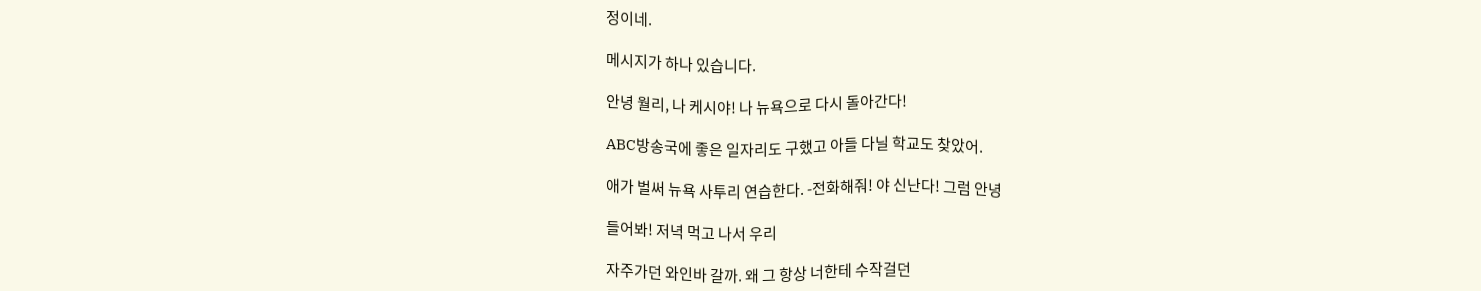정이네.

메시지가 하나 있습니다.

안녕 월리, 나 케시야! 나 뉴욕으로 다시 돌아간다!

ABC방송국에 좋은 일자리도 구했고 아들 다닐 학교도 찾았어.

애가 벌써 뉴욕 사투리 연습한다. -전화해줘! 야 신난다! 그럼 안녕

들어봐! 저녁 먹고 나서 우리

자주가던 와인바 갈까. 왜 그 항상 너한테 수작걸던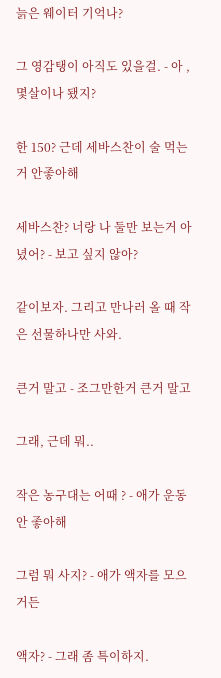늙은 웨이터 기억나?

그 영감탱이 아직도 있을걸. - 아 , 몇살이나 됐지?

한 150? 근데 세바스찬이 술 먹는거 안좋아해

세바스찬? 너랑 나 둘만 보는거 아녔어? - 보고 싶지 않아?

같이보자. 그리고 만나러 올 때 작은 선물하나만 사와.

큰거 말고 - 조그만한거 큰거 말고

그래, 근데 뭐..

작은 농구대는 어때 ? - 애가 운동 안 좋아해

그럼 뭐 사지? - 애가 액자를 모으거든

액자? - 그래 좀 특이하지.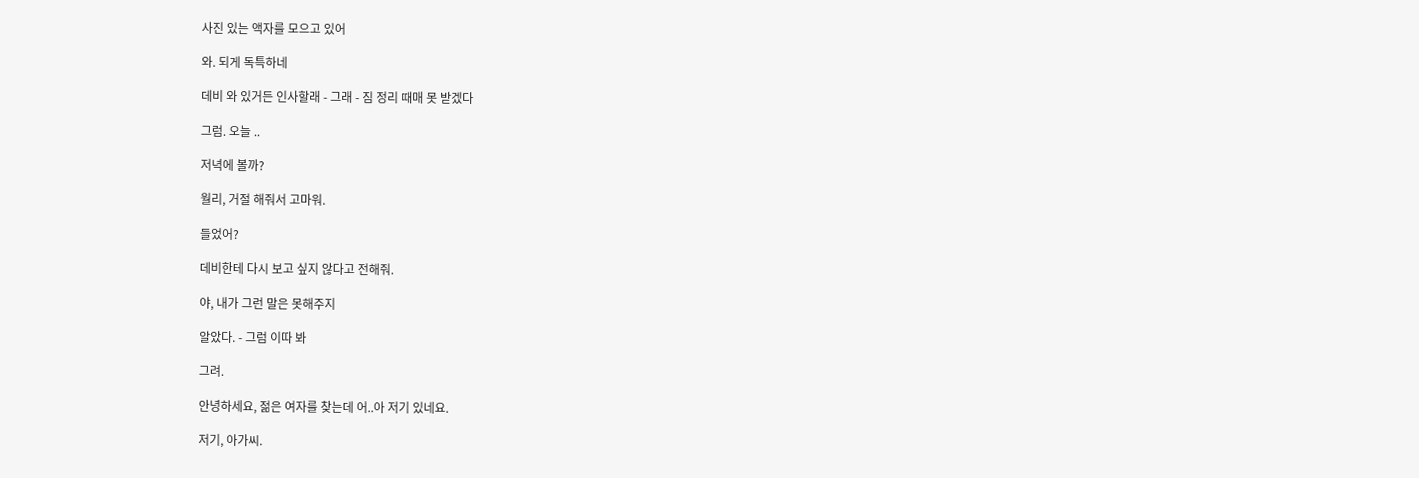사진 있는 액자를 모으고 있어

와. 되게 독특하네

데비 와 있거든 인사할래 - 그래 - 짐 정리 때매 못 받겠다

그럼. 오늘 ..

저녁에 볼까?

월리, 거절 해줘서 고마워.

들었어?

데비한테 다시 보고 싶지 않다고 전해줘.

야, 내가 그런 말은 못해주지

알았다. - 그럼 이따 봐

그려.

안녕하세요, 젊은 여자를 찾는데 어..아 저기 있네요.

저기, 아가씨.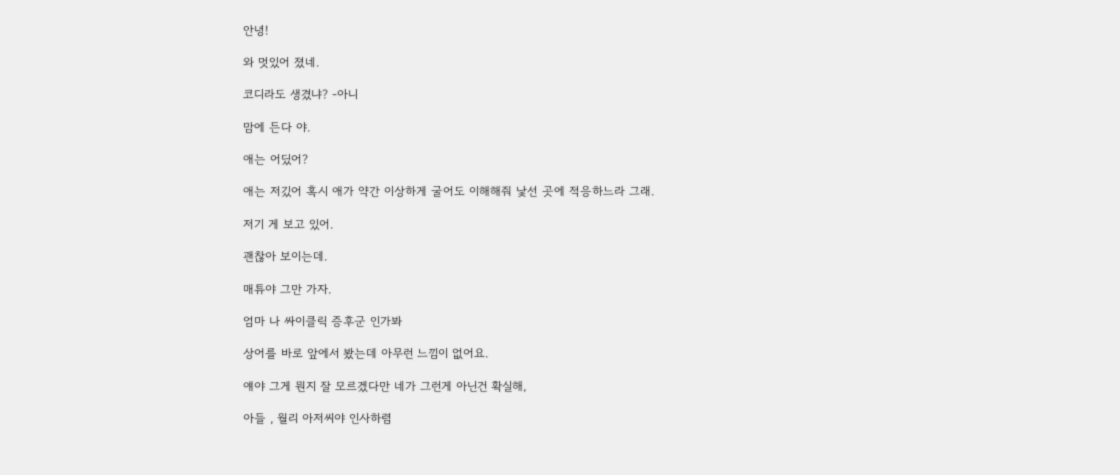안녕!

와 멋있어 졌네.

코디라도 생겼냐? -아니

맘에 든다 야.

애는 어딨어?

애는 저깄어 혹시 애가 약간 이상하게 굴어도 이해해줘 낯선 곳에 적응하느라 그래.

저기 게 보고 있어.

괜찮아 보이는데.

매튜야 그만 가자.

엄마 나 싸이클릭 증후군 인가봐

상어를 바로 앞에서 봤는데 아무런 느낌이 없어요.

얘야 그게 뭔지 잘 모르겠다만 네가 그런게 아닌건 확실해,

아들 , 월리 아저씨야 인사하렴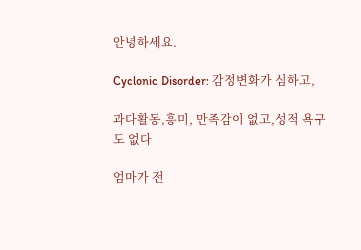안녕하세요.

Cyclonic Disorder: 감정변화가 심하고,

과다활동,흥미, 만족감이 없고,성적 욕구도 없다

엄마가 전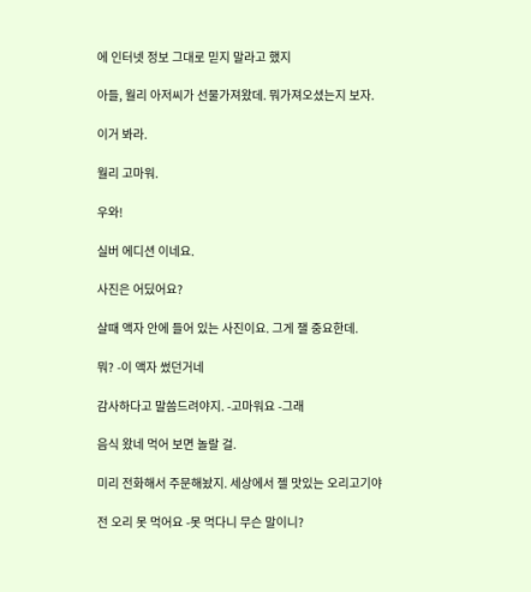에 인터넷 정보 그대로 믿지 말라고 했지

아들, 월리 아저씨가 선물가져왔데. 뭐가져오셨는지 보자.

이거 봐라.

월리 고마워.

우와!

실버 에디션 이네요.

사진은 어딨어요?

살때 액자 안에 들어 있는 사진이요. 그게 잴 중요한데.

뭐? -이 액자 썼던거네

감사하다고 말씀드려야지. -고마워요 -그래

음식 왔네 먹어 보면 놀랄 걸.

미리 전화해서 주문해놨지. 세상에서 젤 맛있는 오리고기야

전 오리 못 먹어요 -못 먹다니 무슨 말이니?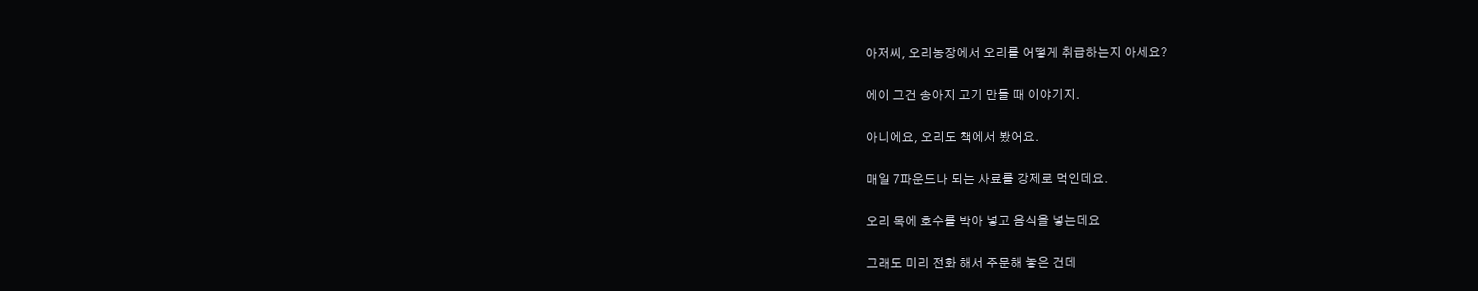아저씨, 오리농장에서 오리를 어떻게 취급하는지 아세요?

에이 그건 송아지 고기 만들 때 이야기지.

아니에요, 오리도 책에서 봤어요.

매일 7파운드나 되는 사료를 강제로 먹인데요.

오리 목에 호수를 박아 넣고 음식을 넣는데요

그래도 미리 전화 해서 주문해 놓은 건데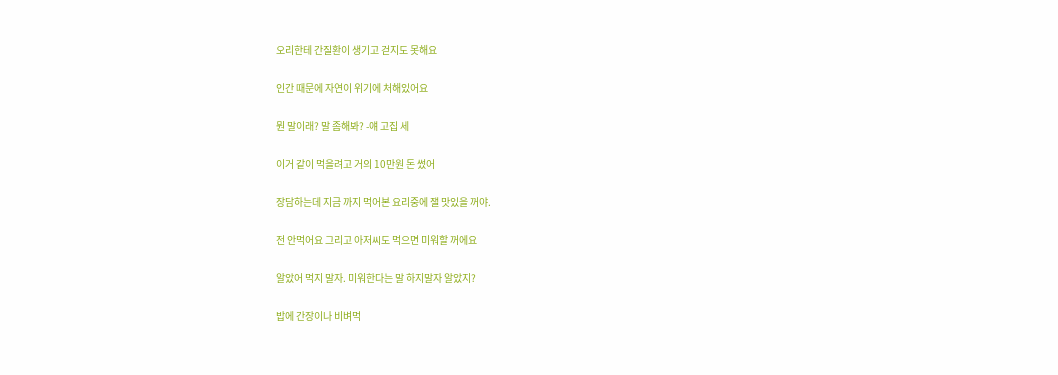오리한테 간질환이 생기고 걷지도 못해요

인간 때문에 자연이 위기에 처해있어요

뭔 말이래? 말 좀해봐? -얘 고집 세

이거 같이 먹을려고 거의 10만원 돈 썼어

장담하는데 지금 까지 먹어본 요리중에 잴 맛있을 꺼야.

전 안먹어요 그리고 아저씨도 먹으면 미워할 꺼에요

알았어 먹지 말자. 미워한다는 말 하지말자 알았지?

밥에 간장이나 비벼먹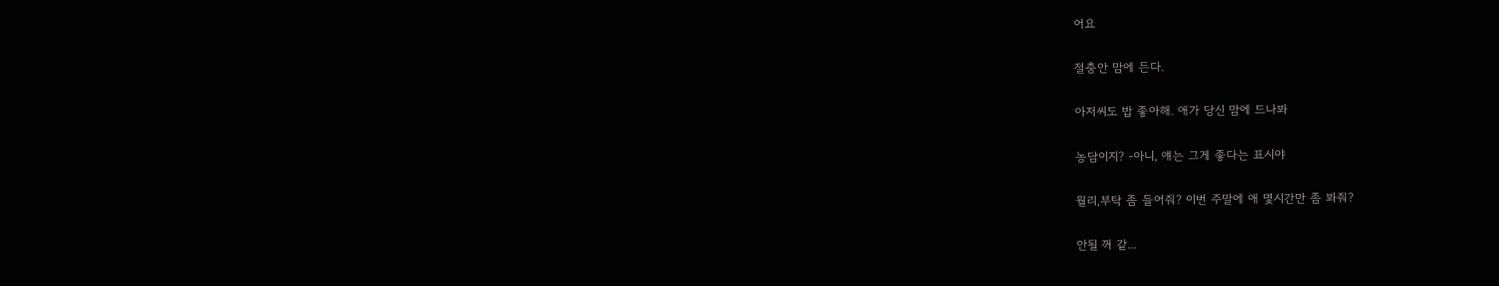어요

절충안 맘에 든다.

아저씨도 밥 좋아해. 애가 당신 맘에 드나봐

농담이지? -아니, 얘는 그게 좋다는 표시야

월리,부탁 좀 들어줘? 이번 주말에 애 몇시간만 좀 봐줘?

안될 꺼 같...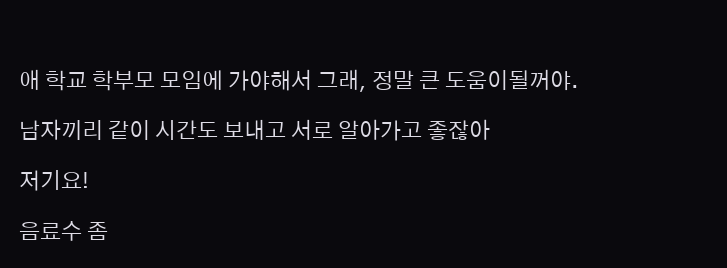애 학교 학부모 모임에 가야해서 그래, 정말 큰 도움이될꺼야.

남자끼리 같이 시간도 보내고 서로 알아가고 좋잖아

저기요!

음료수 좀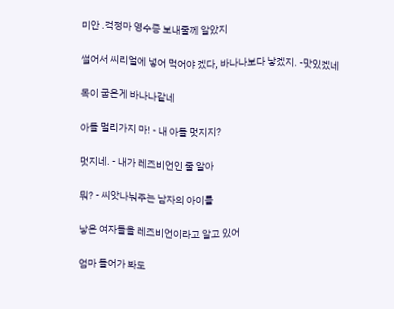미안 .걱정마 영수증 보내줄께 알았지

썰어서 씨리얼에 넣어 먹어야 겠다, 바나나보다 낳겠지. -맛있겠네

목이 굽은게 바나나같네

아들 멀리가지 마! - 내 아들 멋지지?

멋지네. - 내가 레즈비언인 줄 알아

뭐? - 씨앗나눠주는 남자의 아이를

낳은 여자들을 레즈비언이라고 알고 있어

엄마 들어가 봐도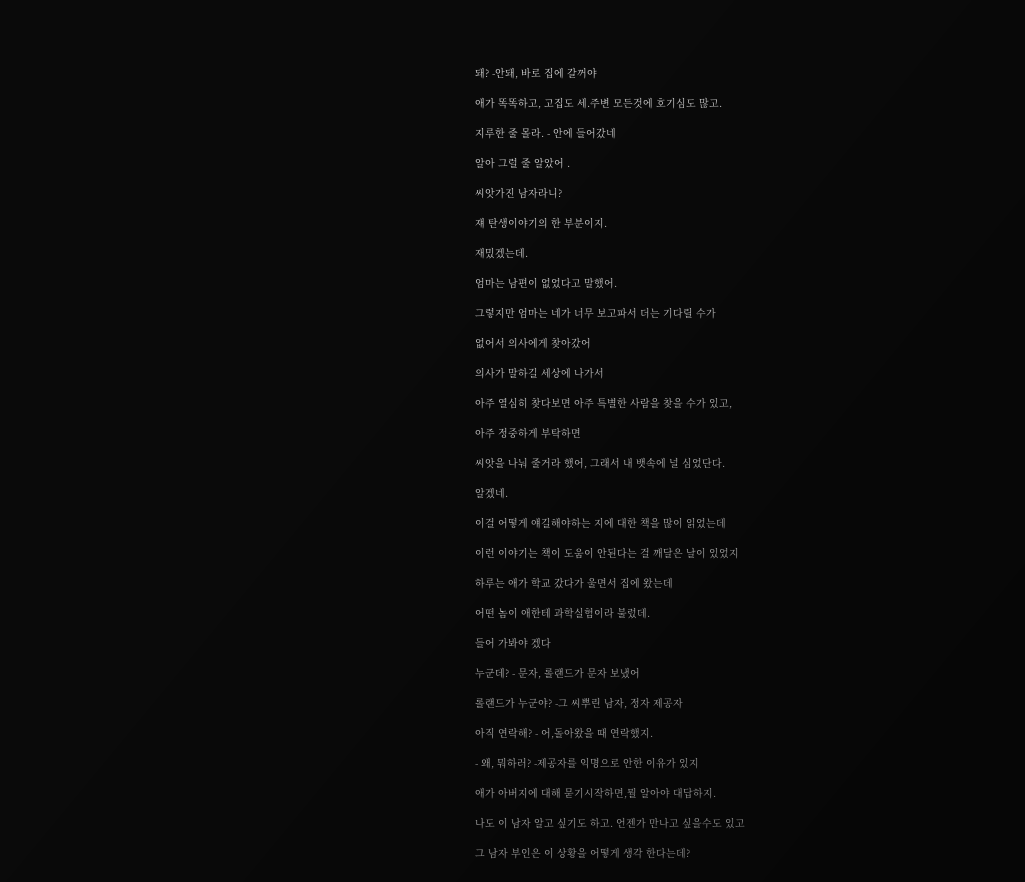돼? -안돼, 바로 집에 갈꺼야

애가 똑똑하고, 고집도 세.주변 모든것에 호기심도 많고.

지루한 줄 몰라. - 안에 들어갔네

알아 그럴 줄 알았어 .

씨앗가진 남자라니?

쟤 탄생이야기의 한 부분이지.

재밌겠는데.

엄마는 남편이 없었다고 말했어.

그렇지만 엄마는 네가 너무 보고파서 더는 기다릴 수가

없어서 의사에게 찾아갔어

의사가 말하길 세상에 나가서

아주 열심히 찾다보면 아주 특별한 사람을 찾을 수가 있고,

아주 정중하게 부탁하면

씨앗을 나눠 줄거라 했어, 그래서 내 뱃속에 널 심었단다.

알겠네.

이걸 어떻게 얘길해야하는 지에 대한 책을 많이 읽었는데

이런 이야기는 책이 도움이 안된다는 걸 깨달은 날이 있었지

하루는 애가 학교 갔다가 울면서 집에 왔는데

어떤 놈이 애한테 과학실험이라 불렀데.

들어 가봐야 겠다

누군데? - 문자, 롤랜드가 문자 보냈어

롤랜드가 누군야? -그 씨뿌린 남자, 정자 제공자

아직 연락해? - 어,돌아왔을 때 연락했지.

- 왜, 뭐하러? -제공자를 익명으로 안한 이유가 있지

애가 아버지에 대해 묻기시작하면,뭘 알아야 대답하지.

나도 이 남자 알고 싶기도 하고. 언젠가 만나고 싶을수도 있고

그 남자 부인은 이 상황을 어떻게 생각 한다는데?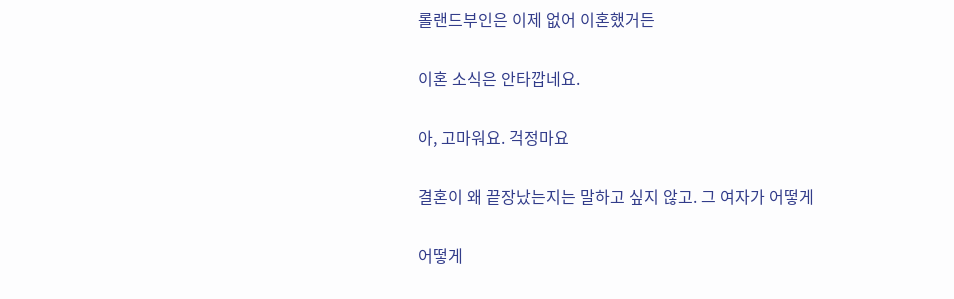롤랜드부인은 이제 없어 이혼했거든

이혼 소식은 안타깝네요.

아, 고마워요. 걱정마요

결혼이 왜 끝장났는지는 말하고 싶지 않고. 그 여자가 어떻게

어떻게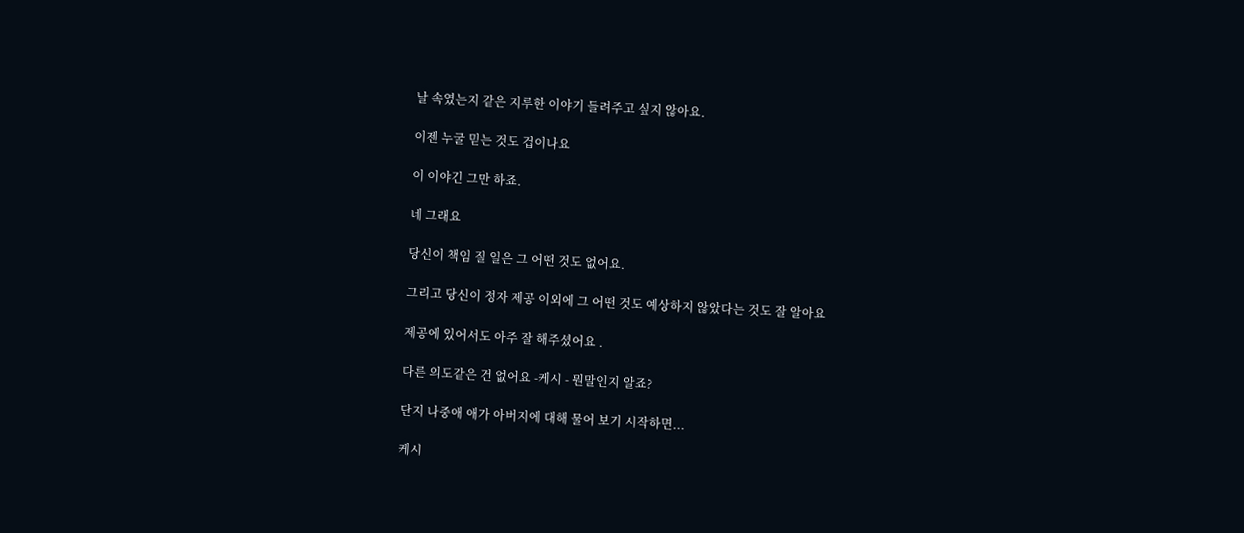날 속였는지 같은 지루한 이야기 들려주고 싶지 않아요.

이젠 누굴 믿는 것도 겁이나요

이 이야긴 그만 하죠.

네 그래요

당신이 책임 질 일은 그 어떤 것도 없어요.

그리고 당신이 정자 제공 이외에 그 어떤 것도 예상하지 않았다는 것도 잘 알아요

제공에 있어서도 아주 잘 해주셨어요 .

다른 의도같은 건 없어요 -케시 - 뭔말인지 알죠?

단지 나중애 애가 아버지에 대해 물어 보기 시작하면...

케시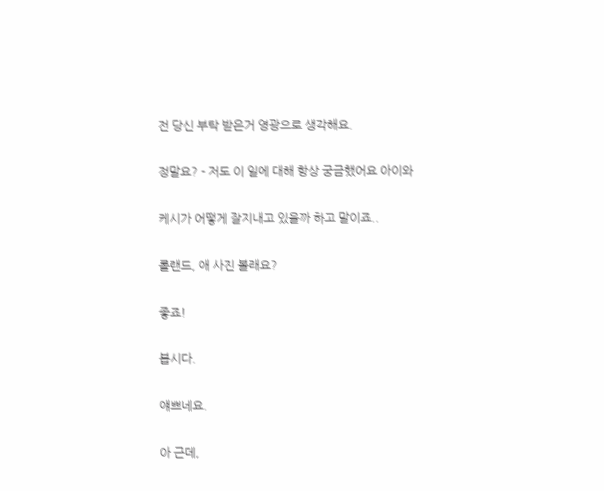전 당신 부탁 받은거 영광으로 생각해요.

정말요? - 저도 이 일에 대해 항상 궁금했어요 아이와

케시가 어떻게 잘지내고 있을까 하고 말이죠..

롤랜드, 애 사진 볼래요?

좋죠!

봅시다.

얘쁘네요.

아 근데,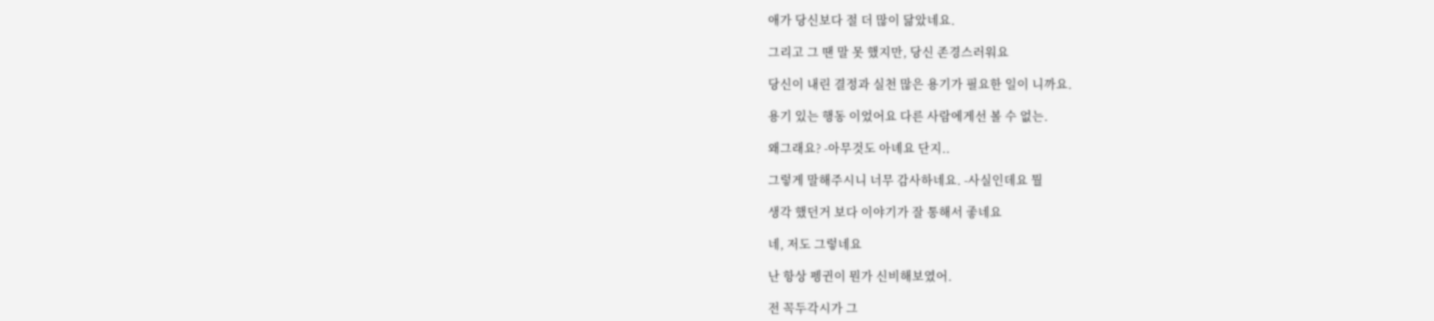애가 당신보다 절 더 많이 닮았네요.

그리고 그 땐 말 못 했지만, 당신 존경스러워요

당신이 내린 결정과 실천 많은 용기가 필요한 일이 니까요.

용기 있는 행동 이었어요 다른 사람에게선 볼 수 없는.

왜그래요? -아무것도 아녜요 단지..

그렇게 말해주시니 너무 감사하네요. -사실인데요 뭘

생각 했던거 보다 이야기가 잘 통해서 좋네요

네, 저도 그렇네요

난 항상 펭귄이 뭔가 신비해보였어.

전 꼭두각시가 그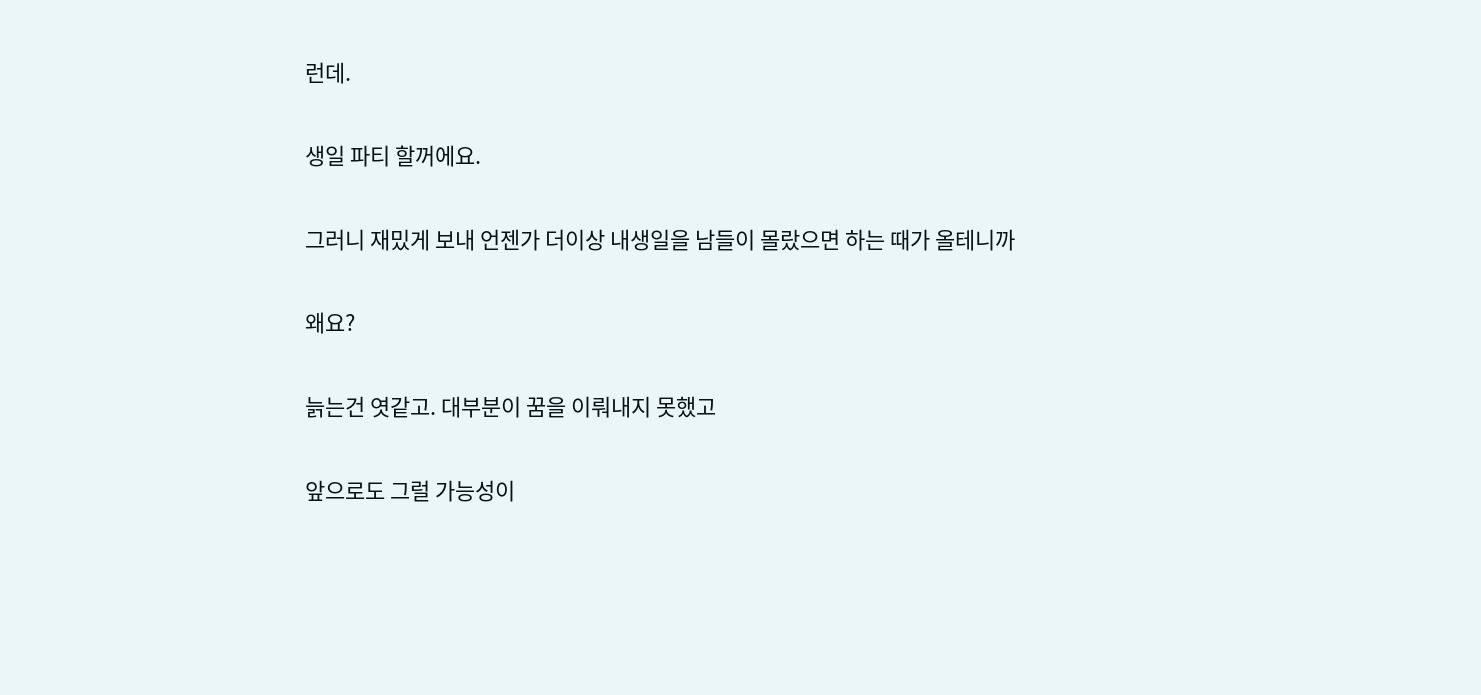런데.

생일 파티 할꺼에요.

그러니 재밌게 보내 언젠가 더이상 내생일을 남들이 몰랐으면 하는 때가 올테니까

왜요?

늙는건 엿같고. 대부분이 꿈을 이뤄내지 못했고

앞으로도 그럴 가능성이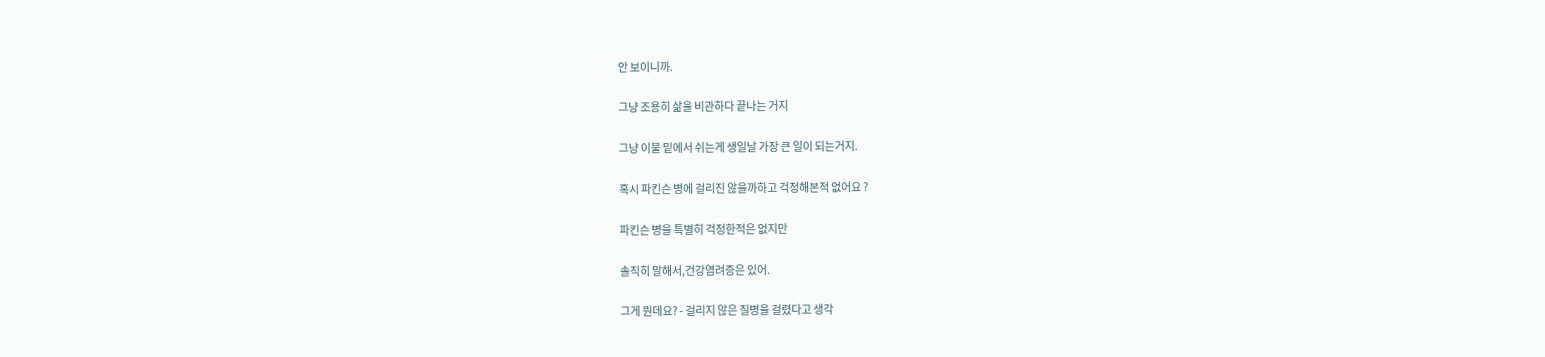안 보이니까.

그냥 조용히 삶을 비관하다 끝나는 거지

그냥 이불 밑에서 쉬는게 생일날 가장 큰 일이 되는거지.

혹시 파킨슨 병에 걸리진 않을까하고 걱정해본적 없어요 ?

파킨슨 병을 특별히 걱정한적은 없지만

솔직히 말해서,건강염려증은 있어.

그게 뭔데요? - 걸리지 않은 질병을 걸렸다고 생각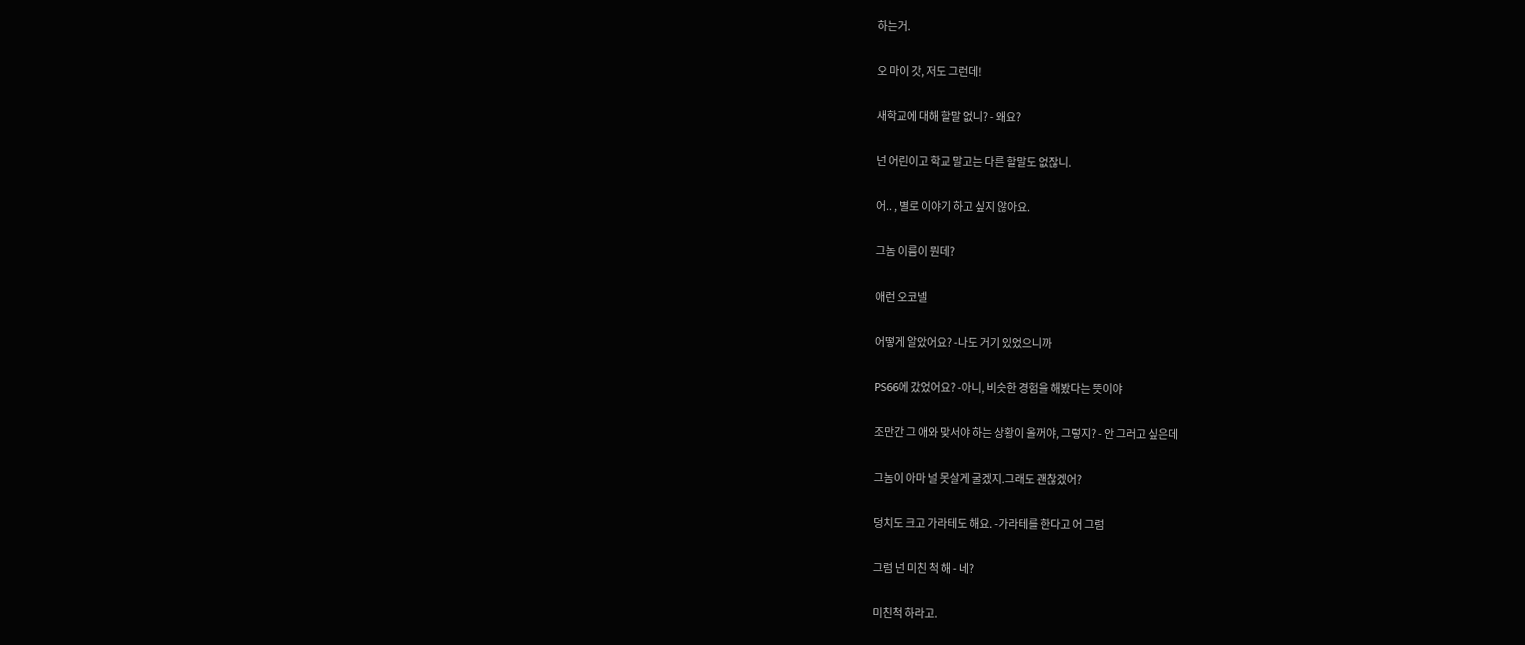하는거.

오 마이 갓, 저도 그런데!

새학교에 대해 할말 없니? - 왜요?

넌 어린이고 학교 말고는 다른 할말도 없잖니.

어.. , 별로 이야기 하고 싶지 않아요.

그놈 이름이 뭔데?

애런 오코넬

어떻게 알았어요? -나도 거기 있었으니까

PS66에 갔었어요? -아니, 비슷한 경험을 해봤다는 뜻이야

조만간 그 애와 맞서야 하는 상황이 올꺼야, 그렇지? - 안 그러고 싶은데

그놈이 아마 널 못살게 굴겠지.그래도 괜찮겠어?

덩치도 크고 가라테도 해요. -가라테를 한다고 어 그럼

그럼 넌 미친 척 해 - 네?

미친척 하라고.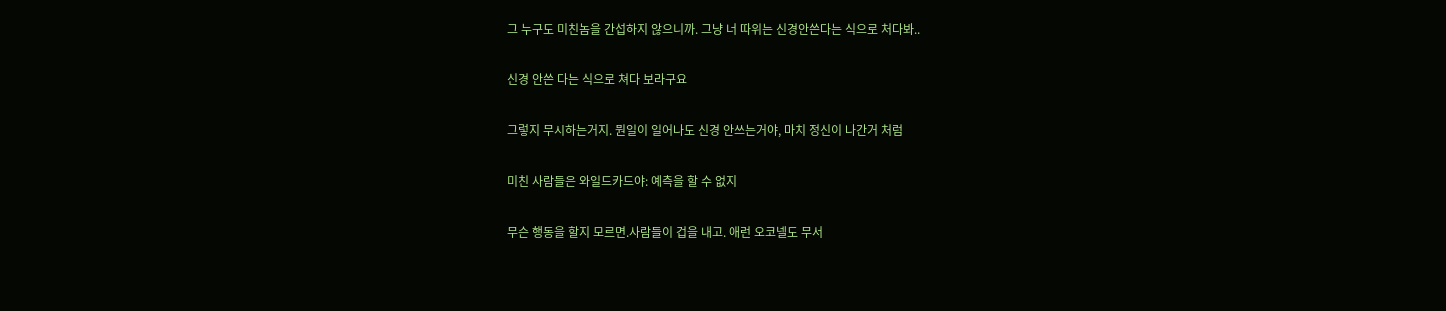그 누구도 미친놈을 간섭하지 않으니까. 그냥 너 따위는 신경안쓴다는 식으로 처다봐..

신경 안쓴 다는 식으로 쳐다 보라구요

그렇지 무시하는거지. 뭔일이 일어나도 신경 안쓰는거야, 마치 정신이 나간거 처럼

미친 사람들은 와일드카드야: 예측을 할 수 없지

무슨 행동을 할지 모르면.사람들이 겁을 내고. 애런 오코넬도 무서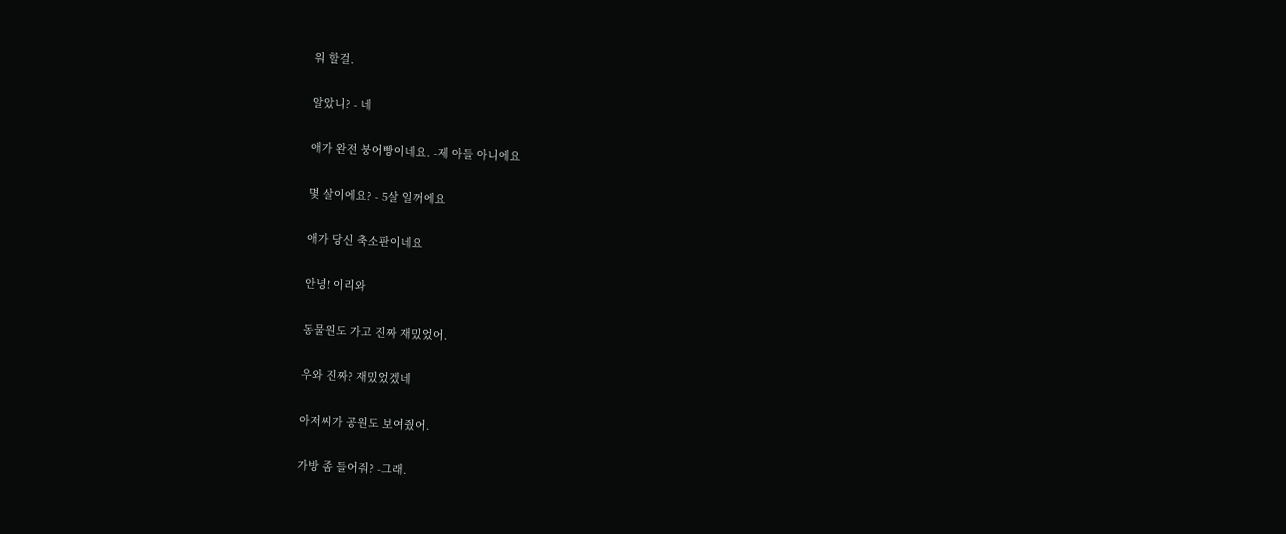워 할걸.

알았니? - 네

애가 완전 붕어빵이네요. -제 아들 아니에요

몇 살이에요? - 5살 일꺼에요

애가 당신 축소판이네요

안녕! 이리와

동물원도 가고 진짜 재밌었어.

우와 진짜? 재밌었겠네

아저씨가 공원도 보여줬어.

가방 좀 들어줘? -그래.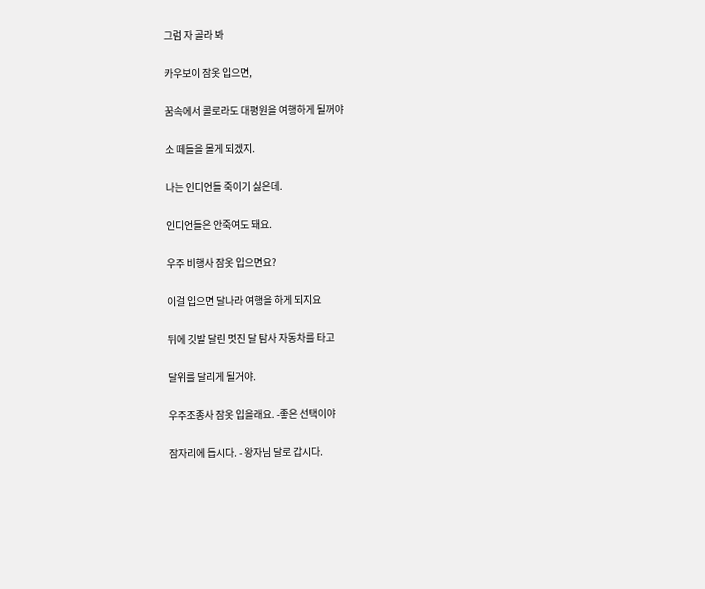그럼 자 골라 봐

카우보이 잠옷 입으면,

꿈속에서 콜로라도 대평원을 여행하게 될꺼야

소 떼들을 몰게 되겠지.

나는 인디언들 죽이기 싫은데.

인디언들은 안죽여도 돼요.

우주 비행사 잠옷 입으면요?

이걸 입으면 달나라 여행을 하게 되지요

뒤에 깃발 달린 멋진 달 탐사 자동차를 타고

달위를 달리게 될거야.

우주조종사 잠옷 입을래요. -좋은 선택이야

잠자리에 듭시다. - 왕자님 달로 갑시다.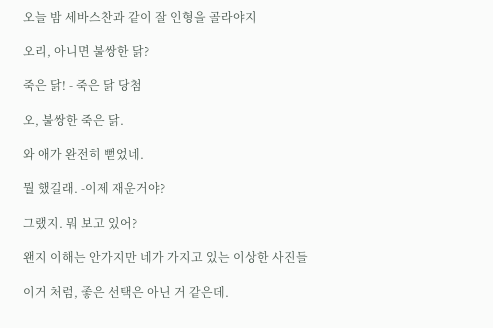오늘 밤 세바스찬과 같이 잘 인형을 골라야지

오리, 아니면 불쌍한 닭?

죽은 닭! - 죽은 닭 당첨

오, 불쌍한 죽은 닭.

와 애가 완전히 뻗었네.

뭘 했길래. -이제 재운거야?

그랬지. 뭐 보고 있어?

왠지 이해는 안가지만 네가 가지고 있는 이상한 사진들

이거 처럼, 좋은 선택은 아닌 거 같은데.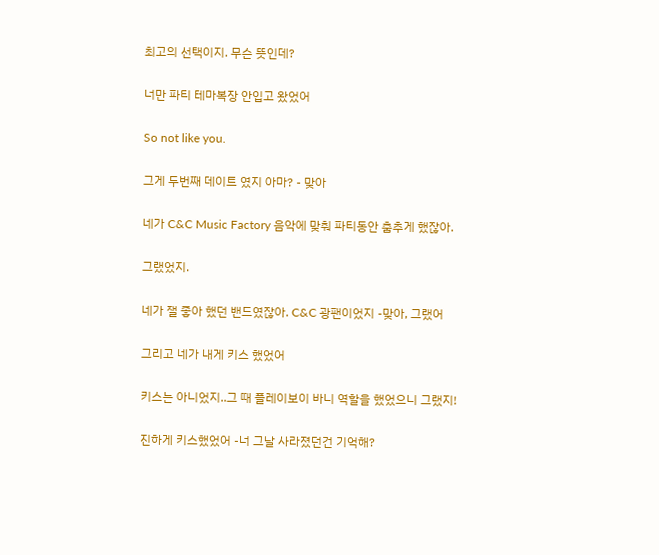최고의 선택이지. 무슨 뜻인데?

너만 파티 테마복장 안입고 왔었어

So not like you.

그게 두번째 데이트 였지 아마? - 맞아

네가 C&C Music Factory 음악에 맞춰 파티동안 춤추게 했잖아.

그랬었지.

네가 잴 좋아 했던 밴드였잖아. C&C 광팬이었지 -맞아, 그랬어

그리고 네가 내게 키스 했었어

키스는 아니었지..그 때 플레이보이 바니 역할을 했었으니 그랬지!

진하게 키스했었어 -너 그날 사라졌던건 기억해?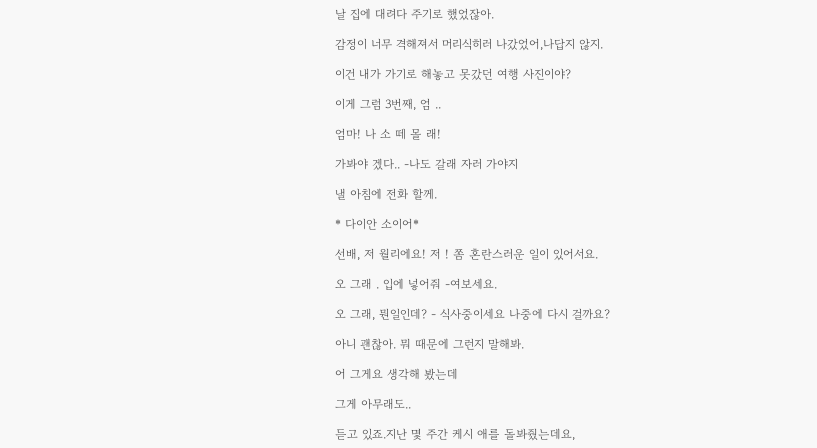날 집에 대려다 주기로 했었잖아.

감정이 너무 격해져서 머리식히러 나갔었어,나답지 않지.

이건 내가 가기로 해놓고 못갔던 여행 사진이야?

이게 그럼 3번째, 엄 ..

엄마! 나 소 떼 몰 래!

가봐야 겠다.. -나도 갈래 자러 가야지

낼 아침에 전화 할께.

* 다이안 소이어*

선배, 저 월리에요! 저 ! 쫌 혼란스러운 일이 있어서요.

오 그래 . 입에 넣어줘 -여보세요.

오 그래, 뭔일인데? - 식사중이세요 나중에 다시 걸까요?

아니 괜찮아. 뭐 때문에 그런지 말해봐.

어 그게요 생각해 봤는데

그게 아무래도..

듣고 있죠.지난 몇 주간 케시 애를 돌봐줬는데요,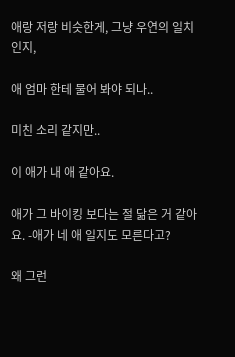애랑 저랑 비슷한게, 그냥 우연의 일치인지,

애 엄마 한테 물어 봐야 되나..

미친 소리 같지만..

이 애가 내 애 같아요.

애가 그 바이킹 보다는 절 닮은 거 같아요. -애가 네 애 일지도 모른다고?

왜 그런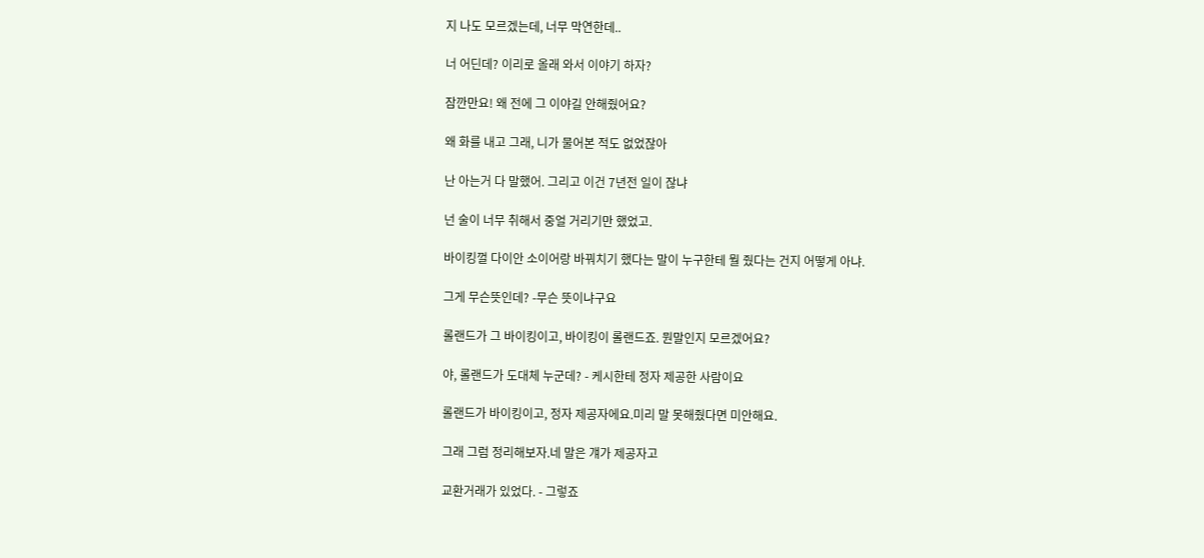지 나도 모르겠는데, 너무 막연한데..

너 어딘데? 이리로 올래 와서 이야기 하자?

잠깐만요! 왜 전에 그 이야길 안해줬어요?

왜 화를 내고 그래, 니가 물어본 적도 없었잖아

난 아는거 다 말했어. 그리고 이건 7년전 일이 잖냐

넌 술이 너무 취해서 중얼 거리기만 했었고.

바이킹껄 다이안 소이어랑 바꿔치기 했다는 말이 누구한테 뭘 줬다는 건지 어떻게 아냐.

그게 무슨뜻인데? -무슨 뜻이냐구요

롤랜드가 그 바이킹이고, 바이킹이 롤랜드죠. 뭔말인지 모르겠어요?

야, 롤랜드가 도대체 누군데? - 케시한테 정자 제공한 사람이요

롤랜드가 바이킹이고, 정자 제공자에요.미리 말 못해줬다면 미안해요.

그래 그럼 정리해보자.네 말은 걔가 제공자고

교환거래가 있었다. - 그렇죠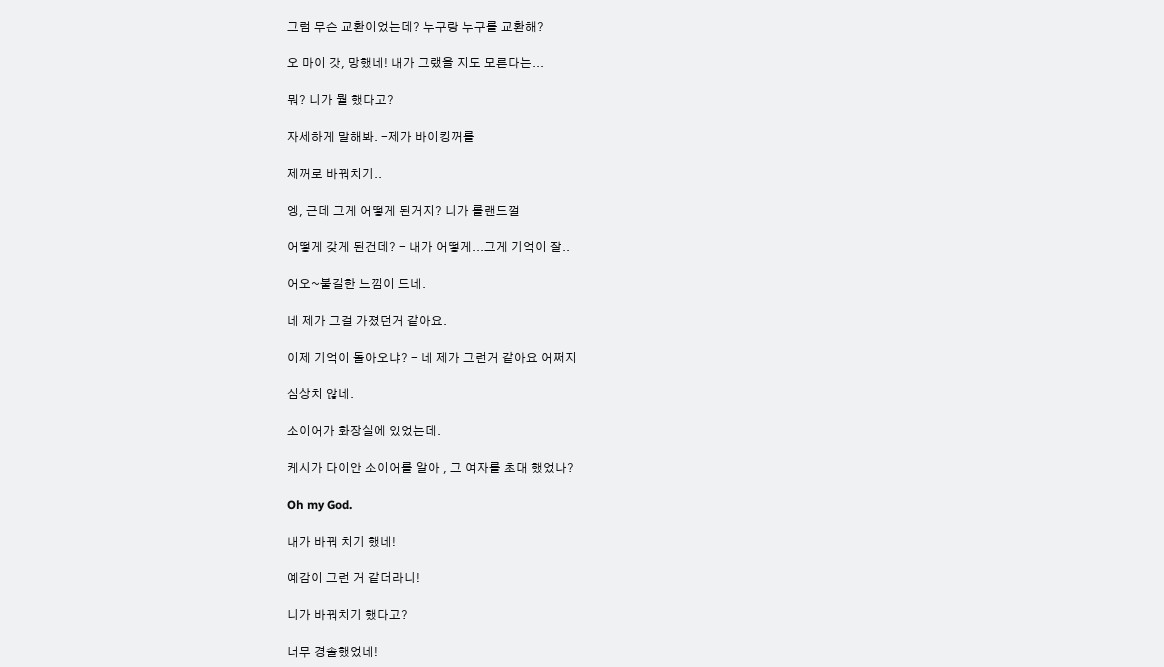그럼 무슨 교환이었는데? 누구랑 누구를 교환해?

오 마이 갓, 망했네! 내가 그랬을 지도 모른다는...

뭐? 니가 뭘 했다고?

자세하게 말해봐. -제가 바이킹꺼를

제꺼로 바꿔치기..

엥, 근데 그게 어떻게 된거지? 니가 롤랜드껄

어떻게 갖게 된건데? - 내가 어떻게...그게 기억이 잘..

어오~불길한 느낌이 드네.

네 제가 그걸 가졌던거 같아요.

이제 기억이 돌아오냐? - 네 제가 그런거 같아요 어쩌지

심상치 않네.

소이어가 화장실에 있었는데.

케시가 다이안 소이어를 알아 , 그 여자를 초대 했었나?

Oh my God.

내가 바꿔 치기 했네!

예감이 그런 거 같더라니!

니가 바꿔치기 했다고?

너무 경솔했었네!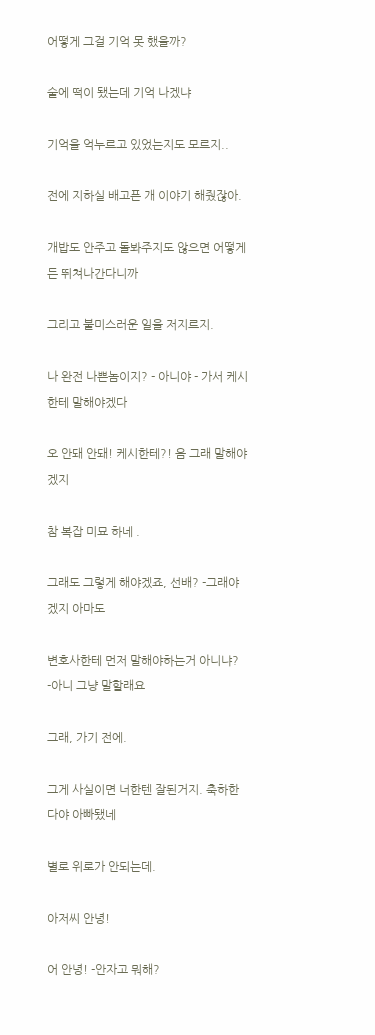어떻게 그걸 기억 못 했을까?

술에 떡이 됐는데 기억 나겠냐

기억을 억누르고 있었는지도 모르지..

전에 지하실 배고픈 개 이야기 해줬잖아.

개밥도 안주고 돌봐주지도 않으면 어떻게든 뛰쳐나간다니까

그리고 불미스러운 일을 저지르지.

나 완전 나쁜놈이지? - 아니야 - 가서 케시한테 말해야겠다

오 안돼 안돼! 케시한테?! 음 그래 말해야 겠지

참 복잡 미묘 하네 .

그래도 그렇게 해야겠죠, 선배? -그래야 겠지 아마도

변호사한테 먼저 말해야하는거 아니냐? -아니 그냥 말할래요

그래, 가기 전에.

그게 사실이면 너한텐 잘된거지. 축하한다야 아빠됐네

별로 위로가 안되는데.

아저씨 안녕!

어 안녕! -안자고 뭐해?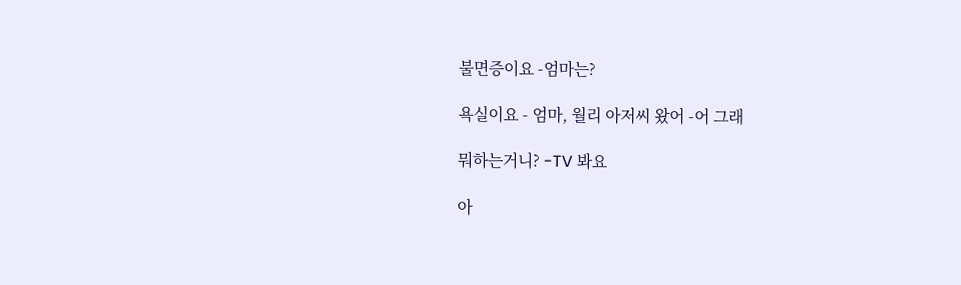불면증이요 -엄마는?

욕실이요 - 엄마, 월리 아저씨 왔어 -어 그래

뭐하는거니? -TV 봐요

아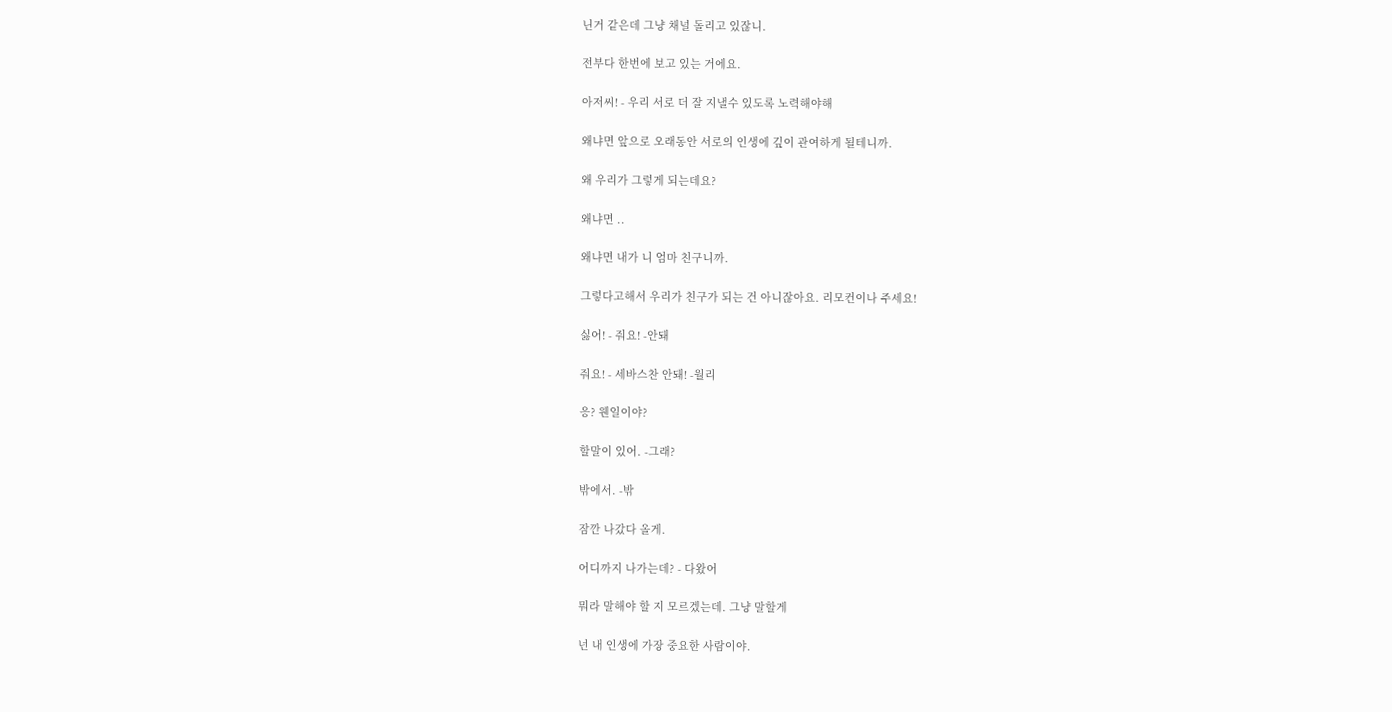닌거 같은데 그냥 채널 돌리고 있잖니.

전부다 한번에 보고 있는 거에요.

아저씨! - 우리 서로 더 잘 지낼수 있도록 노력해야해

왜냐면 앞으로 오래동안 서로의 인생에 깊이 관여하게 될테니까.

왜 우리가 그렇게 되는데요?

왜냐면 ..

왜냐면 내가 니 엄마 친구니까.

그렇다고해서 우리가 친구가 되는 건 아니잖아요. 리모컨이나 주세요!

싫어! - 줘요! -안돼

줘요! - 세바스찬 안돼! -월리

응? 웬일이야?

할말이 있어. -그래?

밖에서. -밖

잠깐 나갔다 올게.

어디까지 나가는데? - 다왔어

뭐라 말해야 할 지 모르겠는데. 그냥 말할게

넌 내 인생에 가장 중요한 사람이야.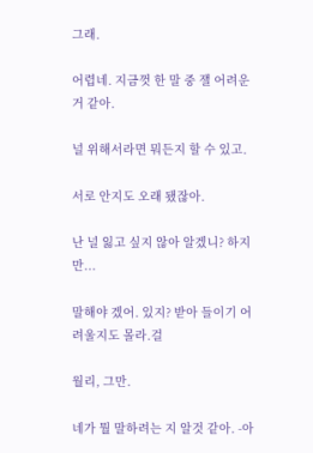그래.

어렵네. 지금껏 한 말 중 잴 어려운거 같아.

널 위해서라면 뭐든지 할 수 있고.

서로 안지도 오래 됐잖아.

난 널 잃고 싶지 않아 알겠니? 하지만...

말해야 겠어. 있지? 받아 들이기 어려울지도 몰라.걸

월리, 그만.

네가 뭘 말하려는 지 알것 같아. -아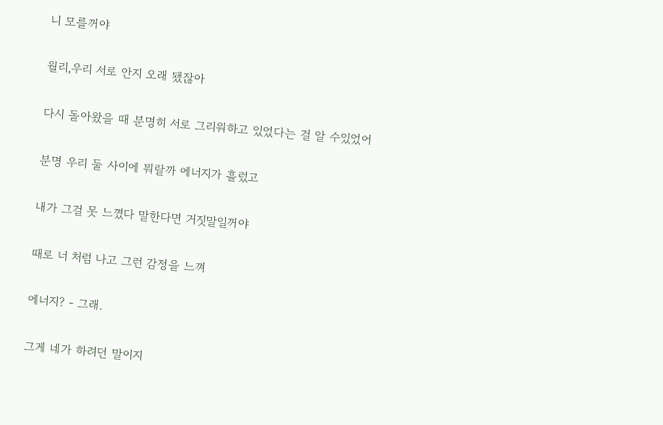니 모를꺼야

월리,우리 서로 안지 오래 됐잖아

다시 돌아왔을 때 분명히 서로 그리워하고 있었다는 걸 알 수있었어

분명 우리 둘 사이에 뭐랄까 에너지가 흘렀고

내가 그걸 못 느꼈다 말한다면 거짓말일꺼야

때로 너 처럼 나고 그런 감정을 느껴

에너지? - 그래.

그게 네가 하려던 말이지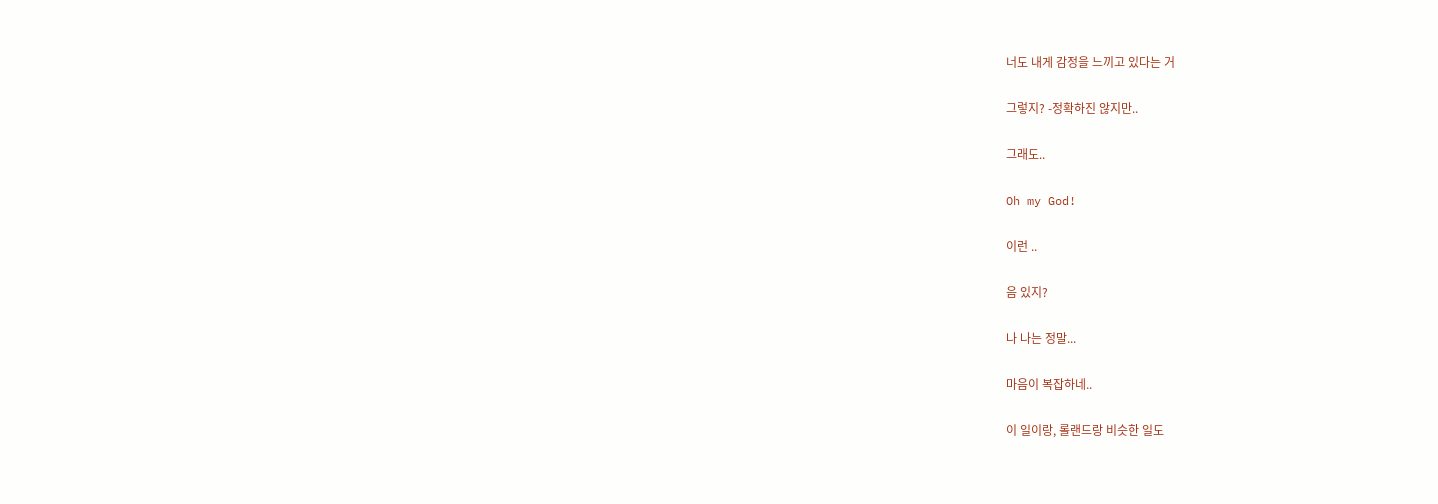너도 내게 감정을 느끼고 있다는 거

그렇지? -정확하진 않지만..

그래도..

Oh my God!

이런 ..

음 있지?

나 나는 정말...

마음이 복잡하네..

이 일이랑, 롤랜드랑 비슷한 일도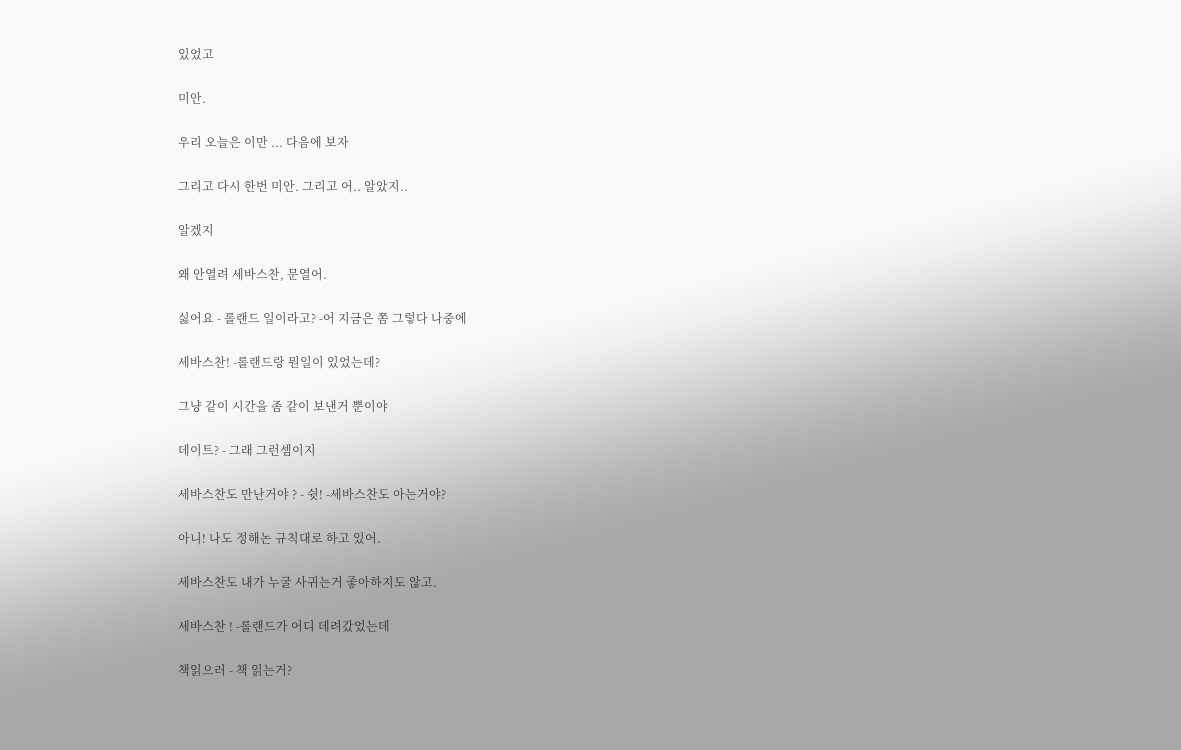있었고

미안.

우리 오늘은 이만 ... 다음에 보자

그리고 다시 한번 미안. 그리고 어.. 알았지..

알겠지

왜 안열려 세바스찬, 문열어.

싫어요 - 롤랜드 일이라고? -어 지금은 쫌 그렇다 나중에

세바스찬! -롤랜드랑 뭔일이 있었는데?

그냥 같이 시간을 좀 같이 보낸거 뿐이야

데이트? - 그래 그런셈이지

세바스찬도 만난거야 ? - 쉿! -세바스찬도 아는거야?

아니! 나도 정해논 규칙대로 하고 있어.

세바스찬도 내가 누굴 사귀는거 좋아하지도 않고.

세바스찬 ! -롤랜드가 어디 데려갔었는데

책읽으러 - 책 읽는거?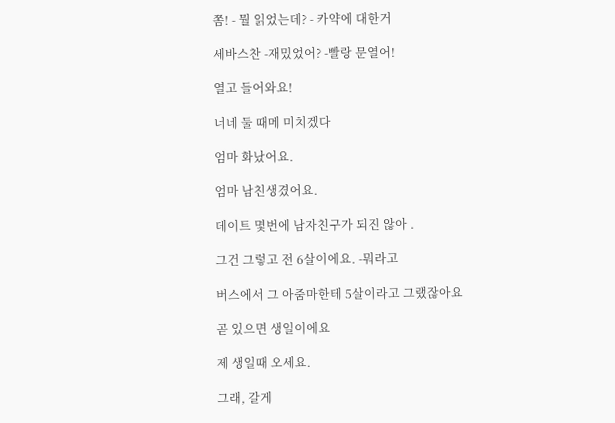쫌! - 뭘 읽었는데? - 카약에 대한거

세바스찬 -재밌었어? -빨랑 문열어!

열고 들어와요!

너네 둘 때메 미치겠다

엄마 화났어요.

엄마 남친생겼어요.

데이트 몇번에 남자친구가 되진 않아 .

그건 그렇고 전 6살이에요. -뭐라고

버스에서 그 아줌마한테 5살이라고 그랬잖아요

곧 있으면 생일이에요

제 생일때 오세요.

그래, 갈게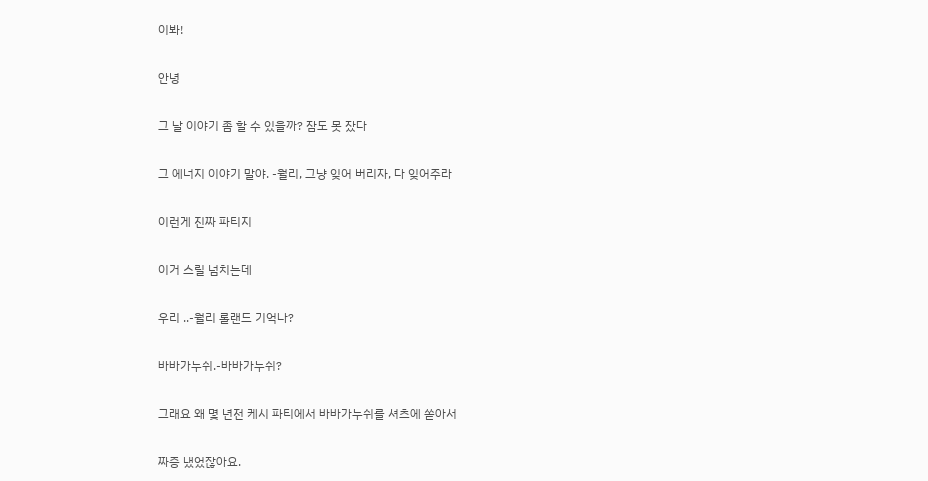이봐!

안녕

그 날 이야기 좀 할 수 있을까? 잠도 못 잤다

그 에너지 이야기 말야. -월리, 그냥 잊어 버리자, 다 잊어주라

이런게 진짜 파티지

이거 스릴 넘치는데

우리 ..-월리 롤랜드 기억나?

바바가누쉬.-바바가누쉬?

그래요 왜 몇 년전 케시 파티에서 바바가누쉬를 셔츠에 쏟아서

짜증 냈었잖아요.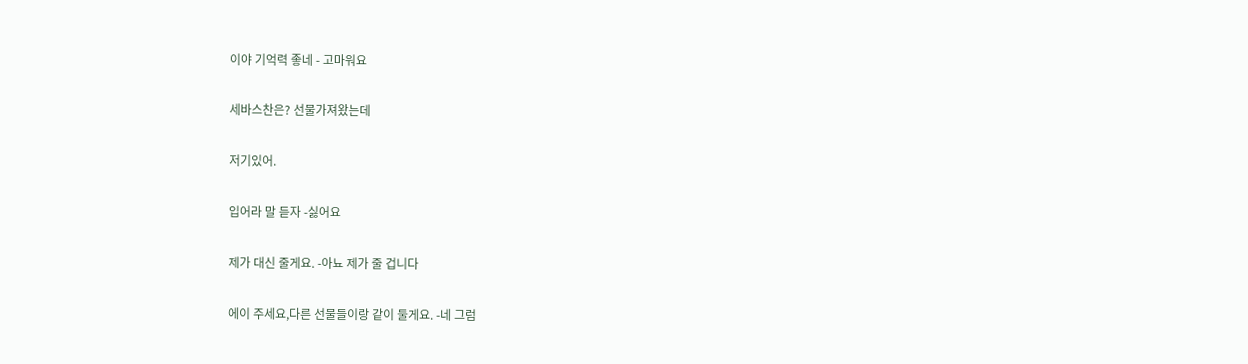이야 기억력 좋네 - 고마워요

세바스찬은? 선물가져왔는데

저기있어.

입어라 말 듣자 -싫어요

제가 대신 줄게요. -아뇨 제가 줄 겁니다

에이 주세요,다른 선물들이랑 같이 둘게요. -네 그럼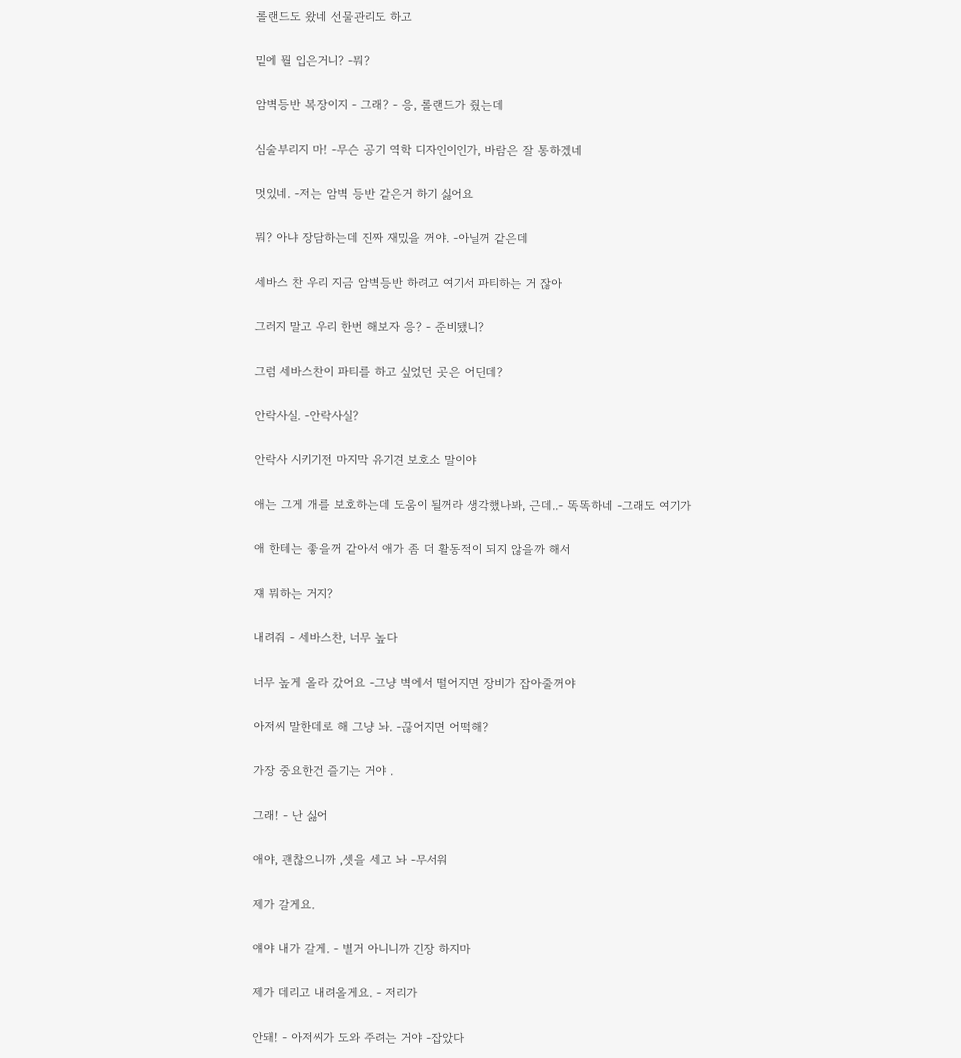롤랜드도 왔네 선물관리도 하고

밑에 뭘 입은거니? -뭐?

암벽등반 복장이지 - 그래? - 응, 롤랜드가 줬는데

심술부리지 마! -무슨 공기 역학 디자인이인가, 바람은 잘 통하겠네

멋있네. -저는 암벽 등반 같은거 하기 싫어요

뭐? 아냐 장담하는데 진짜 재밌을 꺼야. -아닐꺼 같은데

세바스 찬 우리 지금 암벽등반 하려고 여기서 파티하는 거 잖아

그러지 말고 우리 한번 해보자 응? - 준비됐니?

그럼 세바스찬이 파티를 하고 싶었던 곳은 어딘데?

안락사실. -안락사실?

안락사 시키기전 마지막 유기견 보호소 말이야

애는 그게 개를 보호하는데 도움이 될꺼라 생각했나봐, 근데..- 똑똑하네 -그래도 여기가

애 한테는 좋을꺼 같아서 애가 좀 더 활동적이 되지 않을까 해서

쟤 뭐하는 거지?

내려줘 - 세바스찬, 너무 높다

너무 높게 올라 갔어요 -그냥 벽에서 떨어지면 장비가 잡아줄꺼야

아저씨 말한데로 해 그냥 놔. -끊어지면 어떡해?

가장 중요한건 즐기는 거야 .

그래! - 난 싫어

애야, 괜찮으니까 ,셋을 세고 놔 -무서워

제가 갈게요.

얘야 내가 갈게. - 별거 아니니까 긴장 하지마

제가 데리고 내려올게요. - 저리가

안돼! - 아저씨가 도와 주려는 거야 -잡았다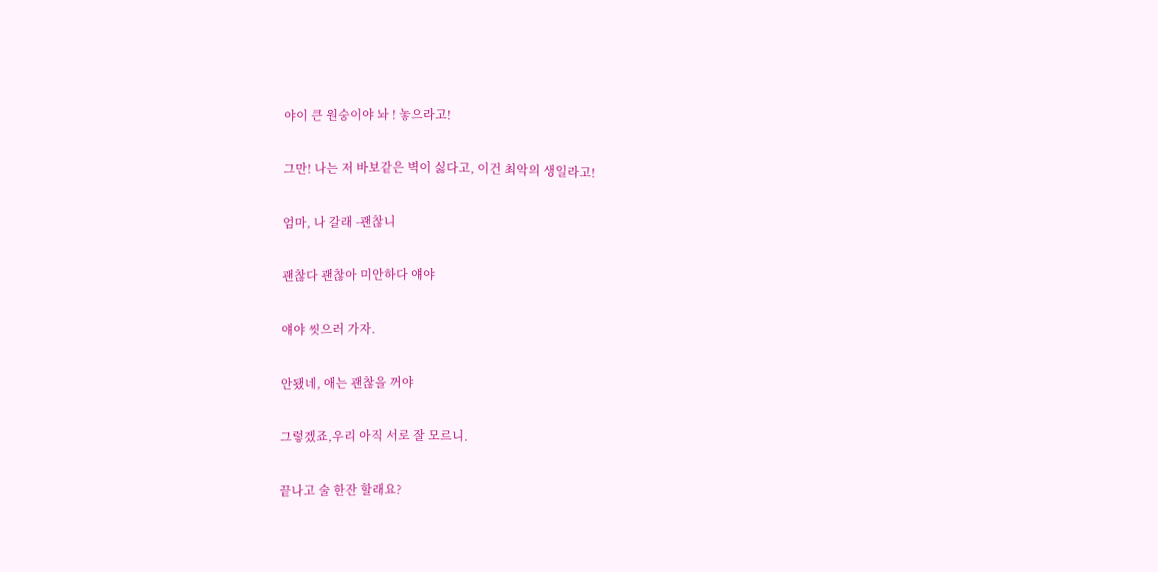야이 큰 원숭이야 놔 ! 놓으라고!

그만! 나는 저 바보같은 벽이 싫다고, 이건 최악의 생일라고!

엄마, 나 갈래 -괜찮니

괜찮다 괜찮아 미안하다 얘야

얘야 씻으러 가자.

안됐네, 애는 괜찮을 꺼야

그렇겠죠,우리 아직 서로 잘 모르니.

끝나고 술 한잔 할래요?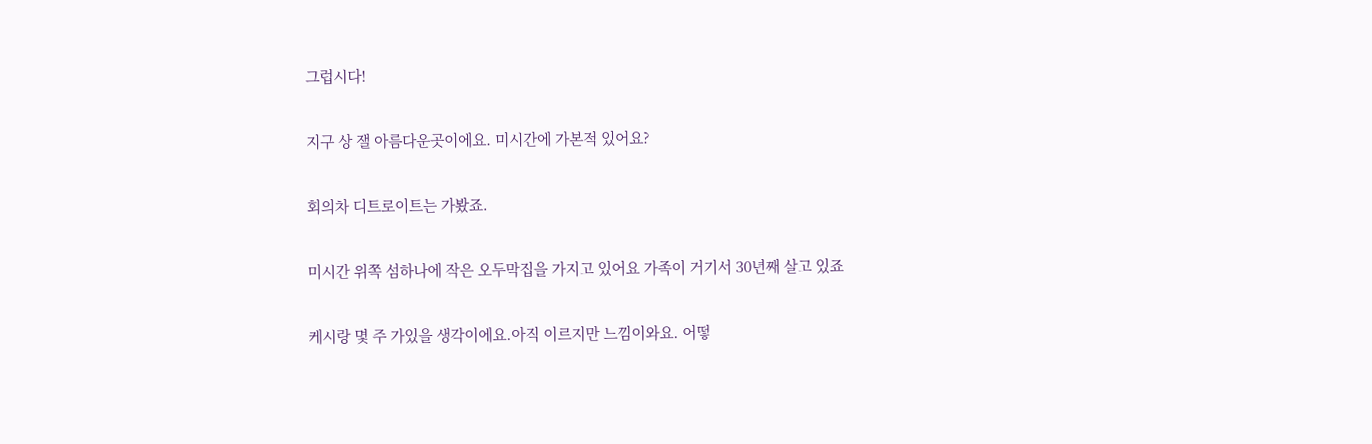그럽시다!

지구 상 잴 아름다운곳이에요. 미시간에 가본적 있어요?

회의차 디트로이트는 가봤죠.

미시간 위쪽 섬하나에 작은 오두막집을 가지고 있어요 가족이 거기서 30년째 살고 있죠

케시랑 몇 주 가있을 생각이에요.아직 이르지만 느낌이와요. 어떻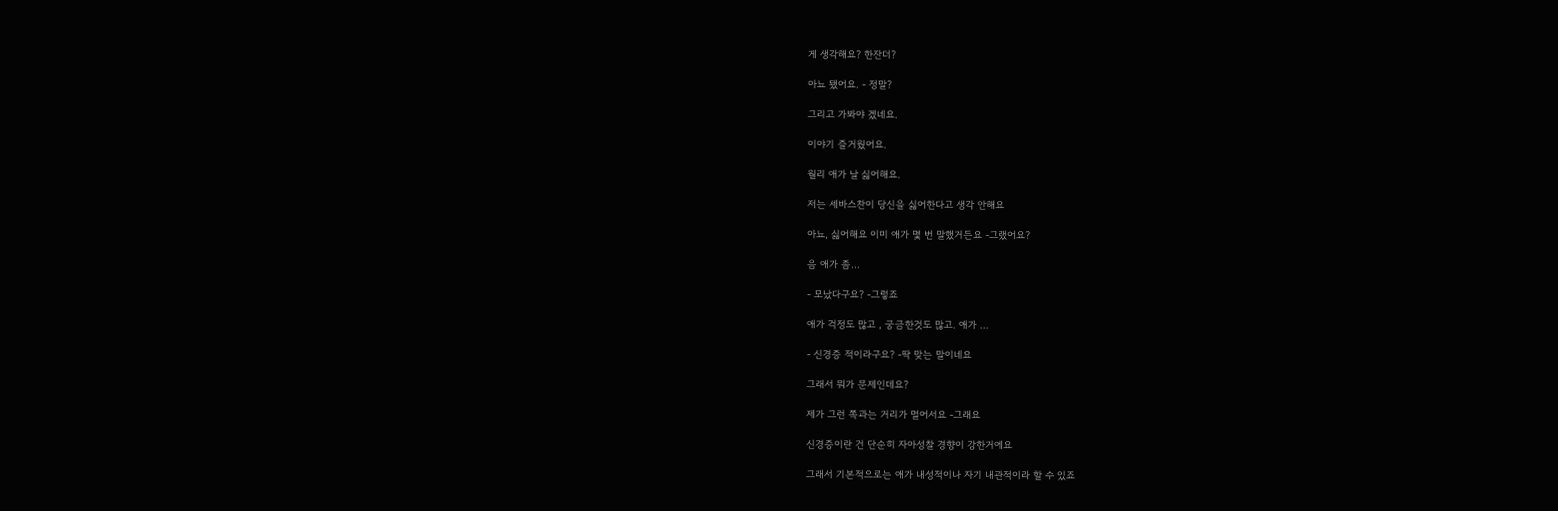게 생각해요? 한잔더?

아뇨 됐어요. - 정말?

그리고 가봐야 겠네요.

이야기 즐거웠어요.

월리 애가 날 싫어해요.

저는 세바스찬이 당신을 싫어한다고 생각 안해요

아뇨, 싫어해요 이미 애가 몇 번 말했거든요 -그랬어요?

음 애가 좀...

- 모났다구요? -그렇죠

애가 걱정도 많고 , 궁금한것도 많고. 애가 ...

- 신경증 적이라구요? -딱 맞는 말이네요

그래서 뭐가 문제인데요?

제가 그런 쪽과는 거리가 멀어서요 -그래요

신경증이란 건 단순히 자아성찰 경향이 강한거에요

그래서 기본적으로는 애가 내성적이나 자기 내관적이라 할 수 있죠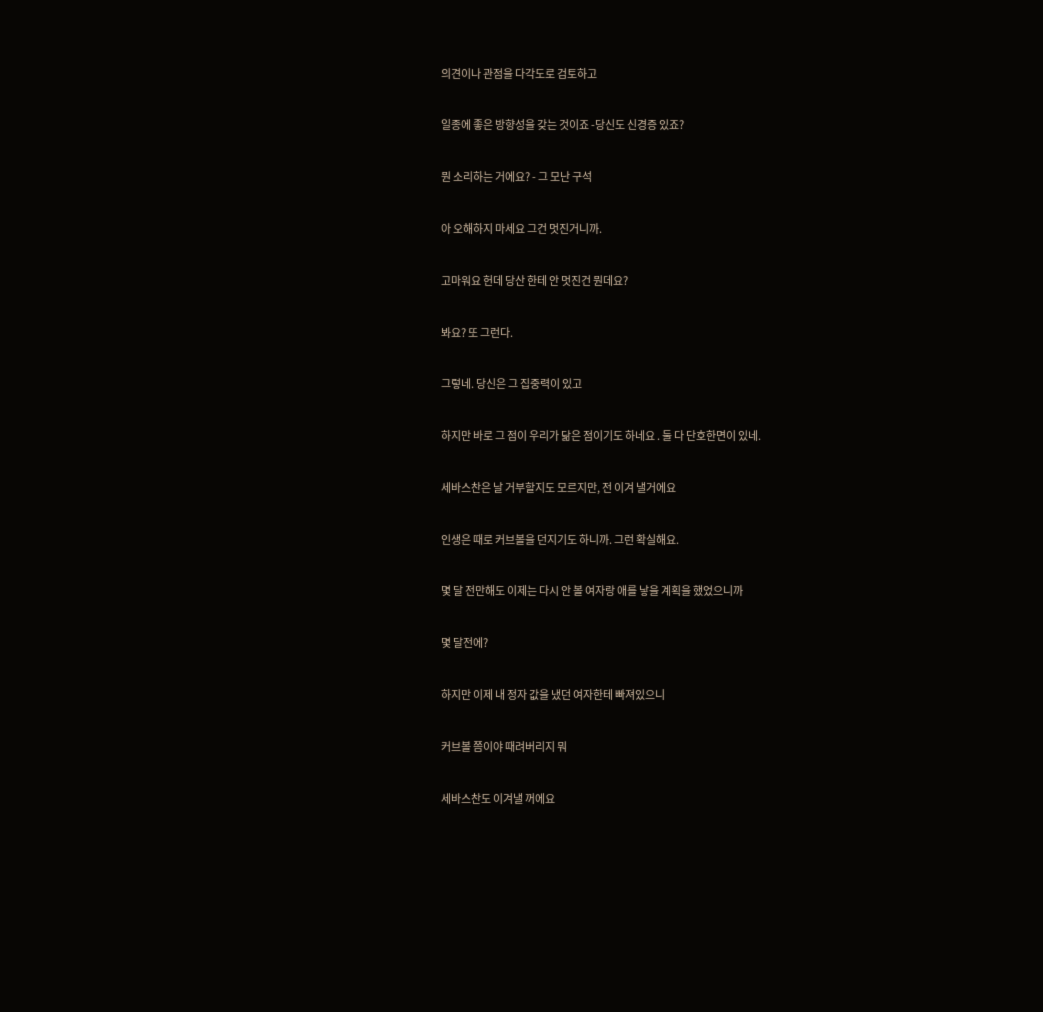의견이나 관점을 다각도로 검토하고

일종에 좋은 방향성을 갖는 것이죠 -당신도 신경증 있죠?

뭔 소리하는 거에요? - 그 모난 구석

아 오해하지 마세요 그건 멋진거니까.

고마워요 헌데 당산 한테 안 멋진건 뭔데요?

봐요? 또 그런다.

그렇네. 당신은 그 집중력이 있고

하지만 바로 그 점이 우리가 닮은 점이기도 하네요 . 둘 다 단호한면이 있네.

세바스찬은 날 거부할지도 모르지만, 전 이겨 낼거에요

인생은 때로 커브볼을 던지기도 하니까. 그런 확실해요.

몇 달 전만해도 이제는 다시 안 볼 여자랑 애를 낳을 계획을 했었으니까

몇 달전에?

하지만 이제 내 정자 값을 냈던 여자한테 빠져있으니

커브볼 쯤이야 때려버리지 뭐

세바스찬도 이겨낼 꺼에요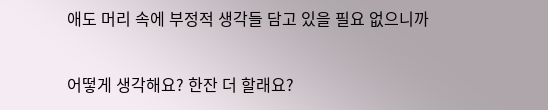애도 머리 속에 부정적 생각들 담고 있을 필요 없으니까

어떻게 생각해요? 한잔 더 할래요?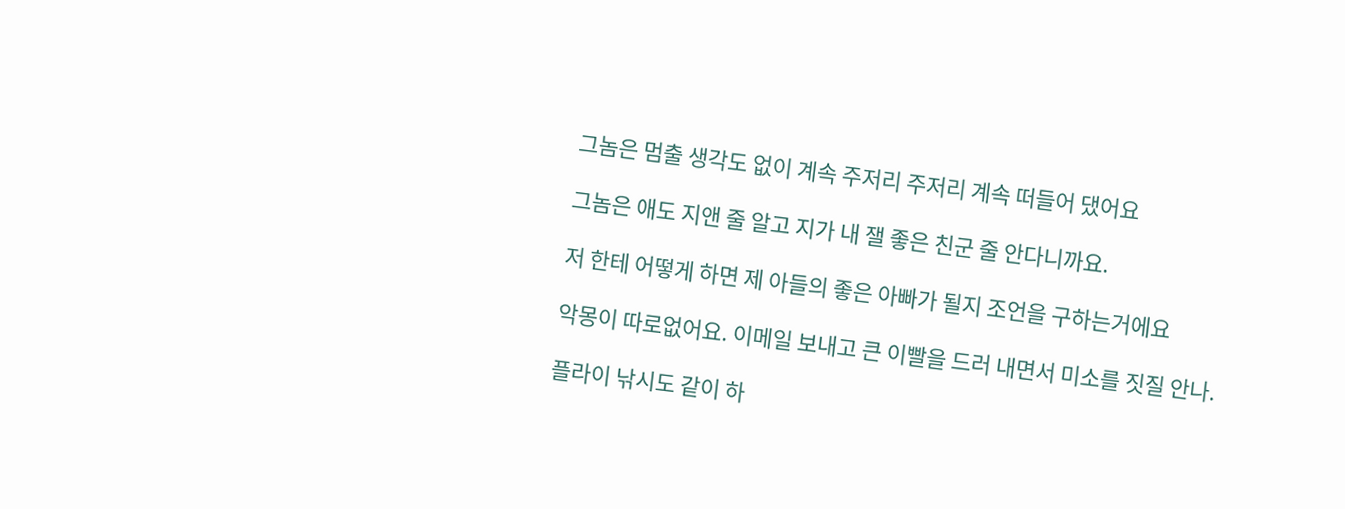그놈은 멈출 생각도 없이 계속 주저리 주저리 계속 떠들어 댔어요

그놈은 애도 지앤 줄 알고 지가 내 잴 좋은 친군 줄 안다니까요.

저 한테 어떻게 하면 제 아들의 좋은 아빠가 될지 조언을 구하는거에요

악몽이 따로없어요. 이메일 보내고 큰 이빨을 드러 내면서 미소를 짓질 안나.

플라이 낚시도 같이 하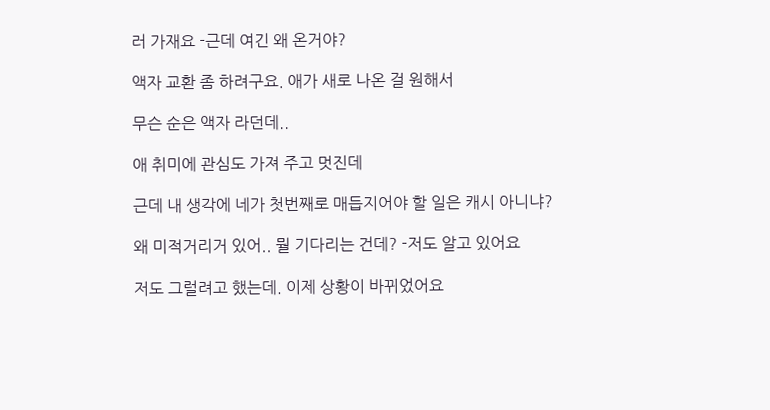러 가재요 -근데 여긴 왜 온거야?

액자 교환 좀 하려구요. 애가 새로 나온 걸 원해서

무슨 순은 액자 라던데..

애 취미에 관심도 가져 주고 멋진데

근데 내 생각에 네가 첫번째로 매듭지어야 할 일은 캐시 아니냐?

왜 미적거리거 있어.. 뭘 기다리는 건데? -저도 알고 있어요

저도 그럴려고 했는데. 이제 상황이 바뀌었어요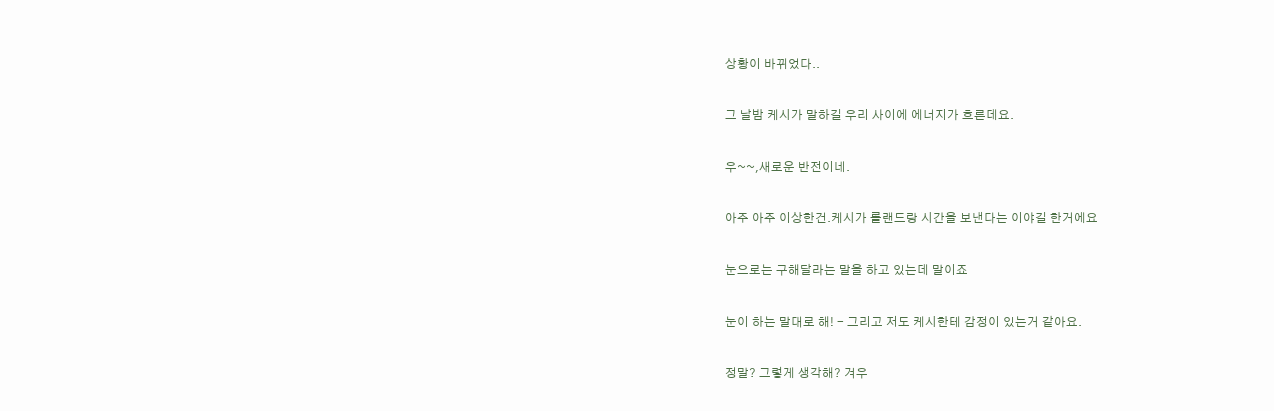상황이 바뀌었다..

그 날밤 케시가 말하길 우리 사이에 에너지가 흐른데요.

우~~,새로운 반전이네.

아주 아주 이상한건.케시가 롤랜드랑 시간을 보낸다는 이야길 한거에요

눈으로는 구해달라는 말을 하고 있는데 말이죠

눈이 하는 말대로 해! - 그리고 저도 케시한테 감정이 있는거 같아요.

정말? 그렇게 생각해? 겨우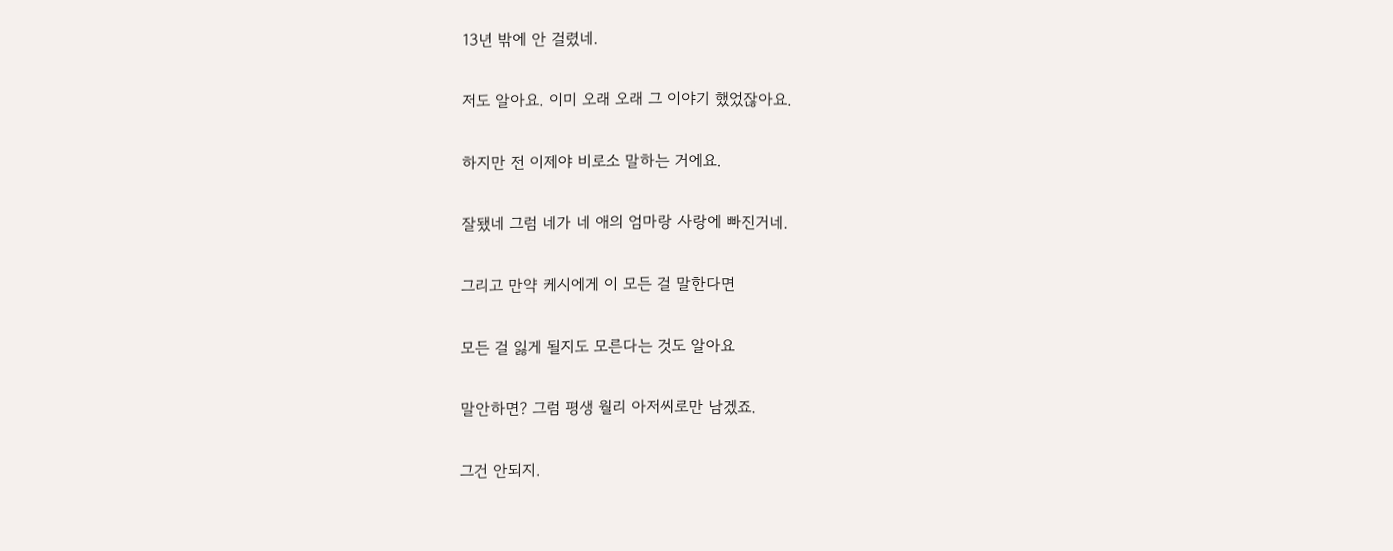13년 밖에 안 걸렸네.

저도 알아요. 이미 오래 오래 그 이야기 했었잖아요.

하지만 전 이제야 비로소 말하는 거에요.

잘됐네 그럼 네가 네 애의 엄마랑 사랑에 빠진거네.

그리고 만약 케시에게 이 모든 걸 말한다면

모든 걸 잃게 될지도 모른다는 것도 알아요

말안하면? 그럼 평생 월리 아저씨로만 남겠죠.

그건 안되지.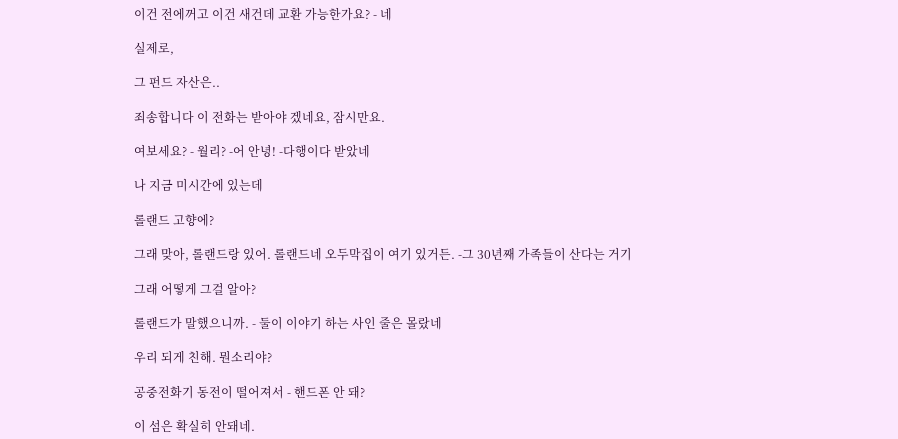이건 전에꺼고 이건 새건데 교환 가능한가요? - 네

실제로,

그 펀드 자산은..

죄송합니다 이 전화는 받아야 겠네요, 잠시만요.

여보세요? - 월리? -어 안녕! -다행이다 받았네

나 지금 미시간에 있는데

롤랜드 고향에?

그래 맞아, 롤랜드랑 있어. 롤랜드네 오두막집이 여기 있거든. -그 30년째 가족들이 산다는 거기

그래 어떻게 그걸 알아?

롤랜드가 말했으니까. - 둘이 이야기 하는 사인 줄은 몰랐네

우리 되게 친해. 뭔소리야?

공중전화기 동전이 떨어져서 - 핸드폰 안 돼?

이 섬은 확실히 안돼네.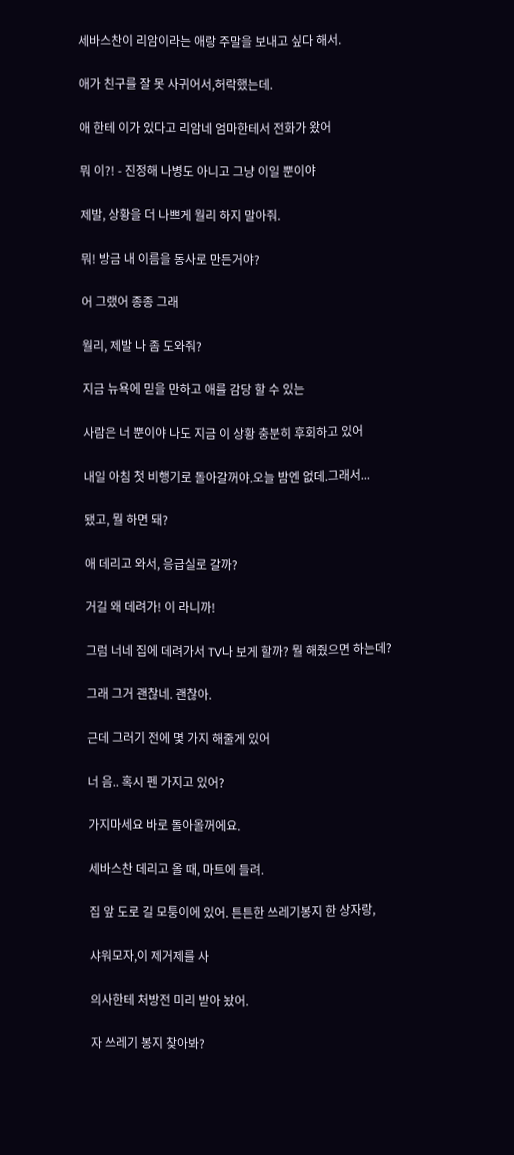세바스찬이 리암이라는 애랑 주말을 보내고 싶다 해서.

애가 친구를 잘 못 사귀어서,허락했는데.

애 한테 이가 있다고 리암네 엄마한테서 전화가 왔어

뭐 이?! - 진정해 나병도 아니고 그냥 이일 뿐이야

제발, 상황을 더 나쁘게 월리 하지 말아줘.

뭐! 방금 내 이름을 동사로 만든거야?

어 그랬어 종종 그래

월리, 제발 나 좀 도와줘?

지금 뉴욕에 믿을 만하고 애를 감당 할 수 있는

사람은 너 뿐이야 나도 지금 이 상황 충분히 후회하고 있어

내일 아침 첫 비행기로 돌아갈꺼야.오늘 밤엔 없데.그래서...

됐고, 뭘 하면 돼?

애 데리고 와서, 응급실로 갈까?

거길 왜 데려가! 이 라니까!

그럼 너네 집에 데려가서 TV나 보게 할까? 뭘 해줬으면 하는데?

그래 그거 괜찮네. 괜찮아.

근데 그러기 전에 몇 가지 해줄게 있어

너 음.. 혹시 펜 가지고 있어?

가지마세요 바로 돌아올꺼에요.

세바스찬 데리고 올 때, 마트에 들려.

집 앞 도로 길 모퉁이에 있어. 튼튼한 쓰레기봉지 한 상자랑,

샤워모자,이 제거제를 사

의사한테 처방전 미리 받아 놨어.

자 쓰레기 봉지 찾아봐?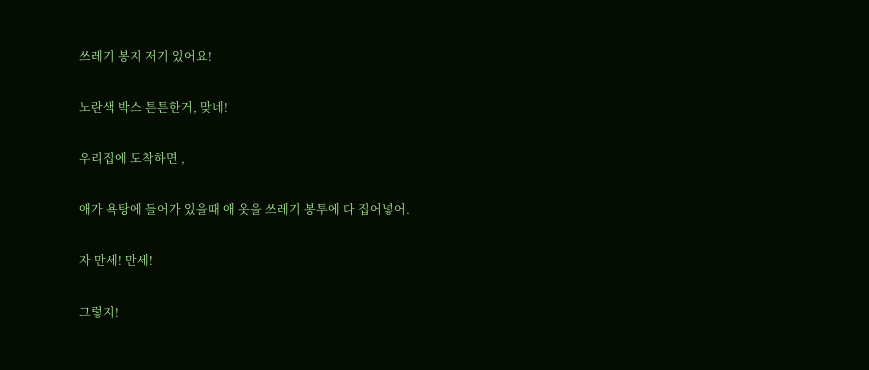쓰레기 봉지 저기 있어요!

노란색 박스 튼튼한거, 맞네!

우리집에 도착하면 ,

애가 욕탕에 들어가 있을때 애 옷을 쓰레기 봉투에 다 집어넣어.

자 만세! 만세!

그렇지!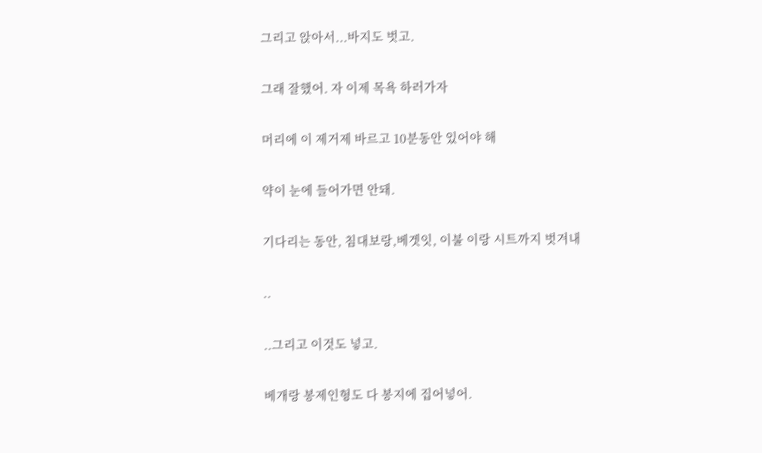그리고 앉아서...바지도 벗고.

그래 잘했어. 자 이제 목욕 하러가자

머리에 이 제거제 바르고 10분동안 있어야 해

약이 눈에 들어가면 안돼.

기다리는 동안, 침대보랑,베겟잇, 이불 이랑 시트까지 벗겨내

..

..그리고 이것도 넣고.

베개랑 봉제인형도 다 봉지에 집어넣어.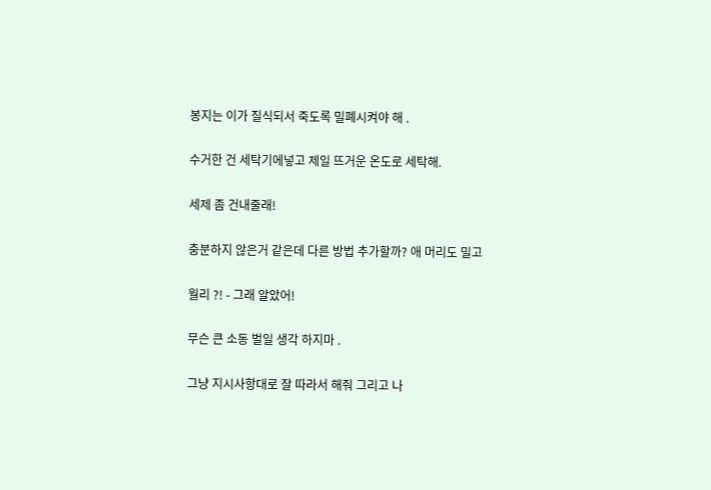봉지는 이가 질식되서 죽도록 밀폐시켜야 해 .

수거한 건 세탁기에넣고 제일 뜨거운 온도로 세탁해.

세제 좀 건내줄래!

충분하지 않은거 같은데 다른 방법 추가할까? 애 머리도 밀고

월리 ?! - 그래 알았어!

무슨 큰 소동 벌일 생각 하지마 .

그냥 지시사항대로 잘 따라서 해줘 그리고 나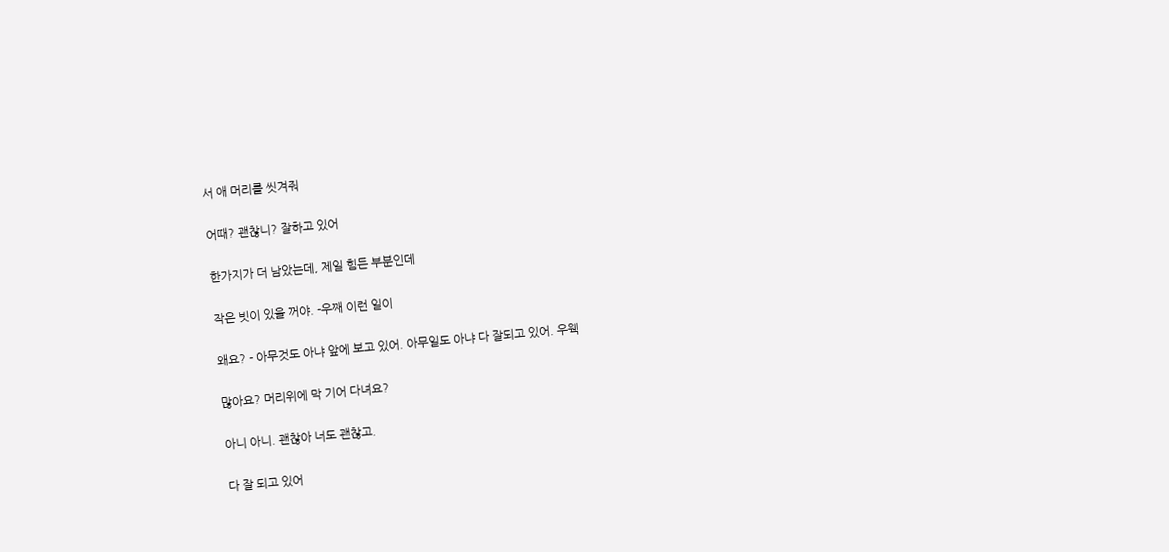서 애 머리를 씻겨줘

어때? 괜찮니? 잘하고 있어

한가지가 더 남았는데, 제일 힘든 부분인데

작은 빗이 있을 꺼야. -우째 이런 일이

왜요? - 아무것도 아냐 앞에 보고 있어. 아무일도 아냐 다 잘되고 있어. 우웩

많아요? 머리위에 막 기어 다녀요?

아니 아니. 괜찮아 너도 괜찮고.

다 잘 되고 있어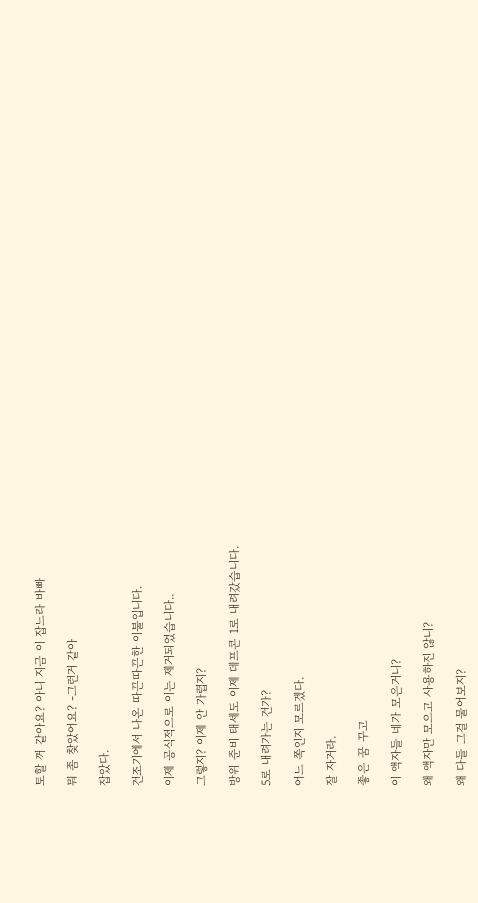토할 꺼 같아요? 아니 지금 이 잡느라 바빠

뭐 좀 찾았어요? -그런거 같아

잡았다.

건조기에서 나온 따끈따끈한 이불입니다.

이제 공식적으로 이는 제거되었습니다..

그렇지? 이제 안 가렵지?

방위 준비 태세도 이제 데프콘 1로 내려갔습니다.

5로 내려가는 건가?

어느 쪽인지 모르겠다.

잘 자거라.

좋은 꿈 꾸고

이 액자들 네가 모은거니?

왜 액자만 모으고 사용하진 않니?

왜 다들 그걸 물어보지?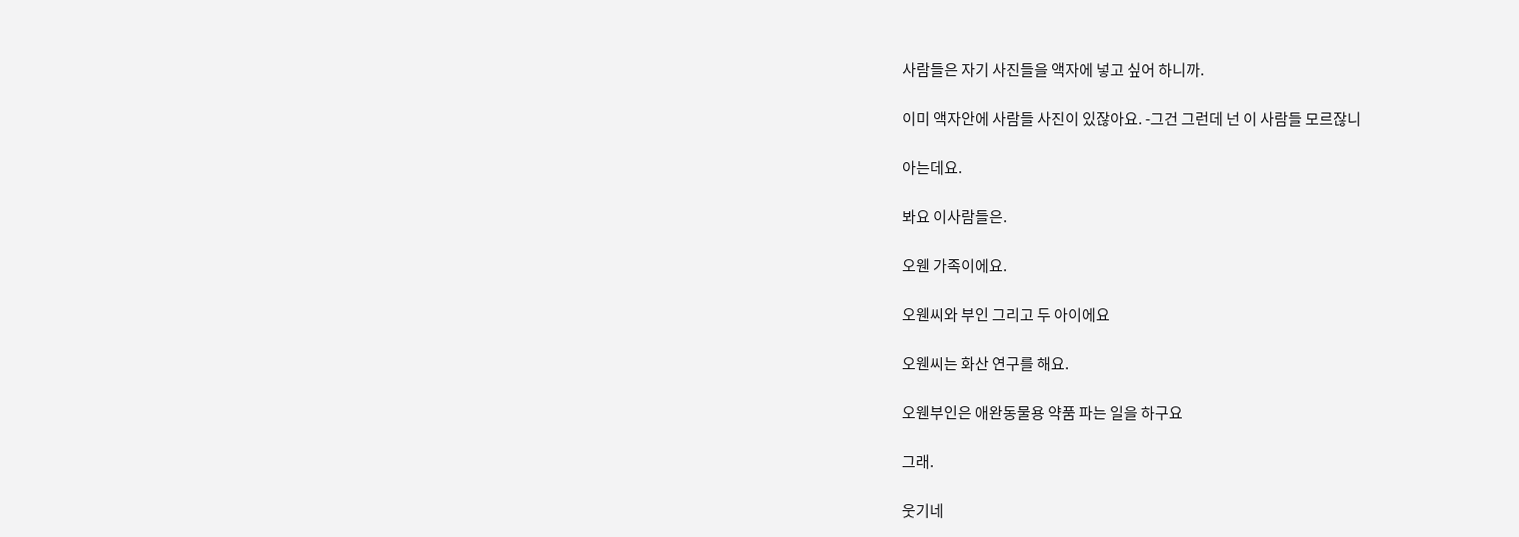사람들은 자기 사진들을 액자에 넣고 싶어 하니까.

이미 액자안에 사람들 사진이 있잖아요. -그건 그런데 넌 이 사람들 모르잖니

아는데요.

봐요 이사람들은.

오웬 가족이에요.

오웬씨와 부인 그리고 두 아이에요

오웬씨는 화산 연구를 해요.

오웬부인은 애완동물용 약품 파는 일을 하구요

그래.

웃기네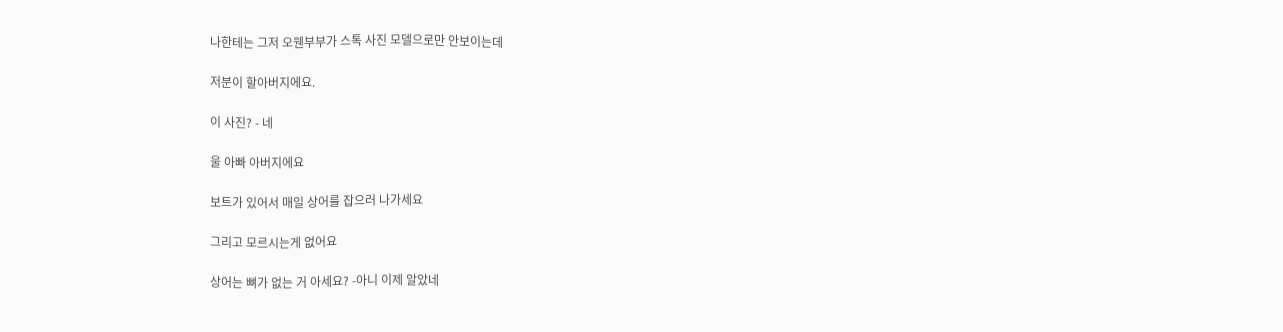나한테는 그저 오웬부부가 스톡 사진 모델으로만 안보이는데

저분이 할아버지에요.

이 사진? - 네

울 아빠 아버지에요

보트가 있어서 매일 상어를 잡으러 나가세요

그리고 모르시는게 없어요

상어는 뼈가 없는 거 아세요? -아니 이제 알았네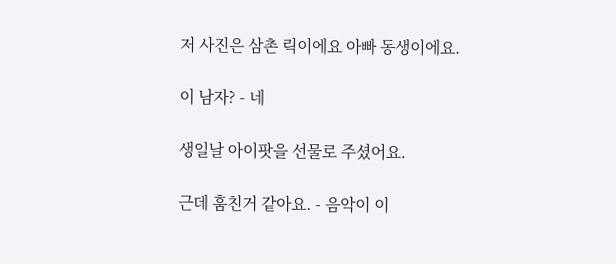저 사진은 삼촌 릭이에요 아빠 동생이에요.

이 남자? - 네

생일날 아이팟을 선물로 주셨어요.

근데 훔친거 같아요. - 음악이 이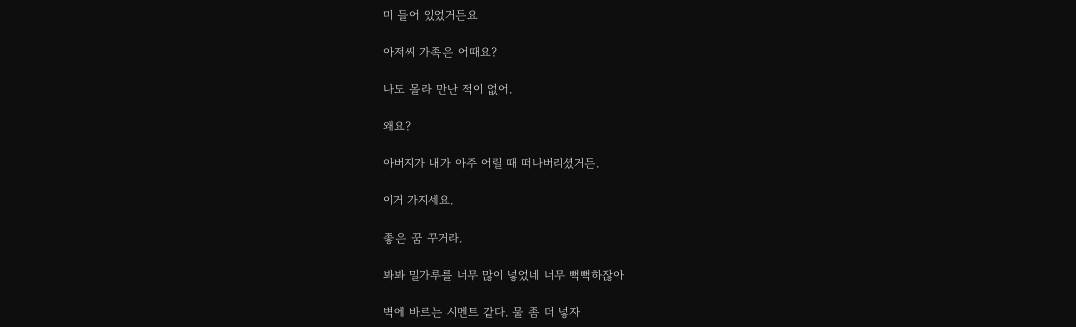미 들어 있었거든요

아저씨 가족은 어때요?

나도 몰라 만난 적이 없어.

왜요?

아버지가 내가 아주 어릴 때 떠나버리셨거든.

이거 가지세요.

좋은 꿈 꾸거라.

봐봐 밀가루를 너무 많이 넣었네 너무 뻑뻑하잖아

벽에 바르는 시멘트 같다. 물 좀 더 넣자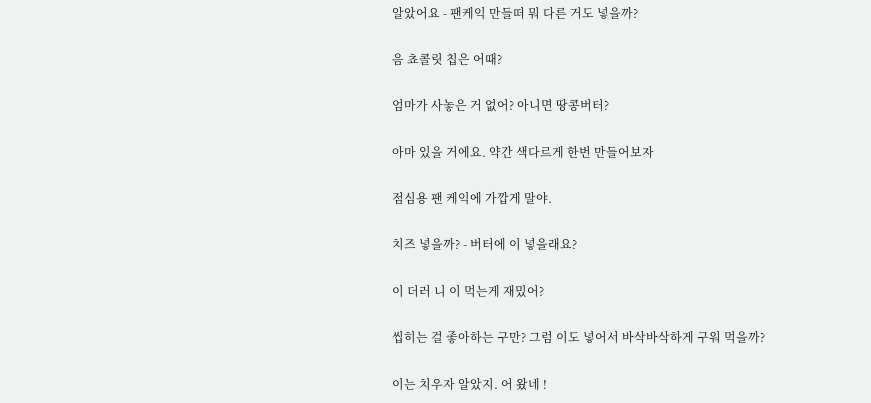알았어요 - 팬케익 만들떠 뭐 다른 거도 넣을까?

음 쵸콜릿 칩은 어때?

엄마가 사놓은 거 없어? 아니면 땅콩버터?

아마 있을 거에요. 약간 색다르게 한번 만들어보자

점심용 팬 케익에 가깝게 말야.

치즈 넣을까? - 버터에 이 넣을래요?

이 더러 니 이 먹는게 재밌어?

씹히는 걸 좋아하는 구만? 그럼 이도 넣어서 바삭바삭하게 구워 먹을까?

이는 치우자 알았지. 어 왔네 !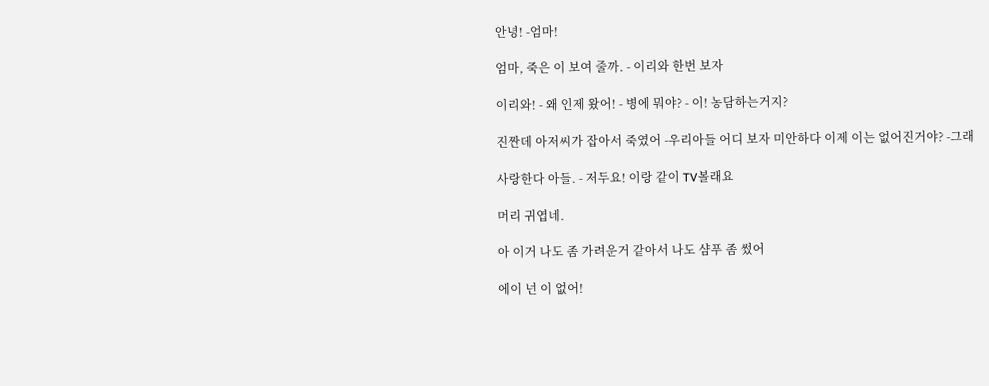안녕! -엄마!

엄마, 죽은 이 보여 줄까. - 이리와 한번 보자

이리와! - 왜 인제 왔어! - 병에 뭐야? - 이! 농담하는거지?

진짠데 아저씨가 잡아서 죽였어 -우리아들 어디 보자 미안하다 이제 이는 없어진거야? -그래

사랑한다 아들. - 저두요! 이랑 같이 TV볼래요

머리 귀엽네.

아 이거 나도 좀 가려운거 같아서 나도 샴푸 좀 썼어

에이 넌 이 없어!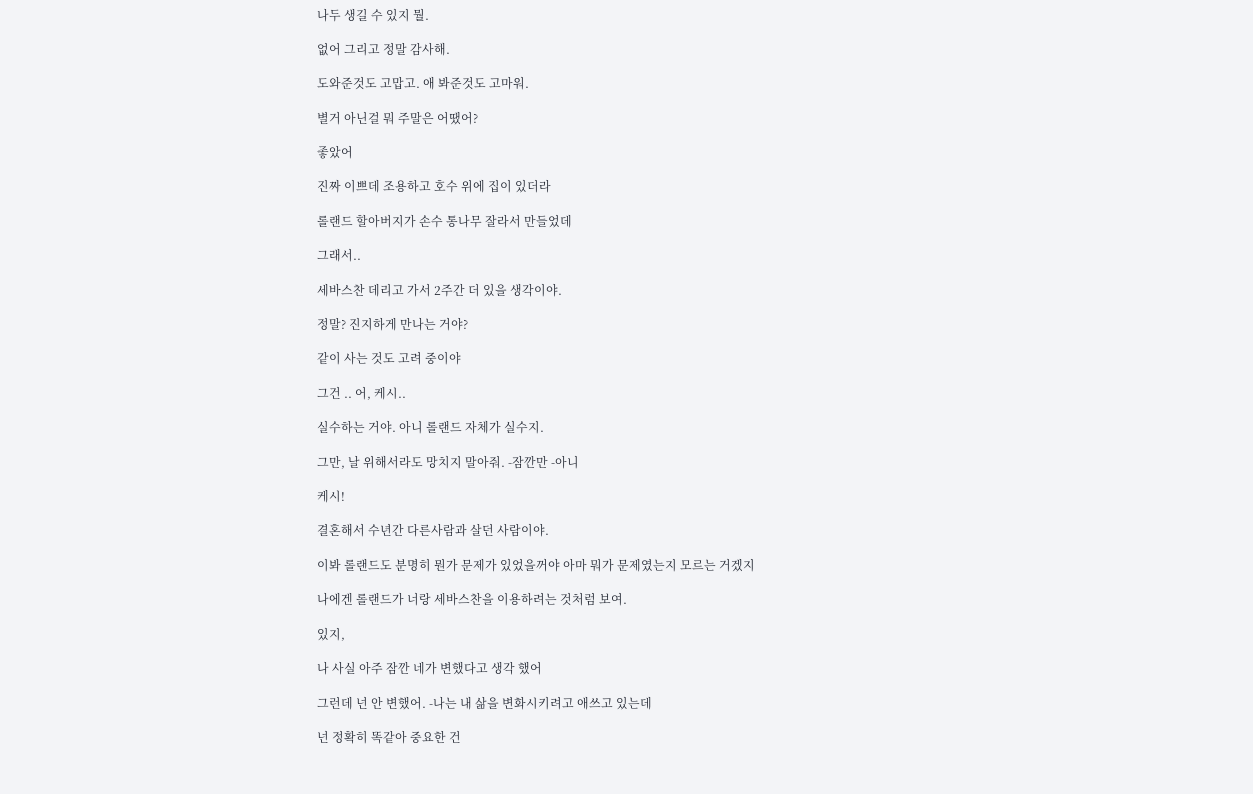나두 생길 수 있지 뭘.

없어 그리고 정말 감사해.

도와준것도 고맙고. 애 봐준것도 고마워.

별거 아닌걸 뭐 주말은 어땠어?

좋았어

진짜 이쁘데 조용하고 호수 위에 집이 있더라

롤랜드 할아버지가 손수 통나무 잘라서 만들었데

그래서..

세바스찬 데리고 가서 2주간 더 있을 생각이야.

정말? 진지하게 만나는 거야?

같이 사는 것도 고려 중이야

그건 .. 어, 케시..

실수하는 거야. 아니 롤랜드 자체가 실수지.

그만, 날 위해서라도 망치지 말아줘. -잠깐만 -아니

케시!

결혼해서 수년간 다른사람과 살던 사람이야.

이봐 롤랜드도 분명히 뭔가 문제가 있었을꺼야 아마 뭐가 문제였는지 모르는 거겠지

나에겐 롤랜드가 너랑 세바스찬을 이용하려는 것처럼 보여.

있지,

나 사실 아주 잠깐 네가 변했다고 생각 했어

그런데 넌 안 변했어. -나는 내 삶을 변화시키려고 애쓰고 있는데

넌 정확히 똑같아 중요한 건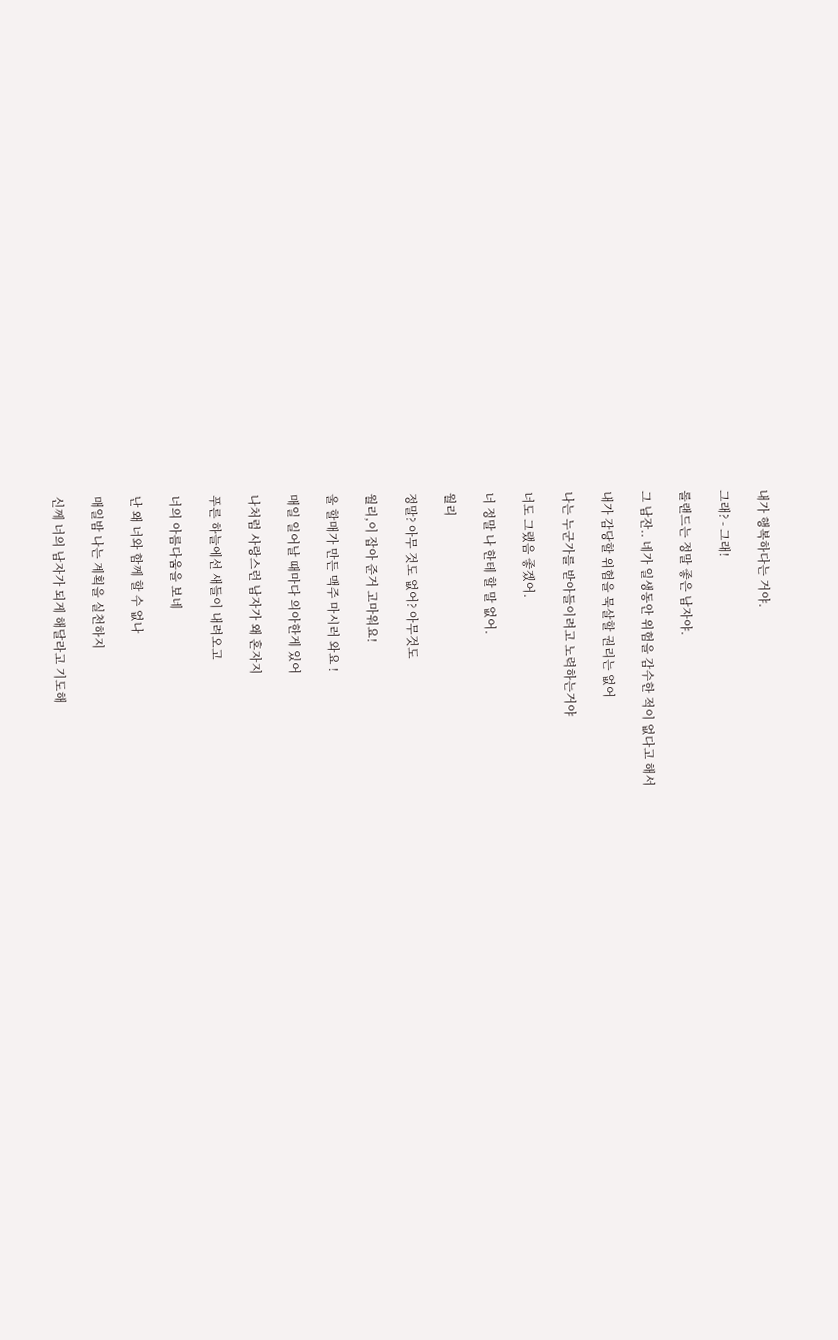내가 행복하다는 거야.

그래? - 그래!

롤랜드는 정말 좋은 남자야.

그 남잔.. 네가 일생동안 위험을 감수한 적이 없다고 해서

내가 감당할 위험을 묵살할 권리는 없어

나는 누군가를 받아들이려고 노력하는거야

너도 그랬음 좋겠어.

너 정말 나 한테 할 말 없어.

월리

정말? 아무 것도 없어? 아무것도

월리,이 잡아 준거 고마워요!

울 할매가 만든 맥주 마시러 와요 !

매일 일어날 때마다 의아한게 있어

나처럼 사랑스런 남자가 왜 혼자지

푸른 하늘에선 새들이 내려오고

너의 아름다움을 보네

난 왜 너와 함께 할 수 없나

매일밤 나는 계획을 실천하지

신께 너의 남자가 되게 해달라고 기도해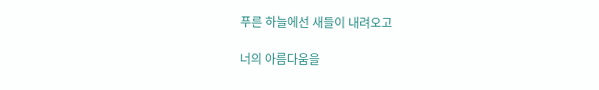푸른 하늘에선 새들이 내려오고

너의 아름다움을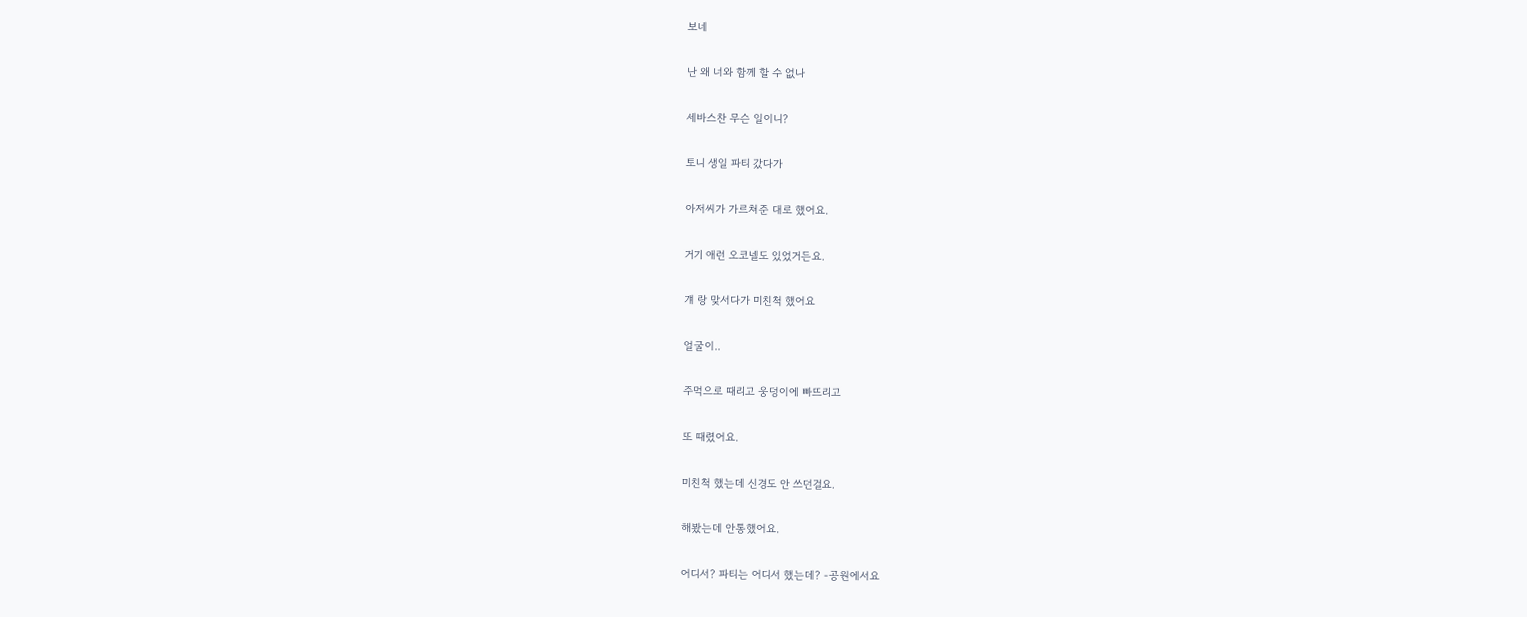보네

난 왜 너와 함께 할 수 없나

세바스찬 무슨 일이니?

토니 생일 파티 갔다가

아저씨가 가르쳐준 대로 했어요.

거기 애런 오코넬도 있었거든요.

걔 랑 맞서다가 미친척 했어요

얼굴이..

주먹으로 때리고 웅덩이에 빠뜨리고

또 때렸어요.

미친척 했는데 신경도 안 쓰던걸요.

해봤는데 안통했어요.

어디서? 파티는 어디서 했는데? -공원에서요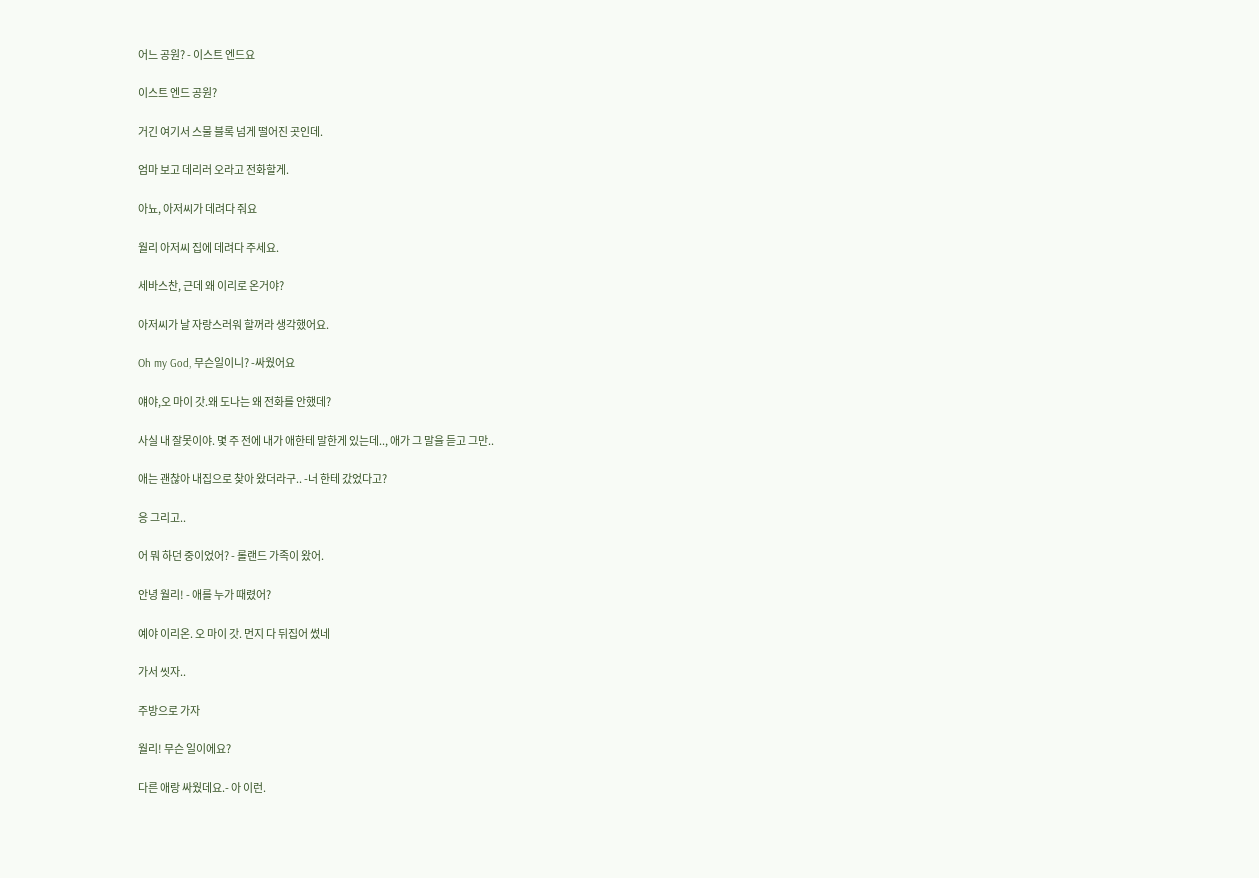어느 공원? - 이스트 엔드요

이스트 엔드 공원?

거긴 여기서 스물 블록 넘게 떨어진 곳인데.

엄마 보고 데리러 오라고 전화할게.

아뇨, 아저씨가 데려다 줘요

월리 아저씨 집에 데려다 주세요.

세바스찬, 근데 왜 이리로 온거야?

아저씨가 날 자랑스러워 할꺼라 생각했어요.

Oh my God, 무슨일이니? -싸웠어요

얘야,오 마이 갓.왜 도나는 왜 전화를 안했데?

사실 내 잘못이야. 몇 주 전에 내가 애한테 말한게 있는데.., 애가 그 말을 듣고 그만..

애는 괜찮아 내집으로 찾아 왔더라구.. -너 한테 갔었다고?

응 그리고..

어 뭐 하던 중이었어? - 롤랜드 가족이 왔어.

안녕 월리! - 애를 누가 때렸어?

예야 이리온. 오 마이 갓. 먼지 다 뒤집어 썼네

가서 씻자..

주방으로 가자

월리! 무슨 일이에요?

다른 애랑 싸웠데요.- 아 이런.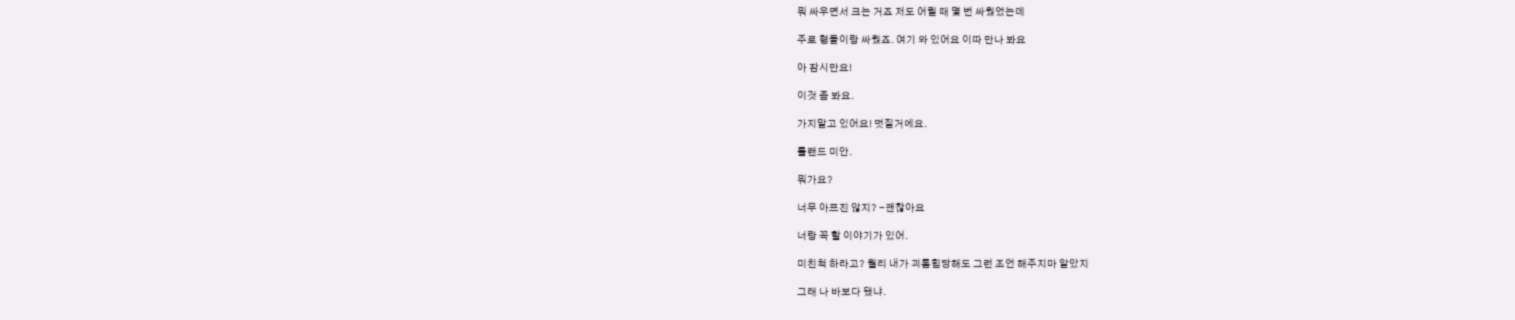뭐 싸우면서 크는 거죠 저도 어릴 때 몇 번 싸웠었는데

주로 형들이랑 싸웠죠. 여기 와 있어요 이따 만나 봐요

아 잠시만요!

이것 좀 봐요.

가지말고 있어요! 멋질거에요.

롤랜드 미안.

뭐가요?

너무 아프진 않지? -괜찮아요

너랑 꼭 할 이야기가 있어.

미친척 하라고? 월리 내가 괴롭힙당해도 그런 조언 해주지마 알았지

그래 나 바보다 됐냐.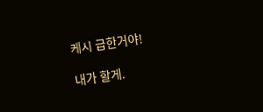케시 급한거야!

내가 할게.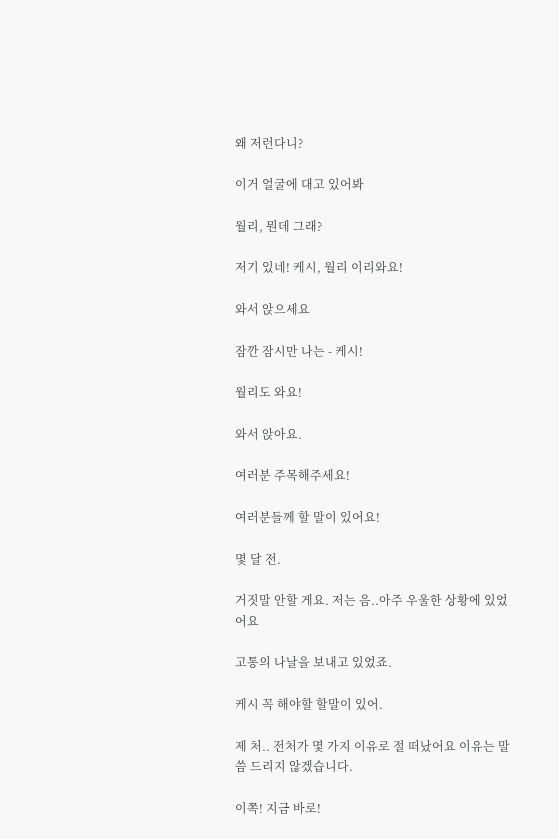왜 저런다니?

이거 얼굴에 대고 있어봐

월리, 뭔데 그래?

저기 있네! 케시, 월리 이리와요!

와서 앉으세요

잠깐 잠시만 나는 - 케시!

월리도 와요!

와서 앉아요.

여러분 주목해주세요!

여러분들께 할 말이 있어요!

몇 달 전.

거짓말 안할 게요. 저는 음..아주 우울한 상황에 있었어요

고통의 나날을 보내고 있었죠.

케시 꼭 해야할 할말이 있어.

제 처.. 전처가 몇 가지 이유로 절 떠났어요 이유는 말씀 드리지 않겠습니다.

이쪽! 지금 바로!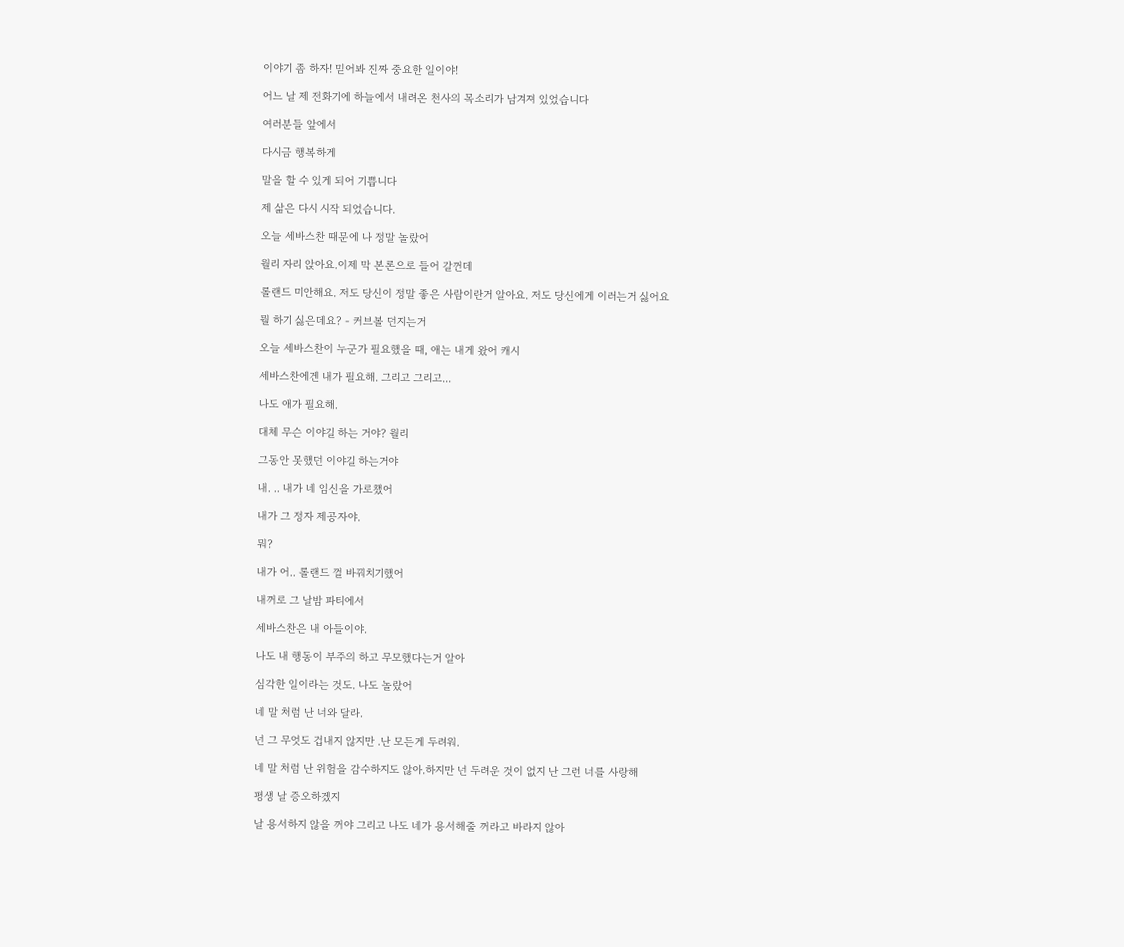이야기 좀 하자! 믿어봐 진짜 중요한 일이야!

어느 날 제 전화기에 하늘에서 내려온 천사의 목소리가 남겨져 있었습니다

여러분들 앞에서

다시금 행복하게

말을 할 수 있게 되어 기쁩니다

제 삶은 다시 시작 되었습니다.

오늘 세바스찬 때문에 나 정말 놀랐어

월리 자리 앉아요.이제 막 본론으로 들어 갈껀데

롤랜드 미안해요. 저도 당신이 정말 좋은 사람이란거 알아요. 저도 당신에게 이러는거 싫어요

뭘 하기 싫은데요? - 커브볼 던지는거

오늘 세바스찬이 누군가 필요했을 때, 애는 내게 왔어 캐시

세바스찬에겐 내가 필요해. 그리고 그리고...

나도 애가 필요해.

대체 무슨 이야길 하는 거야? 월리

그동안 못했던 이야길 하는거야

내. .. 내가 네 임신을 가로챘어

내가 그 정자 제공자야.

뭐?

내가 어.. 롤랜드 껄 바꿔치기했어

내꺼로 그 날밤 파티에서

세바스찬은 내 아들이야.

나도 내 행동이 부주의 하고 무모했다는거 알아

심각한 일이라는 것도. 나도 놀랐어

네 말 처럼 난 너와 달라.

넌 그 무엇도 겁내지 않지만 .난 모든게 두려워.

네 말 처럼 난 위험을 감수하지도 않아.하지만 넌 두려운 것이 없지 난 그런 너를 사랑해

평생 날 증오하겠지

날 용서하지 않을 꺼야 그리고 나도 네가 용서해줄 꺼라고 바라지 않아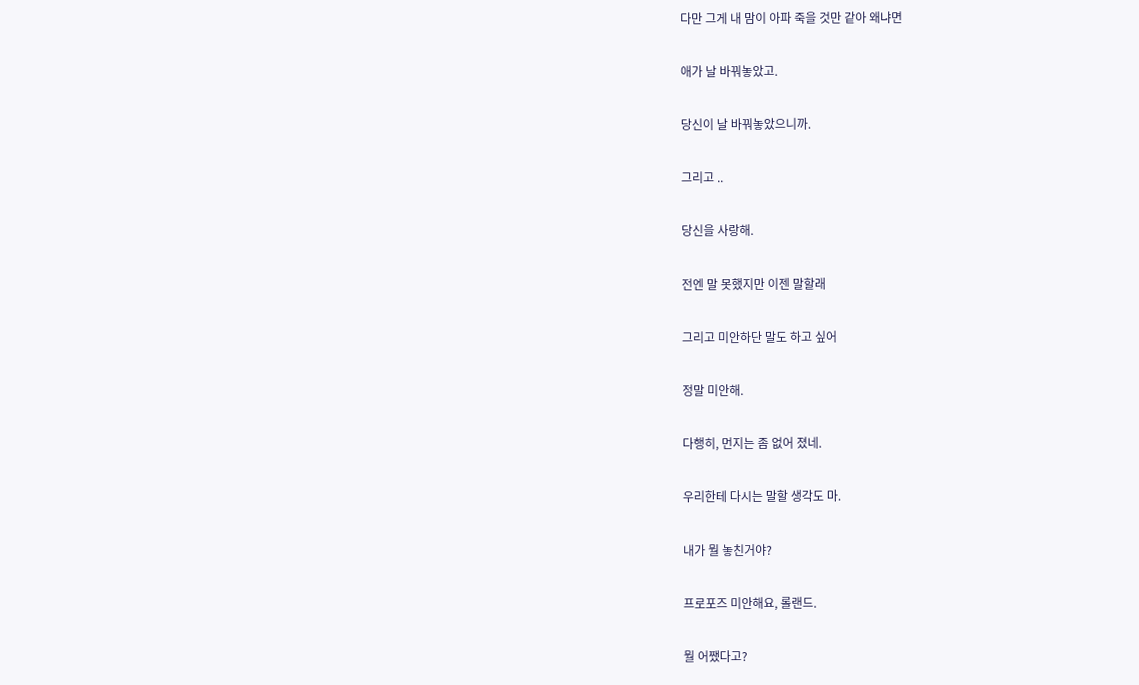다만 그게 내 맘이 아파 죽을 것만 같아 왜냐면

애가 날 바꿔놓았고.

당신이 날 바꿔놓았으니까.

그리고 ..

당신을 사랑해.

전엔 말 못했지만 이젠 말할래

그리고 미안하단 말도 하고 싶어

정말 미안해.

다행히, 먼지는 좀 없어 졌네.

우리한테 다시는 말할 생각도 마.

내가 뭘 놓친거야?

프로포즈 미안해요, 롤랜드.

뭘 어쨌다고?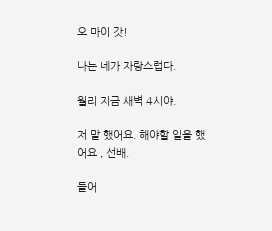오 마이 갓!

나는 네가 자랑스럽다.

월리 지금 새벽 4시야.

저 말 했어요. 해야할 일을 했어요 , 선배.

들어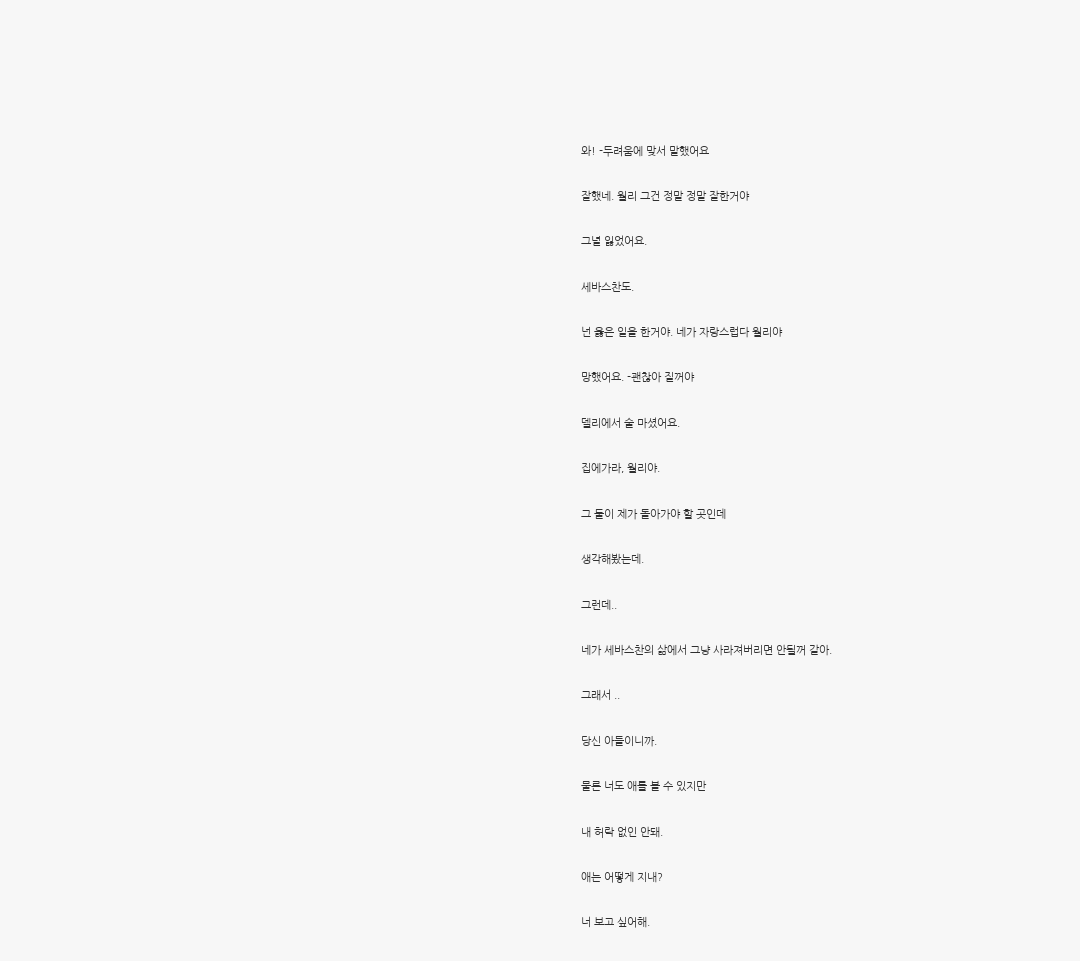와! -두려움에 맞서 말했어요

잘했네. 월리 그건 정말 정말 잘한거야

그녈 잃었어요.

세바스찬도.

넌 옳은 일을 한거야. 네가 자랑스럽다 월리야

망했어요. -괜찮아 질꺼야

델리에서 술 마셨어요.

집에가라, 월리야.

그 둘이 제가 돌아가야 할 곳인데

생각해봤는데.

그런데..

네가 세바스찬의 삶에서 그냥 사라져버리면 안될꺼 같아.

그래서 ..

당신 아들이니까.

물론 너도 애를 볼 수 있지만

내 허락 없인 안돼.

애는 어떻게 지내?

너 보고 싶어해.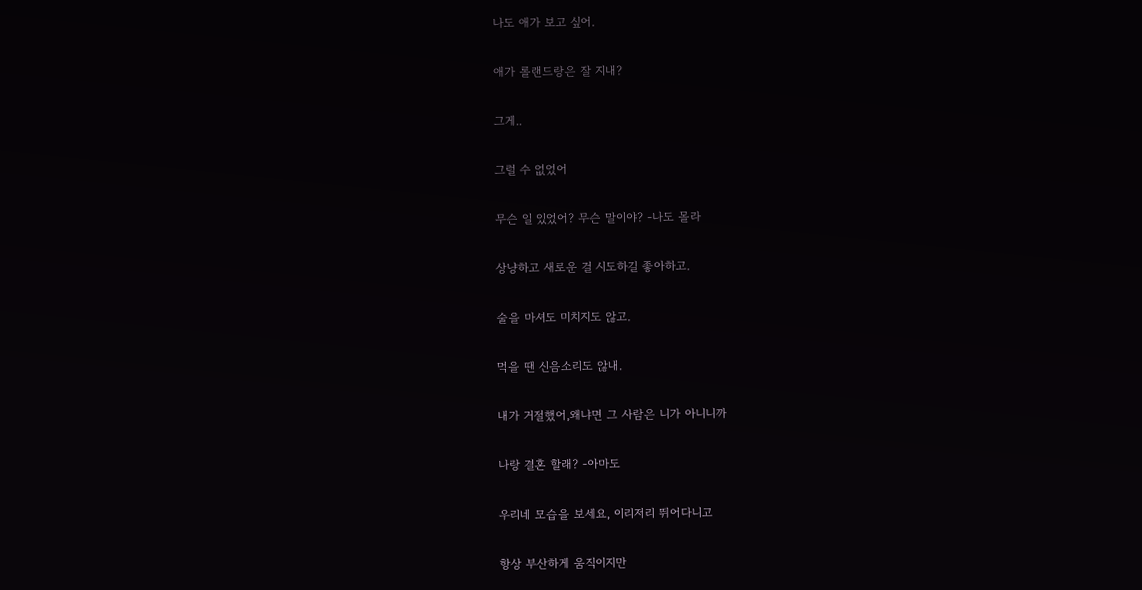나도 애가 보고 싶어.

애가 롤랜드랑은 잘 지내?

그게..

그럴 수 없었어

무슨 일 있었어? 무슨 말이야? -나도 몰라

상냥하고 새로운 걸 시도하길 좋아하고.

술을 마셔도 미치지도 않고.

먹을 땐 신음소리도 않내.

내가 거절했어,왜냐면 그 사람은 니가 아니니까

나랑 결혼 할래? -아마도

우리네 모습을 보세요, 이리저리 뛰어다니고

항상 부산하게 움직이지만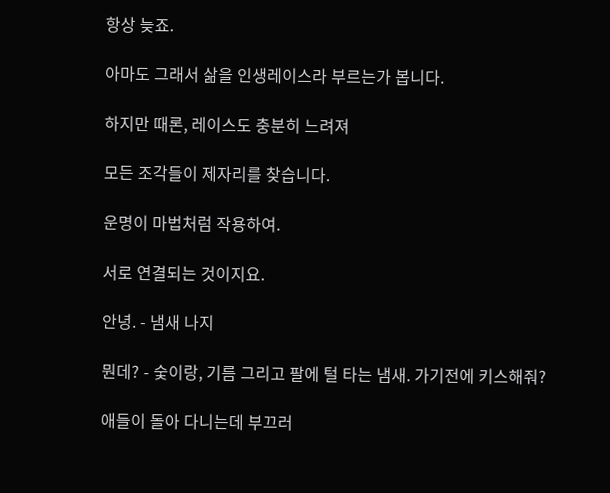항상 늦죠.

아마도 그래서 삶을 인생레이스라 부르는가 봅니다.

하지만 때론, 레이스도 충분히 느려져

모든 조각들이 제자리를 찾습니다.

운명이 마법처럼 작용하여.

서로 연결되는 것이지요.

안녕. - 냄새 나지

뭔데? - 숯이랑, 기름 그리고 팔에 털 타는 냄새. 가기전에 키스해줘?

애들이 돌아 다니는데 부끄러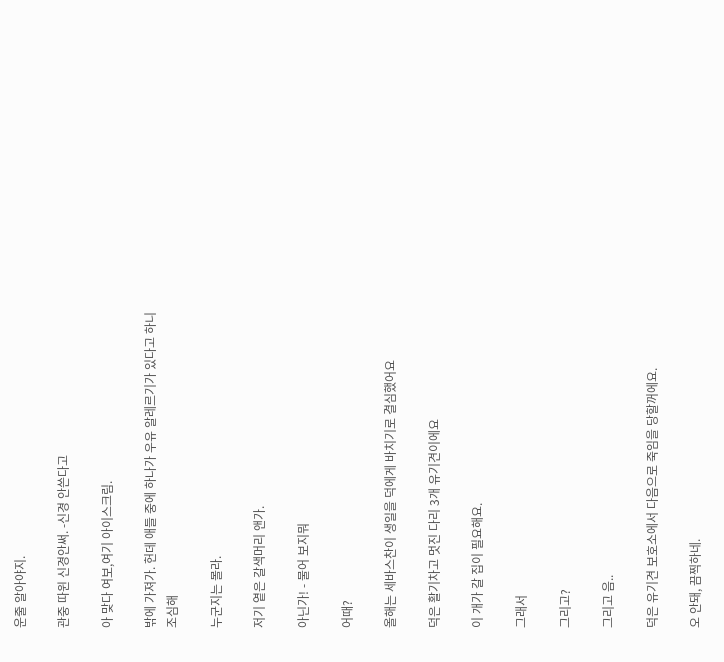운줄 알아야지.

관중 따윈 신경안써. -신경 안쓴다고

아 맞다 여보,여기 아이스크림.

밖에 가져가. 헌데 애들 중에 하나가 우유 알레르기가 있다고 하니 조심해

누군지는 몰라.

저기 옅은 갈색머리 앤가.

아닌가! - 물어 보지뭐

어때?

올해는 세바스찬이 생일을 덕에게 바치기로 결심했어요

덕은 활기차고 멋진 다리 3개 유기견이에요

이 개가 갈 집이 필요해요.

그래서

그리고?

그리고 음..

덕은 유기견 보호소에서 다음으로 죽임을 당할꺼에요.

오 안돼, 끔찍하네.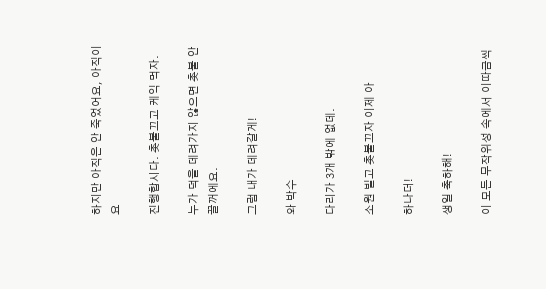하지만 아직은 안 죽었어요, 아직이요

진행합시다. 촛불끄고 케익 먹자.

누가 덕을 데려가지 않으면 촛불 안 끌꺼에요.

그럼 내가 데려갈게!

와 박수

다리가 3개 밖에 없데.

소원 빌고 촛불끄자 이제 아

하나더!

생일 축하해!

이 모든 무작위성 속에서 이따금씩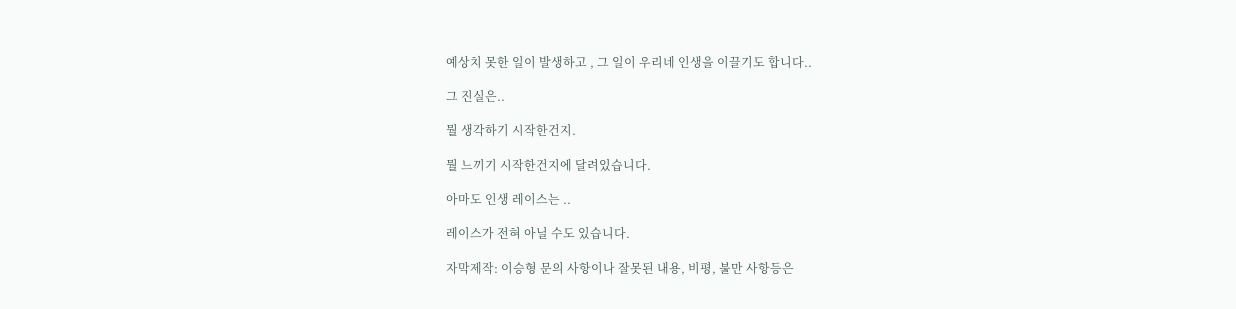예상치 못한 일이 발생하고 , 그 일이 우리네 인생을 이끌기도 합니다..

그 진실은..

뭘 생각하기 시작한건지.

뭘 느끼기 시작한건지에 달려있습니다.

아마도 인생 레이스는 ..

레이스가 전혀 아닐 수도 있습니다.

자막제작: 이승형 문의 사항이나 잘못된 내용, 비평, 불만 사항등은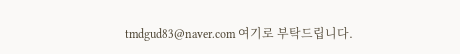tmdgud83@naver.com 여기로 부탁드립니다.